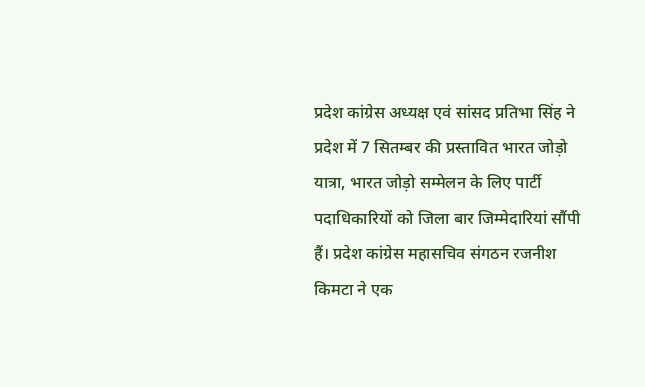प्रदेश कांग्रेस अध्यक्ष एवं सांसद प्रतिभा सिंह ने प्रदेश में 7 सितम्बर की प्रस्तावित भारत जोड़ो यात्रा, भारत जोड़ो सम्मेलन के लिए पार्टी पदाधिकारियों को जिला बार जिम्मेदारियां सौंपी हैं। प्रदेश कांग्रेस महासचिव संगठन रजनीश किमटा ने एक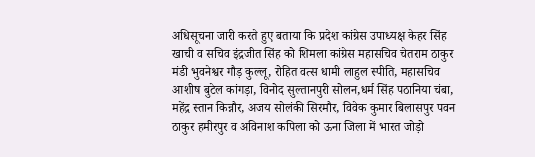अधिसूचना जारी करते हुए बताया कि प्रदेश कांग्रेस उपाध्यक्ष केहर सिंह खाची व सचिव इंद्रजीत सिंह को शिमला कांग्रेस महासचिव चेतराम ठाकुर मंडी भुवनेश्वर गौड़ कुल्लू, रोहित वत्स धामी लाहुल स्पीति, महासचिव आशीष बुटेल कांगड़ा, विनोद सुल्तानपुरी सोलन,धर्म सिंह पठानिया चंबा, महेंद्र स्तान किन्नौर, अजय सोलंकी सिरमौर, विवेक कुमार बिलासपुर पवन ठाकुर हमीरपुर व अविनाश कपिला को ऊना जिला में भारत जोड़ो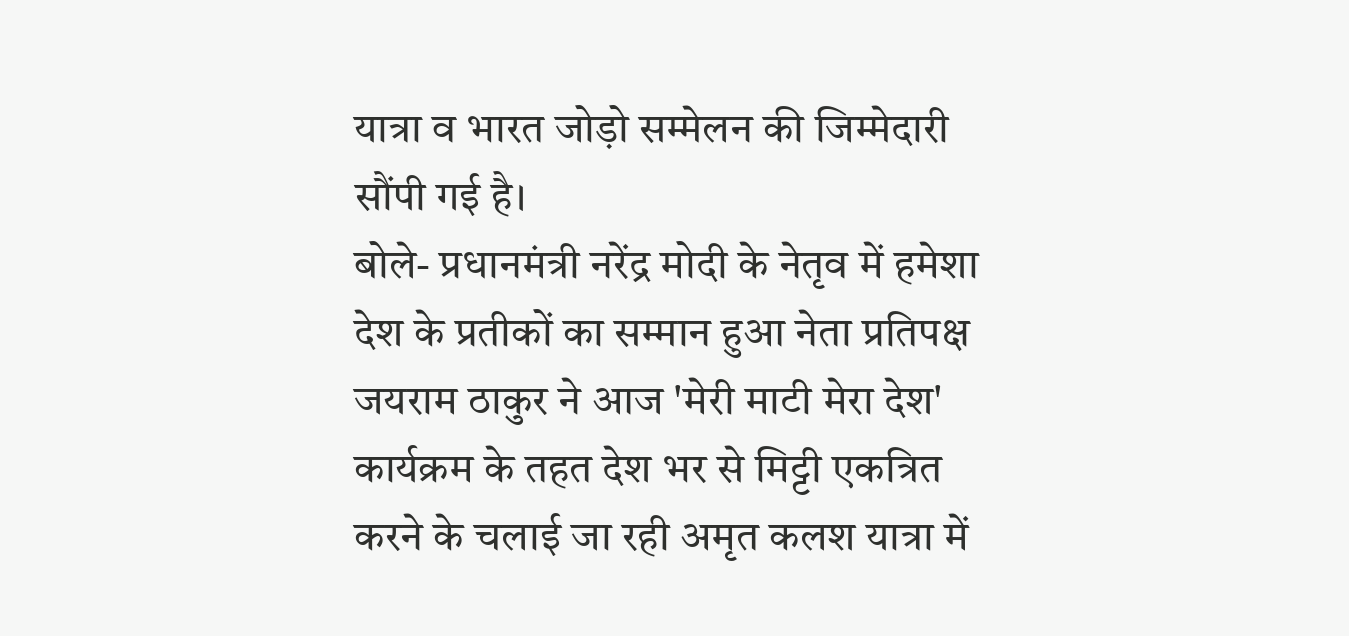यात्रा व भारत जोड़ो सम्मेलन की जिम्मेदारी सौंपी गई है।
बोले- प्रधानमंत्री नरेंद्र मोदी के नेतृव में हमेशा देश के प्रतीकों का सम्मान हुआ नेता प्रतिपक्ष जयराम ठाकुर ने आज 'मेरी माटी मेरा देश' कार्यक्रम के तहत देश भर से मिट्टी एकत्रित करने के चलाई जा रही अमृत कलश यात्रा में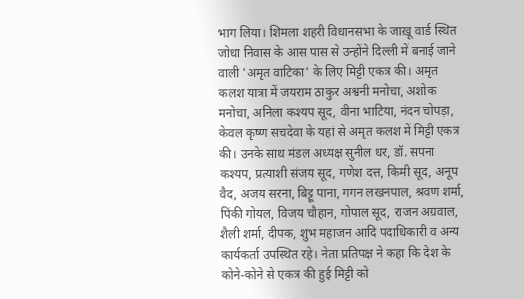भाग लिया। शिमला शहरी विधानसभा के जाख़ू वार्ड स्थित जोधा निवास के आस पास से उन्होंने दिल्ली में बनाई जाने वाली 'अमृत वाटिका' के लिए मिट्टी एकत्र की। अमृत कलश यात्रा में जयराम ठाकुर अश्वनी मनोचा, अशोक मनोचा, अनिला कश्यप सूद, वीना भाटिया, नंदन चोपड़ा, केवल कृष्ण सचदेवा के यहां से अमृत कलश में मिट्टी एकत्र की। उनके साथ मंडल अध्यक्ष सुनील धर, डॉ. सपना कश्यप, प्रत्याशी संजय सूद, गणेश दत्त, किमी सूद, अनूप वैद, अजय सरना, बिट्टू पाना, गगन लखनपाल, श्रवण शर्मा, पिंकी गोयल, विजय चौहान, गोपाल सूद, राजन अग्रवाल, शैली शर्मा, दीपक, शुभ महाजन आदि पदाधिकारी व अन्य कार्यकर्ता उपस्थित रहे। नेता प्रतिपक्ष ने कहा कि देश के कोने-कोने से एकत्र की हुई मिट्टी को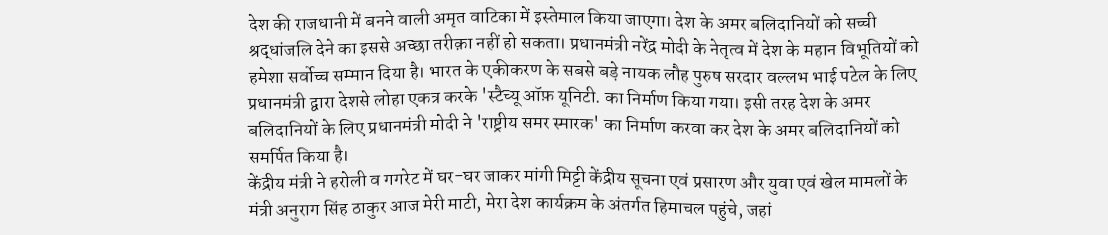देश की राजधानी में बनने वाली अमृत वाटिका में इस्तेमाल किया जाएगा। देश के अमर बलिदानियों को सच्ची श्रद्धांजलि देने का इससे अच्छा तरीक़ा नहीं हो सकता। प्रधानमंत्री नरेंद्र मोदी के नेतृत्व में देश के महान विभूतियों को हमेशा सर्वोच्च सम्मान दिया है। भारत के एकीकरण के सबसे बड़े नायक लौह पुरुष सरदार वल्लभ भाई पटेल के लिए प्रधानमंत्री द्वारा देशसे लोहा एकत्र करके 'स्टैच्यू ऑफ़ यूनिटी. का निर्माण किया गया। इसी तरह देश के अमर बलिदानियों के लिए प्रधानमंत्री मोदी ने 'राष्ट्रीय समर स्मारक' का निर्माण करवा कर देश के अमर बलिदानियों को समर्पित किया है।
केंद्रीय मंत्री ने हरोली व गगरेट में घर-घर जाकर मांगी मिट्टी केंद्रीय सूचना एवं प्रसारण और युवा एवं खेल मामलों के मंत्री अनुराग सिंह ठाकुर आज मेरी माटी, मेरा देश कार्यक्रम के अंतर्गत हिमाचल पहुंचे, जहां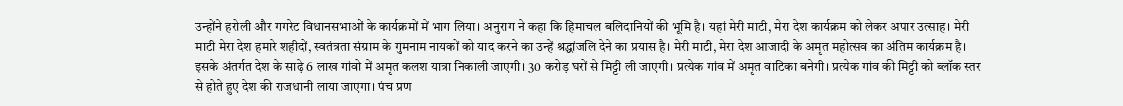उन्होंने हरोली और गगरेट विधानसभाओं के कार्यक्रमों में भाग लिया। अनुराग ने कहा कि हिमाचल बलिदानियों की भूमि है। यहां मेरी माटी, मेरा देश कार्यक्रम को लेकर अपार उत्साह। मेरी माटी मेरा देश हमारे शहीदों, स्वतंत्रता संग्राम के गुमनाम नायकों को याद करने का उन्हें श्रद्धांजलि देने का प्रयास है। मेरी माटी, मेरा देश आजादी के अमृत महोत्सव का अंतिम कार्यक्रम है। इसके अंतर्गत देश के साढ़े 6 लाख गांवो में अमृत कलश यात्रा निकाली जाएगी। 30 करोड़ घरों से मिट्टी ली जाएगी। प्रत्येक गांव में अमृत वाटिका बनेगी। प्रत्येक गांव की मिट्टी को ब्लॉक स्तर से होते हुए देश की राजधानी लाया जाएगा। पंच प्रण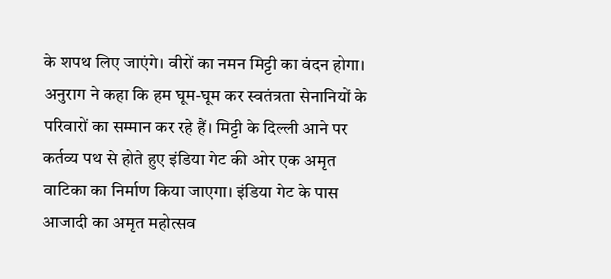के शपथ लिए जाएंगे। वीरों का नमन मिट्टी का वंदन होगा। अनुराग ने कहा कि हम घूम-घूम कर स्वतंत्रता सेनानियों के परिवारों का सम्मान कर रहे हैं। मिट्टी के दिल्ली आने पर कर्तव्य पथ से होते हुए इंडिया गेट की ओर एक अमृत वाटिका का निर्माण किया जाएगा। इंडिया गेट के पास आजादी का अमृत महोत्सव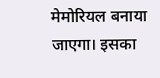मेमोरियल बनाया जाएगा। इसका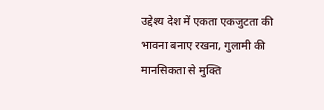उद्देश्य देश में एकता एकजुटता की भावना बनाए रखना, गुलामी की मानसिकता से मुक्ति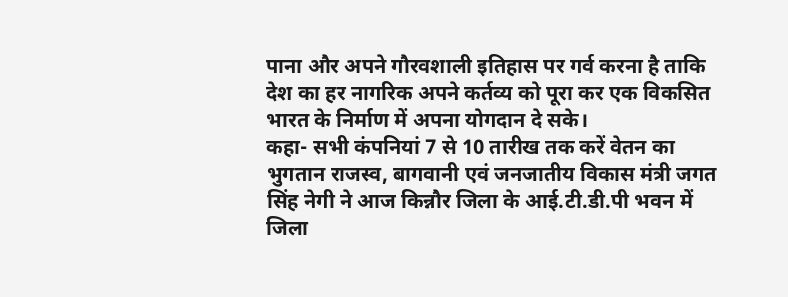पाना और अपने गौरवशाली इतिहास पर गर्व करना है ताकि देश का हर नागरिक अपने कर्तव्य को पूरा कर एक विकसित भारत के निर्माण में अपना योगदान दे सके।
कहा- सभी कंपनियां 7 से 10 तारीख तक करें वेतन का भुगतान राजस्व, बागवानी एवं जनजातीय विकास मंत्री जगत सिंह नेगी ने आज किन्नौर जिला के आई.टी.डी.पी भवन में जिला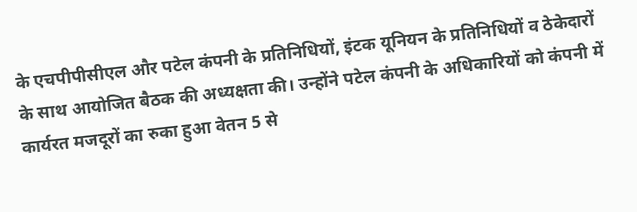के एचपीपीसीएल और पटेल कंपनी के प्रतिनिधियों, इंटक यूनियन के प्रतिनिधियों व ठेकेदारों के साथ आयोजित बैठक की अध्यक्षता की। उन्होंने पटेल कंपनी के अधिकारियों को कंपनी में कार्यरत मजदूरों का रुका हुआ वेतन 5 से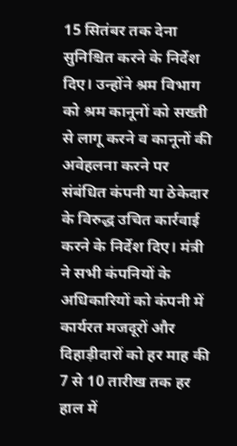15 सितंबर तक देना सुनिश्चित करने के निर्देश दिए। उन्होंने श्रम विभाग को श्रम कानूनों को सख्ती से लागू करने व कानूनों की अवेहलना करने पर संबंधित कंपनी या ठेकेदार के विरुद्ध उचित कार्रवाई करने के निर्देश दिए। मंत्री ने सभी कंपनियों के अधिकारियों को कंपनी में कार्यरत मजदूरों और दिहाड़ीदारों को हर माह की 7 से 10 तारीख तक हर हाल में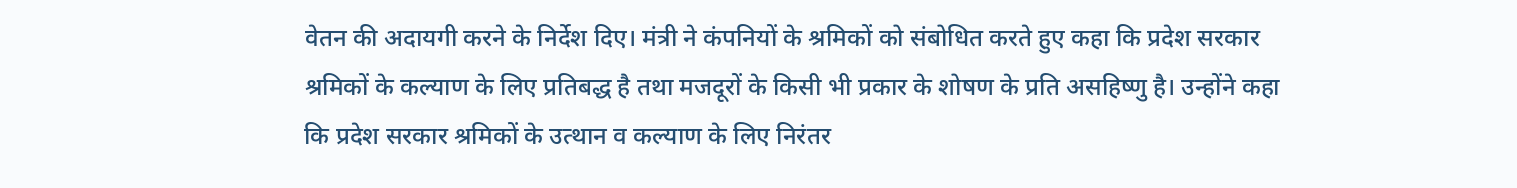वेतन की अदायगी करने के निर्देश दिए। मंत्री ने कंपनियों के श्रमिकों को संबोधित करते हुए कहा कि प्रदेश सरकार श्रमिकों के कल्याण के लिए प्रतिबद्ध है तथा मजदूरों के किसी भी प्रकार के शोषण के प्रति असहिष्णु है। उन्होंने कहा कि प्रदेश सरकार श्रमिकों के उत्थान व कल्याण के लिए निरंतर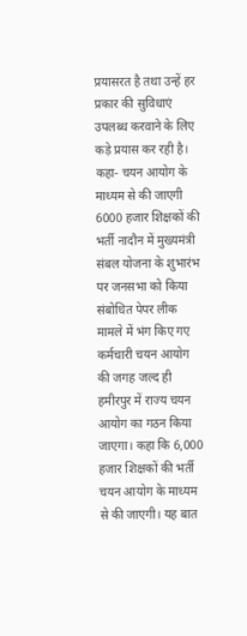प्रयासरत है तथा उन्हें हर प्रकार की सुविधाएं उपलब्ध करवाने के लिए कड़े प्रयास कर रही है।
कहा- चयन आयोग के माध्यम से की जाएगी 6000 हजार शिक्षकों की भर्ती नादौन में मुख्यमंत्री संबल योजना के शुभारंभ पर जनसभा को किया संबोधित पेपर लीक मामले में भंग किए गए कर्मचारी चयन आयोग की जगह जल्द ही हमीरपुर में राज्य चयन आयोग का गठन किया जाएगा। कहा कि 6,000 हजार शिक्षकों की भर्ती चयन आयोग के माध्यम से की जाएगी। यह बात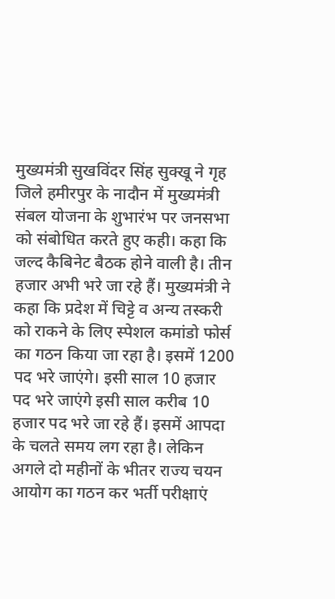मुख्यमंत्री सुखविंदर सिंह सुक्खू ने गृह जिले हमीरपुर के नादौन में मुख्यमंत्री संबल योजना के शुभारंभ पर जनसभा को संबोधित करते हुए कही। कहा कि जल्द कैबिनेट बैठक होने वाली है। तीन हजार अभी भरे जा रहे हैं। मुख्यमंत्री ने कहा कि प्रदेश में चिट्टे व अन्य तस्करी को राकने के लिए स्पेशल कमांडो फोर्स का गठन किया जा रहा है। इसमें 1200 पद भरे जाएंगे। इसी साल 10 हजार पद भरे जाएंगे इसी साल करीब 10 हजार पद भरे जा रहे हैं। इसमें आपदा के चलते समय लग रहा है। लेकिन अगले दो महीनों के भीतर राज्य चयन आयोग का गठन कर भर्ती परीक्षाएं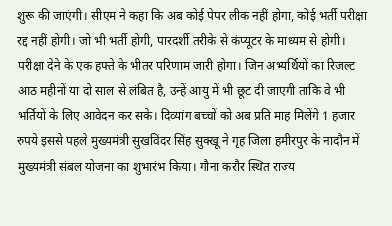शुरू की जाएंगी। सीएम ने कहा कि अब कोई पेपर लीक नहीं होगा, कोई भर्ती परीक्षा रद्द नहीं होगी। जो भी भर्ती होगी, पारदर्शी तरीके से कंप्यूटर के माध्यम से होगी। परीक्षा देने के एक हफ्ते के भीतर परिणाम जारी होगा। जिन अभ्यर्थियों का रिजल्ट आठ महीनों या दो साल से लंबित है, उन्हें आयु में भी छूट दी जाएगी ताकि वे भी भर्तियों के लिए आवेदन कर सके। दिव्यांग बच्चों को अब प्रति माह मिलेंगे 1 हजार रुपये इससे पहले मुख्यमंत्री सुखविंदर सिंह सुक्खू ने गृह जिला हमीरपुर के नादौन में मुख्यमंत्री संबल योजना का शुभारंभ किया। गौना करौर स्थित राज्य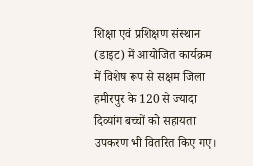शिक्षा एवं प्रशिक्षण संस्थान (डाइट) में आयोजित कार्यक्रम में विशेष रूप से सक्षम जिला हमीरपुर के 120 से ज्यादा दिव्यांग बच्चों को सहायता उपकरण भी वितरित किए गए।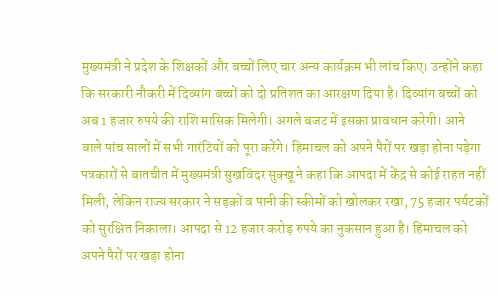मुख्यमंत्री ने प्रदेश के शिक्षकों और बच्चों लिए चार अन्य कार्यक्रम भी लांच किए। उन्होंने कहा कि सरकारी नौकरी में दिव्यांग बच्चों को दो प्रतिशत का आरक्षण दिया है। दिव्यांग बच्चों को अब 1 हजार रुपये की राशि मासिक मिलेगी। अगले बजट में इसका प्रावधान करेगी। आने वाले पांच सालों में सभी गारंटियों को पूरा करेंगे। हिमाचल को अपने पैरों पर खड़ा होना पड़ेगा पत्रकारों से बातचीत में मुख्यमंत्री सुखविंदर सुक्खू ने कहा कि आपदा में केंद्र से कोई राहत नहीं मिली, लेकिन राज्य सरकार ने सड़कों व पानी की स्कीमों को खोलकर रखा, 75 हजार पर्यटकों को सुरक्षित निकाला। आपदा से 12 हजार करोड़ रुपये का नुकसान हुआ है। हिमाचल को अपने पैरों पर खड़ा होना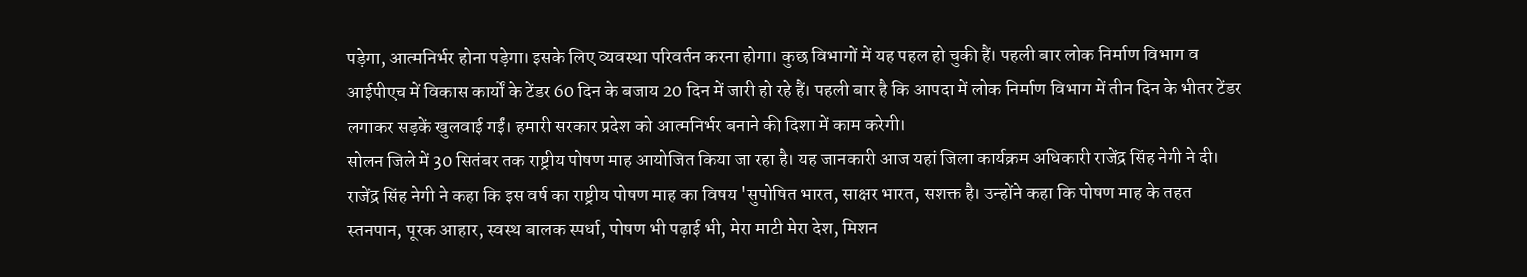पड़ेगा, आत्मनिर्भर होना पड़ेगा। इसके लिए व्यवस्था परिवर्तन करना होगा। कुछ विभागों में यह पहल हो चुकी हैं। पहली बार लोक निर्माण विभाग व आईपीएच में विकास कार्यों के टेंडर 60 दिन के बजाय 20 दिन में जारी हो रहे हैं। पहली बार है कि आपदा में लोक निर्माण विभाग में तीन दिन के भीतर टेंडर लगाकर सड़कें खुलवाई गईं। हमारी सरकार प्रदेश को आत्मनिर्भर बनाने की दिशा में काम करेगी।
सोलन जिले में 30 सितंबर तक राष्ट्रीय पोषण माह आयोजित किया जा रहा है। यह जानकारी आज यहां जिला कार्यक्रम अधिकारी राजेंद्र सिंह नेगी ने दी। राजेंद्र सिंह नेगी ने कहा कि इस वर्ष का राष्ट्रीय पोषण माह का विषय 'सुपोषित भारत, साक्षर भारत, सशक्त है। उन्होंने कहा कि पोषण माह के तहत स्तनपान, पूरक आहार, स्वस्थ बालक स्पर्धा, पोषण भी पढ़ाई भी, मेरा माटी मेरा देश, मिशन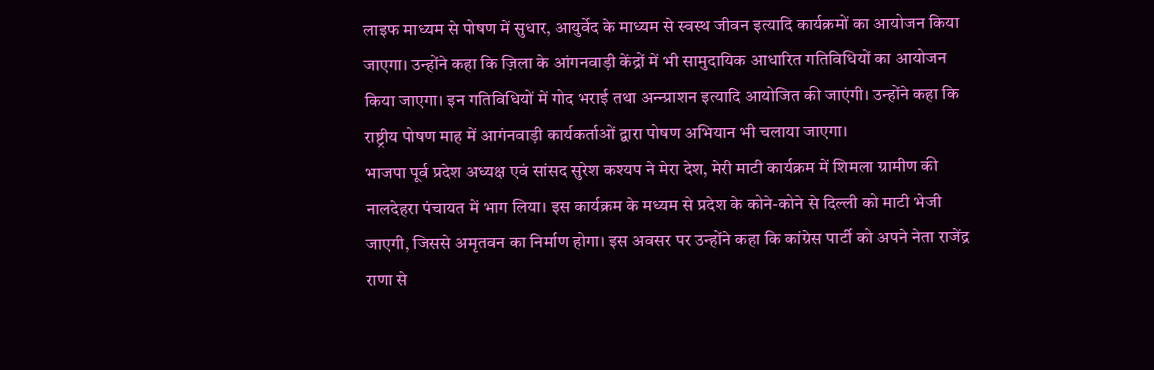लाइफ माध्यम से पोषण में सुधार, आयुर्वेद के माध्यम से स्वस्थ जीवन इत्यादि कार्यक्रमों का आयोजन किया जाएगा। उन्होंने कहा कि ज़िला के आंगनवाड़ी केंद्रों में भी सामुदायिक आधारित गतिविधियों का आयोजन किया जाएगा। इन गतिविधियों में गोद भराई तथा अन्न्प्राशन इत्यादि आयोजित की जाएंगी। उन्होंने कहा कि राष्ट्रीय पोषण माह में आगंनवाड़ी कार्यकर्ताओं द्वारा पोषण अभियान भी चलाया जाएगा।
भाजपा पूर्व प्रदेश अध्यक्ष एवं सांसद सुरेश कश्यप ने मेरा देश, मेरी माटी कार्यक्रम में शिमला ग्रामीण की नालदेहरा पंचायत में भाग लिया। इस कार्यक्रम के मध्यम से प्रदेश के कोने-कोने से दिल्ली को माटी भेजी जाएगी, जिससे अमृतवन का निर्माण होगा। इस अवसर पर उन्होंने कहा कि कांग्रेस पार्टी को अपने नेता राजेंद्र राणा से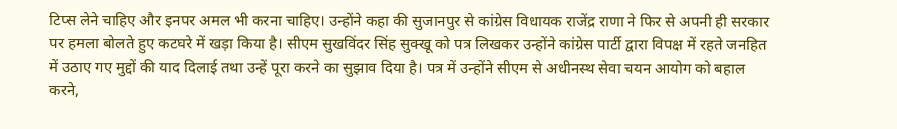टिप्स लेने चाहिए और इनपर अमल भी करना चाहिए। उन्होंने कहा की सुजानपुर से कांग्रेस विधायक राजेंद्र राणा ने फिर से अपनी ही सरकार पर हमला बोलते हुए कटघरे में खड़ा किया है। सीएम सुखविंदर सिंह सुक्खू को पत्र लिखकर उन्होंने कांग्रेस पार्टी द्वारा विपक्ष में रहते जनहित में उठाए गए मुद्दों की याद दिलाई तथा उन्हें पूरा करने का सुझाव दिया है। पत्र में उन्होंने सीएम से अधीनस्थ सेवा चयन आयोग को बहाल करने,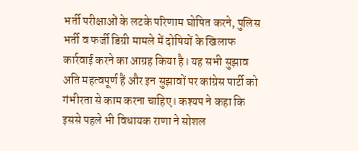भर्ती परीक्षाओं के लटके परिणाम घोषित करने, पुलिस भर्ती व फर्जी डिग्री मामले में दोषियों के खिलाफ कार्रवाई करने का आग्रह किया है। यह सभी सुझाव अति महत्वपूर्ण हैं और इन सुझावों पर कांग्रेस पार्टी को गंभीरता से काम करना चाहिए। कश्यप ने कहा कि इससे पहले भी विधायक राणा ने सोशल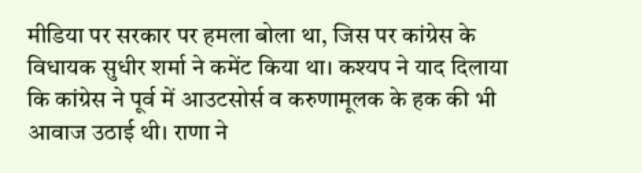मीडिया पर सरकार पर हमला बोला था, जिस पर कांग्रेस के विधायक सुधीर शर्मा ने कमेंट किया था। कश्यप ने याद दिलाया कि कांग्रेस ने पूर्व में आउटसोर्स व करुणामूलक के हक की भी आवाज उठाई थी। राणा ने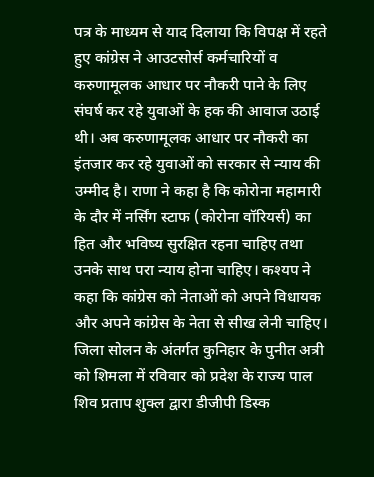पत्र के माध्यम से याद दिलाया कि विपक्ष में रहते हुए कांग्रेस ने आउटसोर्स कर्मचारियों व करुणामूलक आधार पर नौकरी पाने के लिए संघर्ष कर रहे युवाओं के हक की आवाज उठाई थी। अब करुणामूलक आधार पर नौकरी का इंतजार कर रहे युवाओं को सरकार से न्याय की उम्मीद है। राणा ने कहा है कि कोरोना महामारी के दौर में नर्सिंग स्टाफ (कोरोना वॉरियर्स) का हित और भविष्य सुरक्षित रहना चाहिए तथा उनके साथ परा न्याय होना चाहिए। कश्यप ने कहा कि कांग्रेस को नेताओं को अपने विधायक और अपने कांग्रेस के नेता से सीख लेनी चाहिए।
जिला सोलन के अंतर्गत कुनिहार के पुनीत अत्री को शिमला में रविवार को प्रदेश के राज्य पाल शिव प्रताप शुक्ल द्वारा डीजीपी डिस्क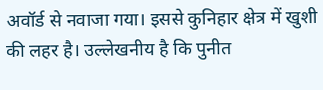अवॉर्ड से नवाजा गया। इससे कुनिहार क्षेत्र में खुशी की लहर है। उल्लेखनीय है कि पुनीत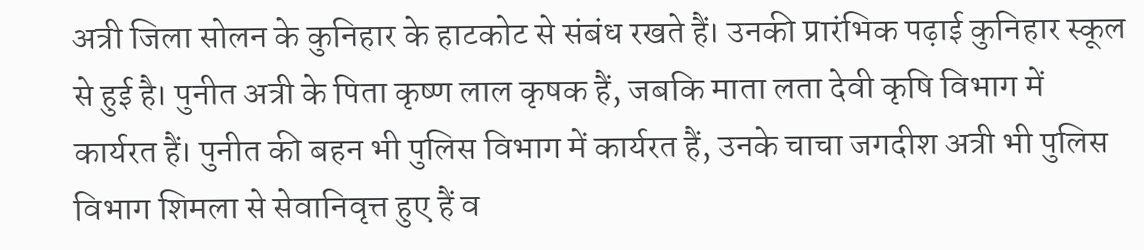अत्री जिला सोलन के कुनिहार के हाटकोट से संबंध रखते हैं। उनकी प्रारंभिक पढ़ाई कुनिहार स्कूल से हुई है। पुनीत अत्री के पिता कृष्ण लाल कृषक हैं, जबकि माता लता देवी कृषि विभाग में कार्यरत हैं। पुनीत की बहन भी पुलिस विभाग में कार्यरत हैं, उनके चाचा जगदीश अत्री भी पुलिस विभाग शिमला से सेवानिवृत्त हुए हैं व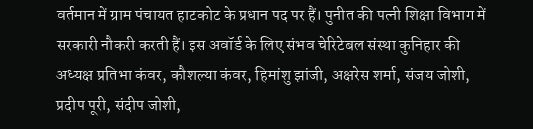वर्तमान में ग्राम पंचायत हाटकोट के प्रधान पद पर हैं। पुनीत की पत्नी शिक्षा विभाग में सरकारी नौकरी करती हैं। इस अवॉर्ड के लिए संभव चेरिटेबल संस्था कुनिहार की अध्यक्ष प्रतिभा कंवर, कौशल्या कंवर, हिमांशु झांजी, अक्षरेस शर्मा, संजय जोशी, प्रदीप पूरी, संदीप जोशी,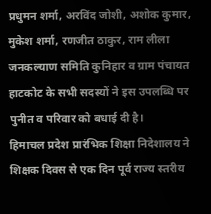प्रधुमन शर्मा, अरविंद जोशी, अशोक कुमार, मुकेश शर्मा, रणजीत ठाकुर, राम लीला जनकल्याण समिति कुनिहार व ग्राम पंचायत हाटकोट के सभी सदस्यों ने इस उपलब्धि पर पुनीत व परिवार को बधाई दी है।
हिमाचल प्रदेश प्रारंभिक शिक्षा निदेशालय ने शिक्षक दिवस से एक दिन पूर्व राज्य स्तरीय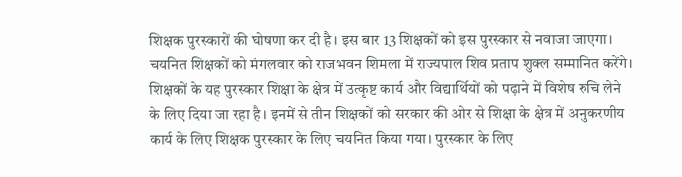शिक्षक पुरस्कारों की घोषणा कर दी है। इस बार 13 शिक्षकों को इस पुरस्कार से नवाजा जाएगा। चयनित शिक्षकों को मंगलवार को राजभवन शिमला में राज्यपाल शिव प्रताप शुक्ल सम्मानित करेंगे। शिक्षकों के यह पुरस्कार शिक्षा के क्षेत्र में उत्कृष्ट कार्य और विद्यार्थियों को पढ़ाने में विशेष रुचि लेने के लिए दिया जा रहा है। इनमें से तीन शिक्षकों को सरकार की ओर से शिक्षा के क्षेत्र में अनुकरणीय कार्य के लिए शिक्षक पुरस्कार के लिए चयनित किया गया। पुरस्कार के लिए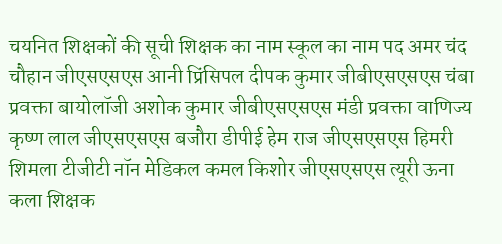चयनित शिक्षकों की सूची शिक्षक का नाम स्कूल का नाम पद अमर चंद चौहान जीएसएसएस आनी प्रिंसिपल दीपक कुमार जीबीएसएसएस चंबा प्रवक्ता बायोलॉजी अशोक कुमार जीबीएसएसएस मंडी प्रवक्ता वाणिज्य कृष्ण लाल जीएसएसएस बजौरा डीपीई हेम राज जीएसएसएस हिमरी शिमला टीजीटी नॉन मेडिकल कमल किशोर जीएसएसएस त्यूरी ऊना कला शिक्षक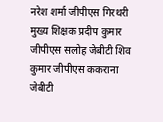नरेश शर्मा जीपीएस गिरथरी मुख्य शिक्षक प्रदीप कुमार जीपीएस सलोह जेबीटी शिव कुमार जीपीएस ककराना जेबीटी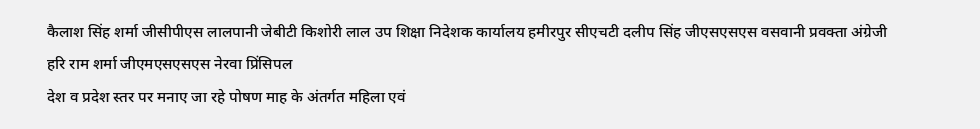कैलाश सिंह शर्मा जीसीपीएस लालपानी जेबीटी किशोरी लाल उप शिक्षा निदेशक कार्यालय हमीरपुर सीएचटी दलीप सिंह जीएसएसएस वसवानी प्रवक्ता अंग्रेजी हरि राम शर्मा जीएमएसएसएस नेरवा प्रिंसिपल
देश व प्रदेश स्तर पर मनाए जा रहे पोषण माह के अंतर्गत महिला एवं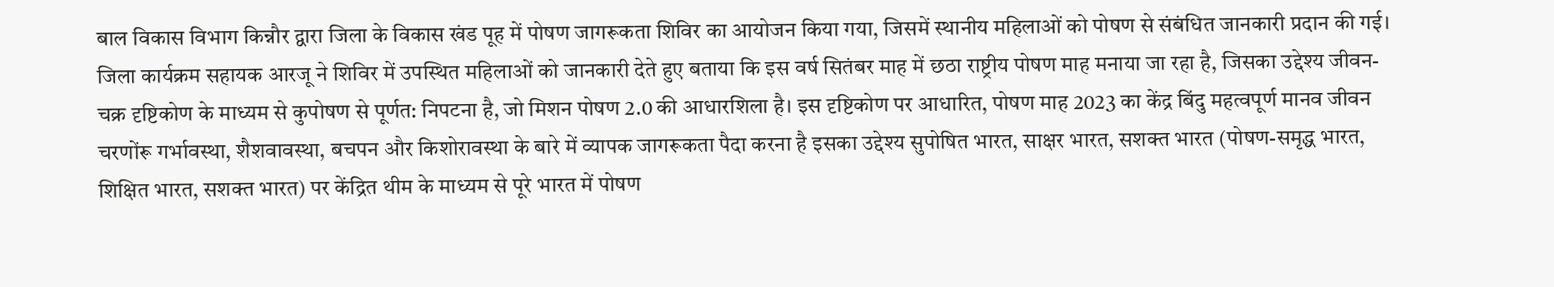बाल विकास विभाग किन्नौर द्वारा जिला के विकास खंड पूह में पोषण जागरूकता शिविर का आयोजन किया गया, जिसमें स्थानीय महिलाओं को पोषण से संबंधित जानकारी प्रदान की गई। जिला कार्यक्रम सहायक आरजू ने शिविर में उपस्थित महिलाओं को जानकारी देते हुए बताया कि इस वर्ष सितंबर माह में छठा राष्ट्रीय पोषण माह मनाया जा रहा है, जिसका उद्देश्य जीवन-चक्र दृष्टिकोण के माध्यम से कुपोषण से पूर्णत: निपटना है, जो मिशन पोषण 2.0 की आधारशिला है। इस दृष्टिकोण पर आधारित, पोषण माह 2023 का केंद्र बिंदु महत्वपूर्ण मानव जीवन चरणोंरू गर्भावस्था, शैशवावस्था, बचपन और किशोरावस्था के बारे में व्यापक जागरूकता पैदा करना है इसका उद्देश्य सुपोषित भारत, साक्षर भारत, सशक्त भारत (पोषण-समृद्ध भारत, शिक्षित भारत, सशक्त भारत) पर केंद्रित थीम के माध्यम से पूरे भारत में पोषण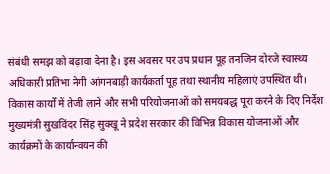संबंधी समझ को बढ़ावा देना है। इस अवसर पर उप प्रधान पूह तनजिन दोरजे स्वास्थ्य अधिकारी प्रतिभा नेगी आंगनबाड़ी कार्यकर्ता पूह तथा स्थानीय महिलाएं उपस्थित थी।
विकास कार्यों में तेजी लाने और सभी परियोजनाओं को समयबद्ध पूरा करने के दिए निर्देश मुख्यमंत्री सुखविंदर सिंह सुक्खू ने प्रदेश सरकार की विभिन्न विकास योजनाओं और कार्यक्रमों के कार्यान्वयन की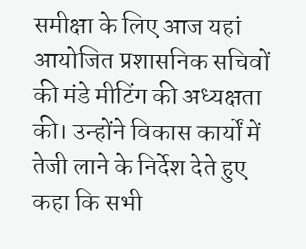समीक्षा के लिए आज यहां आयोजित प्रशासनिक सचिवों की मंडे मीटिंग की अध्यक्षता की। उन्होंने विकास कार्यों में तेजी लाने के निर्देश देते हुए कहा कि सभी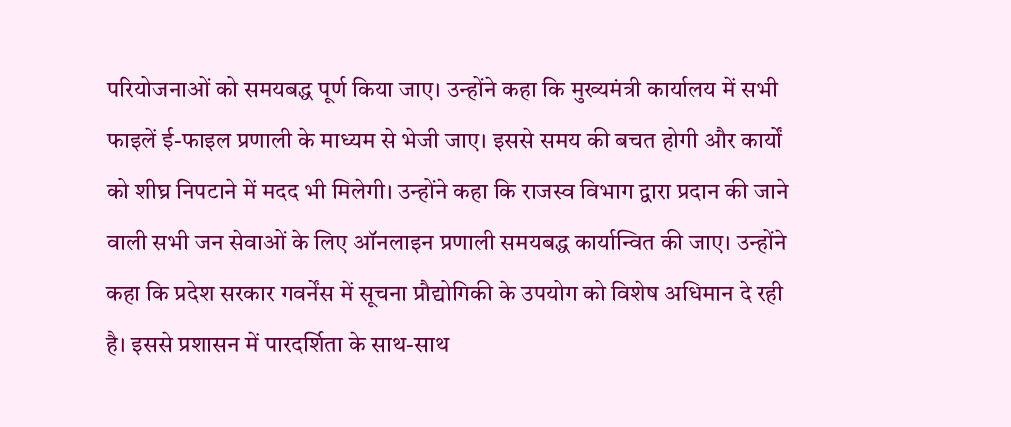परियोजनाओं को समयबद्ध पूर्ण किया जाए। उन्होंने कहा कि मुख्यमंत्री कार्यालय में सभी फाइलें ई-फाइल प्रणाली के माध्यम से भेजी जाए। इससे समय की बचत होगी और कार्यों को शीघ्र निपटाने में मदद भी मिलेगी। उन्होंने कहा कि राजस्व विभाग द्वारा प्रदान की जाने वाली सभी जन सेवाओं के लिए ऑनलाइन प्रणाली समयबद्ध कार्यान्वित की जाए। उन्होंने कहा कि प्रदेश सरकार गवर्नेंस में सूचना प्रौद्योगिकी के उपयोग को विशेष अधिमान दे रही है। इससे प्रशासन में पारदर्शिता के साथ-साथ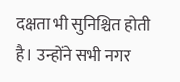दक्षता भी सुनिश्चित होती है। उन्होंने सभी नगर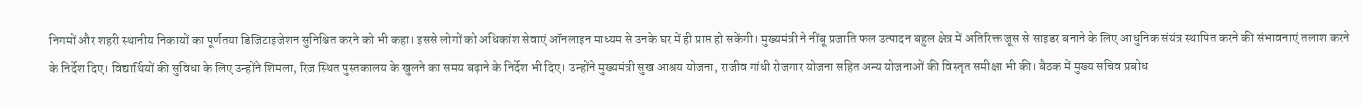निगमों और शहरी स्थानीय निकायों का पूर्णतया डिजिटाइजेशन सुनिश्चित करने को भी कहा। इससे लोगों को अधिकांश सेवाएं ऑनलाइन माध्यम से उनके घर में ही प्राप्त हो सकेंगी। मुख्यमंत्री ने नींबू प्रजाति फल उत्पादन बहुल क्षेत्र में अतिरिक्त जूस से साइडर बनाने के लिए आधुनिक संयंत्र स्थापित करने की संभावनाएं तलाश करने के निर्देश दिए। विद्यार्थियों की सुविधा के लिए उन्होंने शिमला, रिज स्थित पुस्तकालय के खुलने का समय बढ़ाने के निर्देश भी दिए। उन्होंने मुख्यमंत्री सुख आश्रय योजना, राजीव गांधी रोजगार योजना सहित अन्य योजनाओं की विस्तृत समीक्षा भी की। बैठक में मुख्य सचिव प्रबोध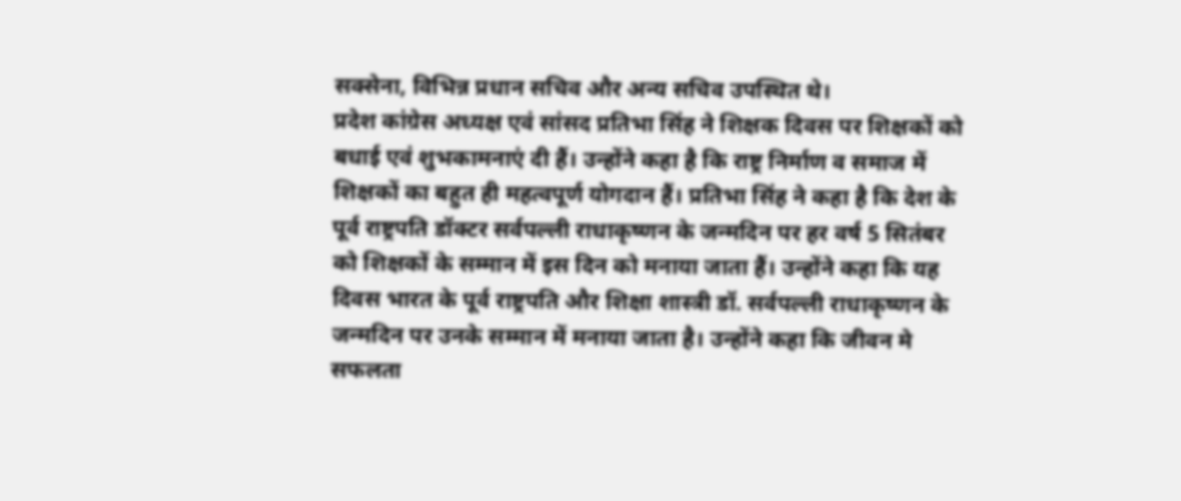सक्सेना, विभिन्न प्रधान सचिव और अन्य सचिव उपस्थित थे।
प्रदेश कांग्रेस अध्यक्ष एवं सांसद प्रतिभा सिंह ने शिक्षक दिवस पर शिक्षकों को बधाई एवं शुभकामनाएं दी हैं। उन्होंने कहा है कि राष्ट्र निर्माण व समाज में शिक्षकों का बहुत ही महत्वपूर्ण योगदान हैं। प्रतिभा सिंह ने कहा है कि देश के पूर्व राष्ट्रपति डॉक्टर सर्वपल्ली राधाकृष्णन के जन्मदिन पर हर वर्ष 5 सितंबर को शिक्षकों के सम्मान में इस दिन को मनाया जाता हैं। उन्होंने कहा कि यह दिवस भारत के पूर्व राष्ट्रपति और शिक्षा शास्त्री डॉ. सर्वपल्ली राधाकृष्णन के जन्मदिन पर उनके सम्मान में मनाया जाता है। उन्होंने कहा कि जीवन मे सफलता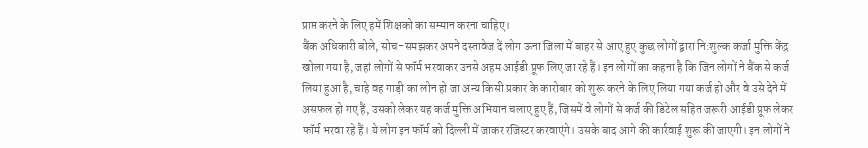प्राप्त करने के लिए हमें शिक्षको का सम्मान करना चाहिए।
बैंक अधिकारी बोले, सोच-समझकर अपने दस्तावेज दें लोग ऊना जिला में बाहर से आए हुए कुछ लोगों द्वारा नि:शुल्क कर्जा मुक्ति केंद्र खोला गया है, जहां लोगों से फॉर्म भरवाकर उनसे अहम आईडी प्रूफ लिए जा रहे हैं। इन लोगों का कहना है कि जिन लोगों ने बैंक से कर्ज लिया हुआ है, चाहे वह गाड़ी का लोन हो जा अन्य किसी प्रकार के कारोबार को शुरू करने के लिए लिया गया कर्ज हो और वे उसे देने में असफल हो गए हैं, उसको लेकर यह कर्ज मुक्ति अभियान चलाए हुए हैं, जिसमें वे लोगों से कर्ज की डिटेल सहित जरूरी आईडी प्रूफ लेकर फॉर्म भरवा रहे हैं। ये लोग इन फॉर्म को दिल्ली में जाकर रजिस्टर करवाएंगे। उसके बाद आगे की कार्रवाई शुरू की जाएगी। इन लोगों ने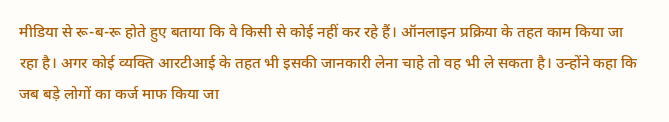मीडिया से रू-ब-रू होते हुए बताया कि वे किसी से कोई नहीं कर रहे हैं। ऑनलाइन प्रक्रिया के तहत काम किया जा रहा है। अगर कोई व्यक्ति आरटीआई के तहत भी इसकी जानकारी लेना चाहे तो वह भी ले सकता है। उन्होंने कहा कि जब बड़े लोगों का कर्ज माफ किया जा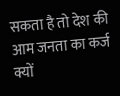सकता है तो देश की आम जनता का कर्ज क्यों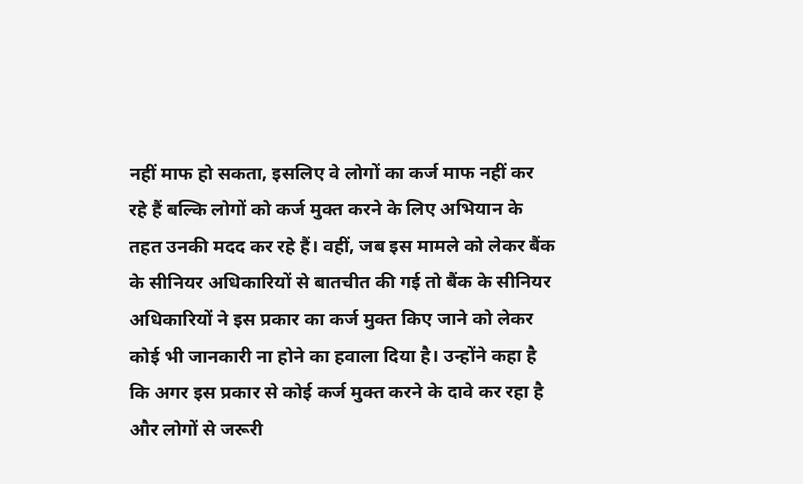नहीं माफ हो सकता, इसलिए वे लोगों का कर्ज माफ नहीं कर रहे हैं बल्कि लोगों को कर्ज मुक्त करने के लिए अभियान के तहत उनकी मदद कर रहे हैं। वहीं, जब इस मामले को लेकर बैंक के सीनियर अधिकारियों से बातचीत की गई तो बैंक के सीनियर अधिकारियों ने इस प्रकार का कर्ज मुक्त किए जाने को लेकर कोई भी जानकारी ना होने का हवाला दिया है। उन्होंने कहा है कि अगर इस प्रकार से कोई कर्ज मुक्त करने के दावे कर रहा है और लोगों से जरूरी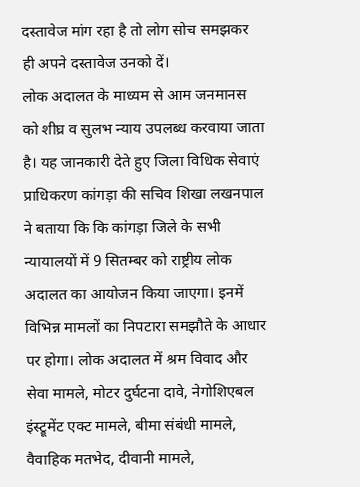दस्तावेज मांग रहा है तो लोग सोच समझकर ही अपने दस्तावेज उनको दें।
लोक अदालत के माध्यम से आम जनमानस को शीघ्र व सुलभ न्याय उपलब्ध करवाया जाता है। यह जानकारी देते हुए जिला विधिक सेवाएं प्राधिकरण कांगड़ा की सचिव शिखा लखनपाल ने बताया कि कि कांगड़ा जिले के सभी न्यायालयों में 9 सितम्बर को राष्ट्रीय लोक अदालत का आयोजन किया जाएगा। इनमें विभिन्न मामलों का निपटारा समझौते के आधार पर होगा। लोक अदालत में श्रम विवाद और सेवा मामले, मोटर दुर्घटना दावे, नेगोशिएबल इंस्ट्रूमेंट एक्ट मामले, बीमा संबंधी मामले, वैवाहिक मतभेद, दीवानी मामले,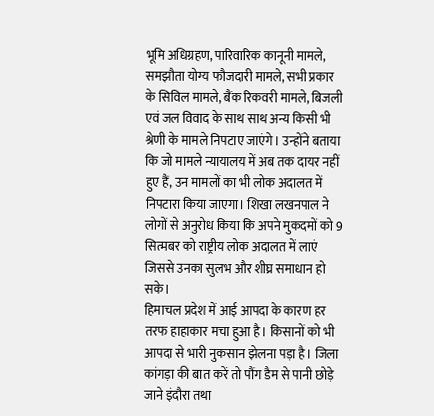भूमि अधिग्रहण, पारिवारिक कानूनी मामले, समझौता योग्य फौजदारी मामले, सभी प्रकार के सिविल मामले, बैंक रिकवरी मामले, बिजली एवं जल विवाद के साथ साथ अन्य किसी भी श्रेणी के मामले निपटाए जाएंगे। उन्होंने बताया कि जो मामले न्यायालय में अब तक दायर नहीं हुए हैं, उन मामलों का भी लोक अदालत में निपटारा किया जाएगा। शिखा लखनपाल ने लोगों से अनुरोध किया कि अपने मुकदमों को 9 सित्मबर को राष्ट्रीय लोक अदालत में लाएं जिससे उनका सुलभ और शीघ्र समाधान हो सके।
हिमाचल प्रदेश में आई आपदा के कारण हर तरफ हाहाकार मचा हुआ है। किसानों को भी आपदा से भारी नुकसान झेलना पड़ा है। जिला कांगड़ा की बात करें तो पौंग डैम से पानी छोड़े जाने इंदौरा तथा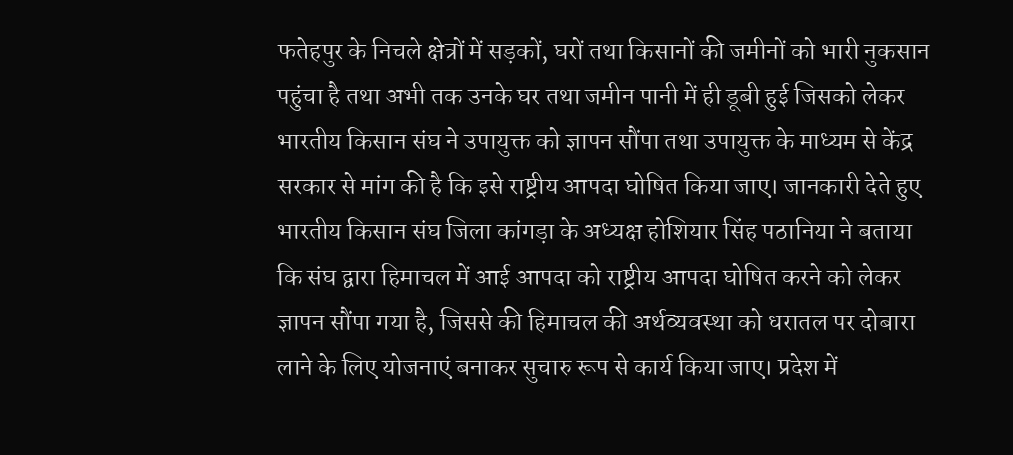फतेहपुर के निचले क्षेत्रों में सड़कों, घरों तथा किसानों की जमीनों को भारी नुकसान पहुंचा है तथा अभी तक उनके घर तथा जमीन पानी में ही डूबी हुई जिसको लेकर भारतीय किसान संघ ने उपायुक्त को ज्ञापन सौंपा तथा उपायुक्त के माध्यम से केंद्र सरकार से मांग की है कि इसे राष्ट्रीय आपदा घोषित किया जाए। जानकारी देते हुए भारतीय किसान संघ जिला कांगड़ा के अध्यक्ष होशियार सिंह पठानिया ने बताया कि संघ द्वारा हिमाचल में आई आपदा को राष्ट्रीय आपदा घोषित करने को लेकर ज्ञापन सौंपा गया है, जिससे की हिमाचल की अर्थव्यवस्था को धरातल पर दोबारा लाने के लिए योजनाएं बनाकर सुचारु रूप से कार्य किया जाए। प्रदेश में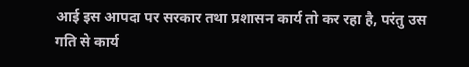आई इस आपदा पर सरकार तथा प्रशासन कार्य तो कर रहा है, परंतु उस गति से कार्य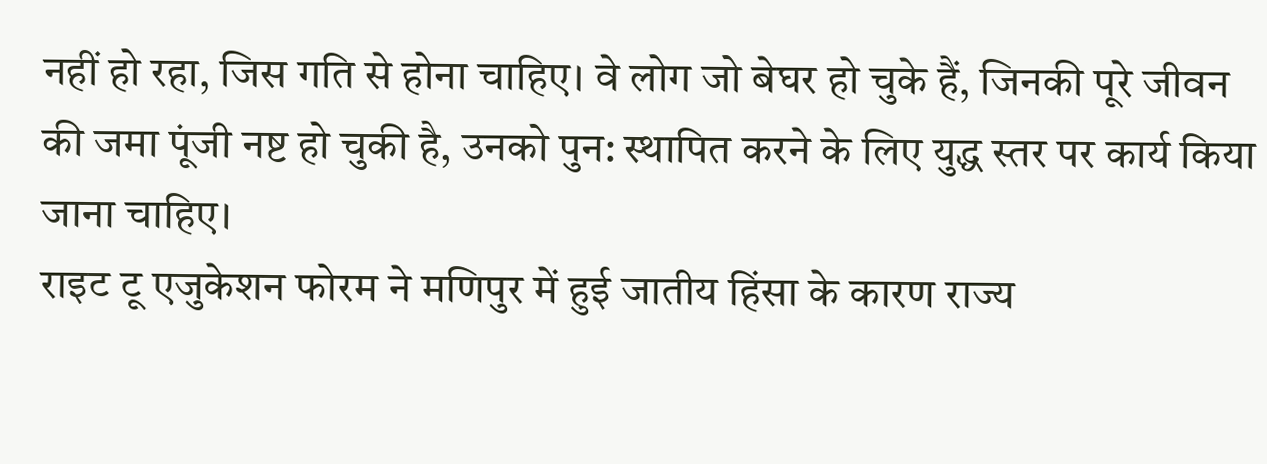नहीं हो रहा, जिस गति से होना चाहिए। वे लोग जो बेघर हो चुके हैं, जिनकी पूरे जीवन की जमा पूंजी नष्ट हो चुकी है, उनको पुन: स्थापित करने के लिए युद्ध स्तर पर कार्य किया जाना चाहिए।
राइट टू एजुकेशन फोरम ने मणिपुर में हुई जातीय हिंसा के कारण राज्य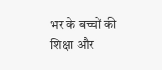भर के बच्चों की शिक्षा और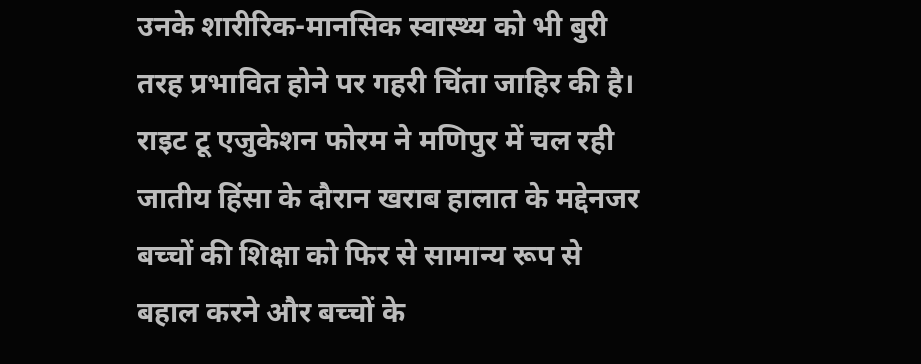उनके शारीरिक-मानसिक स्वास्थ्य को भी बुरी तरह प्रभावित होने पर गहरी चिंता जाहिर की है। राइट टू एजुकेशन फोरम ने मणिपुर में चल रही जातीय हिंसा के दौरान खराब हालात के मद्देनजर बच्चों की शिक्षा को फिर से सामान्य रूप से बहाल करने और बच्चों के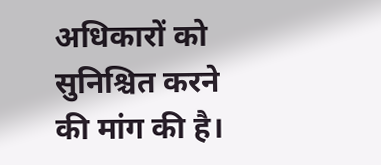अधिकारों को सुनिश्चित करने की मांग की है।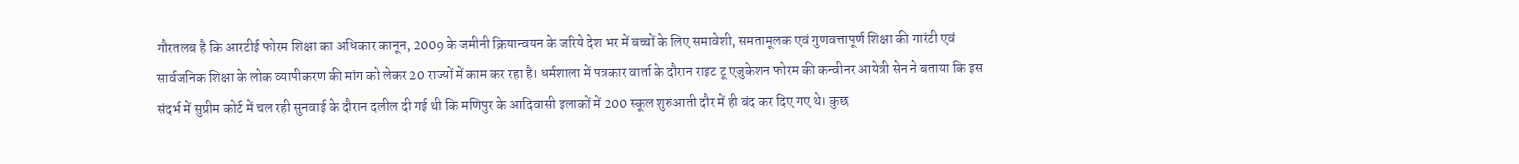गौरतलब है कि आरटीई फोरम शिक्षा का अधिकार कानून, 2009 के जमीनी क्रियान्वयन के जरिये देश भर में बच्चों के लिए समावेशी, समतामूलक एवं गुणवत्तापूर्ण शिक्षा की गारंटी एवं सार्वजनिक शिक्षा के लोक व्यापीकरण की मांग को लेकर 20 राज्यों में काम कर रहा है। धर्मशाला में पत्रकार वार्ता के दौरान राइट टू एजुकेशन फोरम की कन्वीनर आयेत्री सेन ने बताया कि इस संदर्भ में सुप्रीम कोर्ट में चल रही सुनवाई के दौरान दलील दी गई थी कि मणिपुर के आदिवासी इलाकों में 200 स्कूल शुरुआती दौर में ही बंद कर दिए गए थे। कुछ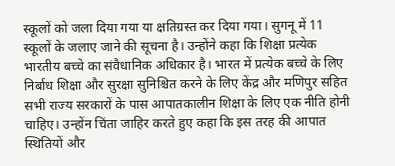स्कूलों को जला दिया गया या क्षतिग्रस्त कर दिया गया। सुगनू में 11 स्कूलों के जलाए जाने की सूचना है। उन्होंने कहा कि शिक्षा प्रत्येक भारतीय बच्चे का संवैधानिक अधिकार है। भारत में प्रत्येक बच्चे के लिए निर्बाध शिक्षा और सुरक्षा सुनिश्चित करने के लिए केंद्र और मणिपुर सहित सभी राज्य सरकारों के पास आपातकालीन शिक्षा के लिए एक नीति होनी चाहिए। उन्होंन चिंता जाहिर करते हुए कहा कि इस तरह की आपात स्थितियों और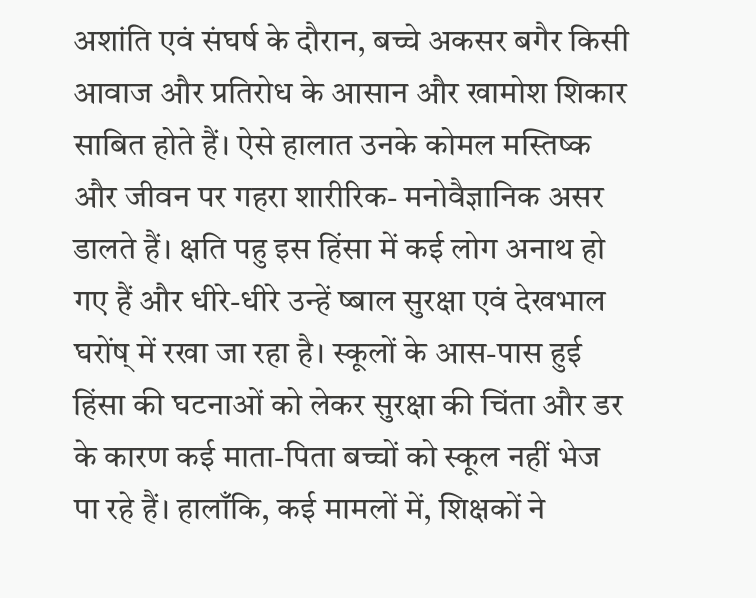अशांति एवं संघर्ष के दौरान, बच्चे अकसर बगैर किसी आवाज और प्रतिरोध के आसान और खामोश शिकार साबित होते हैं। ऐसे हालात उनके कोमल मस्तिष्क और जीवन पर गहरा शारीरिक- मनोवैज्ञानिक असर डालते हैं। क्षति पहु इस हिंसा में कई लोग अनाथ हो गए हैं और धीरे-धीरे उन्हें ष्बाल सुरक्षा एवं देखभाल घरोंष् में रखा जा रहा है। स्कूलों के आस-पास हुई हिंसा की घटनाओं को लेकर सुरक्षा की चिंता और डर के कारण कई माता-पिता बच्चों को स्कूल नहीं भेज पा रहे हैं। हालाँकि, कई मामलों में, शिक्षकों ने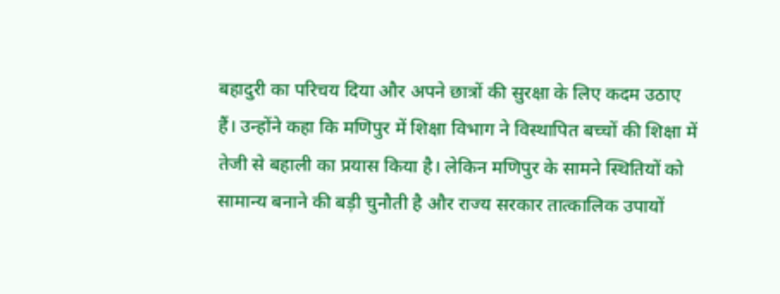बहादुरी का परिचय दिया और अपने छात्रों की सुरक्षा के लिए कदम उठाए हैं। उन्होंने कहा कि मणिपुर में शिक्षा विभाग ने विस्थापित बच्चों की शिक्षा में तेजी से बहाली का प्रयास किया है। लेकिन मणिपुर के सामने स्थितियों को सामान्य बनाने की बड़ी चुनौती है और राज्य सरकार तात्कालिक उपायों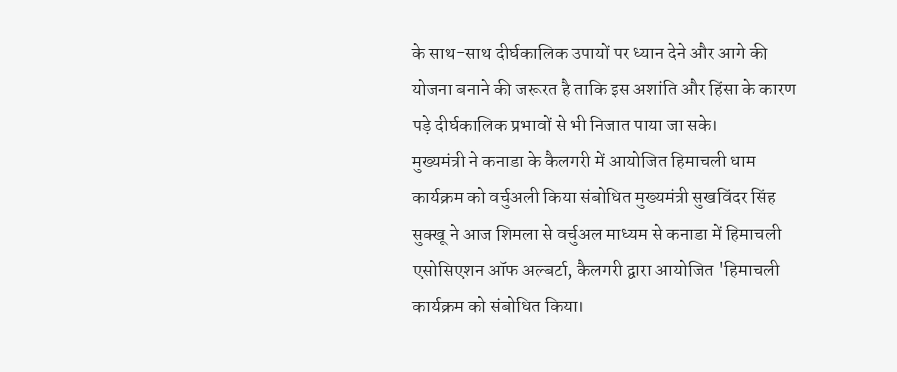के साथ-साथ दीर्घकालिक उपायों पर ध्यान देने और आगे की योजना बनाने की जरूरत है ताकि इस अशांति और हिंसा के कारण पड़े दीर्घकालिक प्रभावों से भी निजात पाया जा सके।
मुख्यमंत्री ने कनाडा के कैलगरी में आयोजित हिमाचली धाम कार्यक्रम को वर्चुअली किया संबोधित मुख्यमंत्री सुखविंदर सिंह सुक्खू ने आज शिमला से वर्चुअल माध्यम से कनाडा में हिमाचली एसोसिएशन ऑफ अल्बर्टा, कैलगरी द्वारा आयोजित 'हिमाचली कार्यक्रम को संबोधित किया।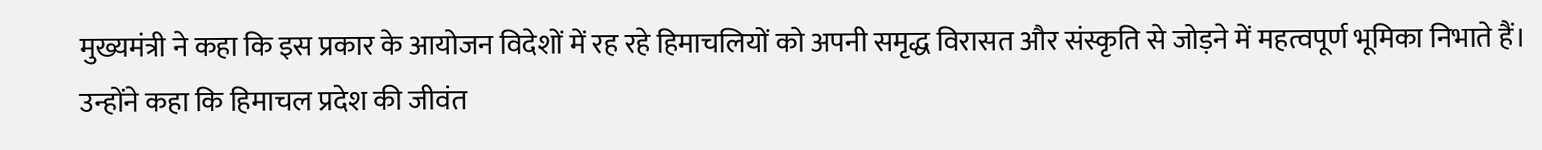मुख्यमंत्री ने कहा कि इस प्रकार के आयोजन विदेशों में रह रहे हिमाचलियों को अपनी समृद्ध विरासत और संस्कृति से जोड़ने में महत्वपूर्ण भूमिका निभाते हैं। उन्होंने कहा कि हिमाचल प्रदेश की जीवंत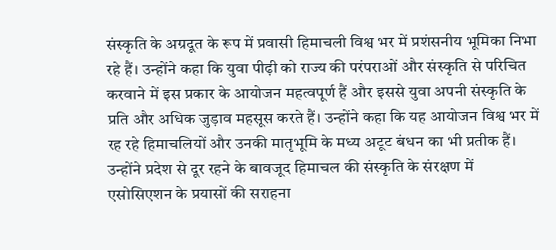संस्कृति के अग्रदूत के रूप में प्रवासी हिमाचली विश्व भर में प्रशंसनीय भूमिका निभा रहे हैं। उन्होंने कहा कि युवा पीढ़ी को राज्य की परंपराओं और संस्कृति से परिचित करवाने में इस प्रकार के आयोजन महत्वपूर्ण हैं और इससे युवा अपनी संस्कृति के प्रति और अधिक जुड़ाव महसूस करते हैं। उन्होंने कहा कि यह आयोजन विश्व भर में रह रहे हिमाचलियों और उनकी मातृभूमि के मध्य अटूट बंधन का भी प्रतीक हैं। उन्होंने प्रदेश से दूर रहने के बावजूद हिमाचल की संस्कृति के संरक्षण में एसोसिएशन के प्रयासों की सराहना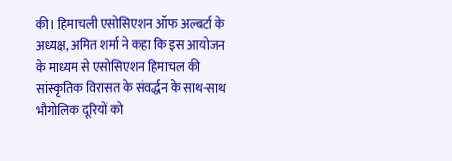की। हिमाचली एसोसिएशन ऑफ अल्बर्टा के अध्यक्ष, अमित शर्मा ने कहा कि इस आयोजन के माध्यम से एसोसिएशन हिमाचल की सांस्कृतिक विरासत के संवर्द्धन के साथ-साथ भौगोलिक दूरियों को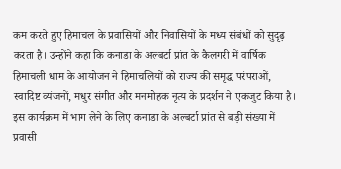कम करते हुए हिमाचल के प्रवासियों और निवासियों के मध्य संबंधों को सुदृढ़ करता है। उन्होंने कहा कि कनाडा के अल्बर्टा प्रांत के कैलगरी में वार्षिक हिमाचली धाम के आयोजन ने हिमाचलियों को राज्य की समृद्ध परंपराओं, स्वादिष्ट व्यंजनों, मधुर संगीत और मनमोहक नृत्य के प्रदर्शन ने एकजुट किया है। इस कार्यक्रम में भाग लेने के लिए कनाडा के अल्बर्टा प्रांत से बड़ी संख्या में प्रवासी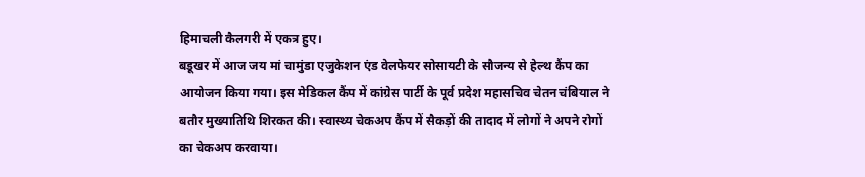हिमाचली कैलगरी में एकत्र हुए।
बडूखर में आज जय मां चामुंडा एजुकेशन एंड वेलफेयर सोसायटी के सौजन्य से हेल्थ कैंप का आयोजन किया गया। इस मेडिकल कैंप में कांग्रेस पार्टी के पूर्व प्रदेश महासचिव चेतन चंबियाल ने बतौर मुख्यातिथि शिरकत की। स्वास्थ्य चेकअप कैंप में सैकड़ों की तादाद में लोगों ने अपने रोगों का चेकअप करवाया।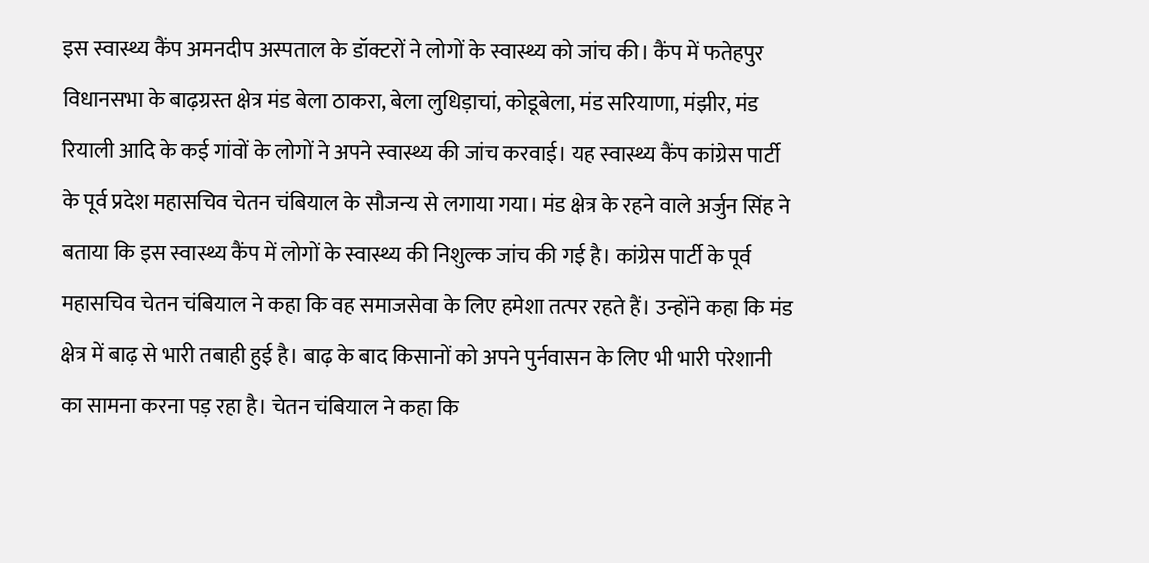इस स्वास्थ्य कैंप अमनदीप अस्पताल के डॉक्टरों ने लोगों के स्वास्थ्य को जांच की। कैंप में फतेहपुर विधानसभा के बाढ़ग्रस्त क्षेत्र मंड बेला ठाकरा, बेला लुधिड़ाचां, कोडूबेला, मंड सरियाणा, मंझीर, मंड रियाली आदि के कई गांवों के लोगों ने अपने स्वास्थ्य की जांच करवाई। यह स्वास्थ्य कैंप कांग्रेस पार्टी के पूर्व प्रदेश महासचिव चेतन चंबियाल के सौजन्य से लगाया गया। मंड क्षेत्र के रहने वाले अर्जुन सिंह ने बताया कि इस स्वास्थ्य कैंप में लोगों के स्वास्थ्य की निशुल्क जांच की गई है। कांग्रेस पार्टी के पूर्व महासचिव चेतन चंबियाल ने कहा कि वह समाजसेवा के लिए हमेशा तत्पर रहते हैं। उन्होंने कहा कि मंड क्षेत्र में बाढ़ से भारी तबाही हुई है। बाढ़ के बाद किसानों को अपने पुर्नवासन के लिए भी भारी परेशानी का सामना करना पड़ रहा है। चेतन चंबियाल ने कहा कि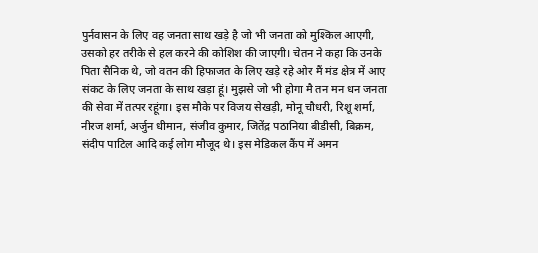पुर्नवासन के लिए वह जनता साथ खड़े है जो भी जनता को मुश्किल आएगी, उसको हर तरीके से हल करने की कोशिश की जाएगी। चेतन ने कहा कि उनके पिता सैनिक थे, जो वतन की हिफाजत के लिए खड़े रहे ओर मैं मंड क्षेत्र में आए संकट के लिए जनता के साथ खड़ा हूं। मुझसे जो भी होगा मै तन मन धन जनता की सेवा में तत्पर रहूंगा। इस मौके पर विजय सेखड़ी, मोनू चौधरी, रिशू शर्मा, नीरज शर्मा, अर्जुन धीमान, संजीव कुमार, जितेंद्र पठानिया बीडीसी, बिक्रम, संदीप पाटिल आदि कई लोग मौजूद थे। इस मेडिकल कैंप में अमन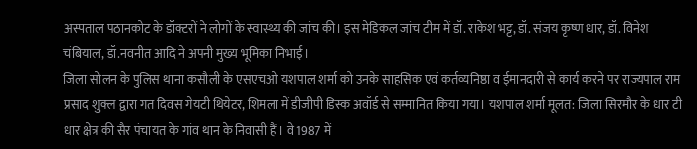अस्पताल पठानकोट के डॉक्टरों ने लोगों के स्वास्थ्य की जांच की। इस मेडिकल जांच टीम में डॉ. राकेश भट्ट, डॉ. संजय कृष्ण धार, डॉ. विनेश चंबियाल, डॉ.नवनीत आदि ने अपनी मुख्य भूमिका निभाई।
जिला सोलन के पुलिस थाना कसौली के एसएचओ यशपाल शर्मा को उनके साहसिक एवं कर्तव्यनिष्ठा व ईमानदारी से कार्य करने पर राज्यपाल राम प्रसाद शुक्ल द्वारा गत दिवस गेयटी थियेटर, शिमला में डीजीपी डिस्क अवॉर्ड से सम्मानित किया गया। यशपाल शर्मा मूलत: जिला सिरमौर के धार टी धार क्षेत्र की सैर पंचायत के गांव थान के निवासी हैं। वे 1987 में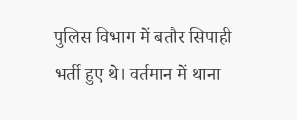पुलिस विभाग में बतौर सिपाही भर्ती हुए थे। वर्तमान में थाना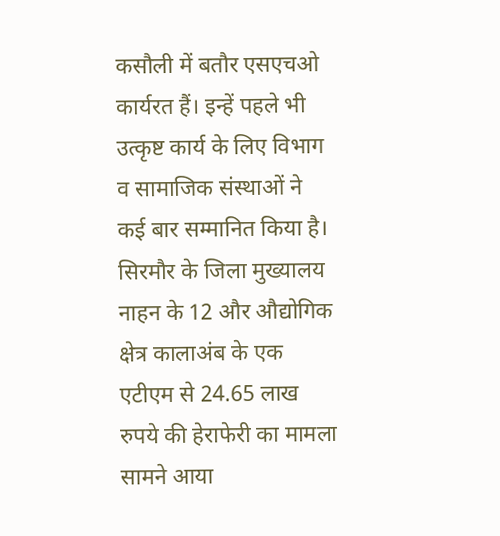कसौली में बतौर एसएचओ कार्यरत हैं। इन्हें पहले भी उत्कृष्ट कार्य के लिए विभाग व सामाजिक संस्थाओं ने कई बार सम्मानित किया है।
सिरमौर के जिला मुख्यालय नाहन के 12 और औद्योगिक क्षेत्र कालाअंब के एक एटीएम से 24.65 लाख रुपये की हेराफेरी का मामला सामने आया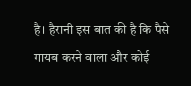है। हैरानी इस बात की है कि पैसे गायब करने वाला और कोई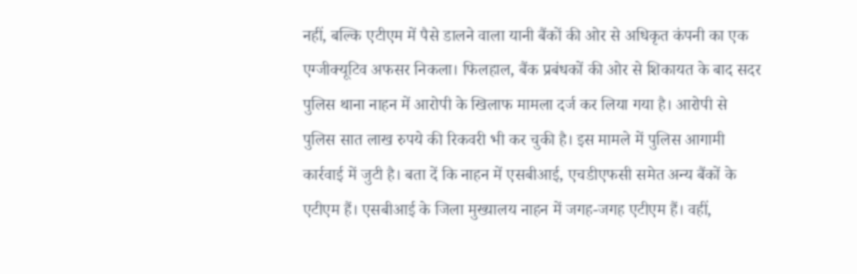नहीं, बल्कि एटीएम में पैसे डालने वाला यानी बैंकों की ओर से अधिकृत कंपनी का एक एग्जीक्यूटिव अफसर निकला। फिलहाल, बैंक प्रबंधकों की ओर से शिकायत के बाद सदर पुलिस थाना नाहन में आरोपी के खिलाफ मामला दर्ज कर लिया गया है। आरोपी से पुलिस सात लाख रुपये की रिकवरी भी कर चुकी है। इस मामले में पुलिस आगामी कार्रवाई में जुटी है। बता दें कि नाहन में एसबीआई, एचडीएफसी समेत अन्य बैंकों के एटीएम हैं। एसबीआई के जिला मुख्यालय नाहन में जगह-जगह एटीएम हैं। वहीं,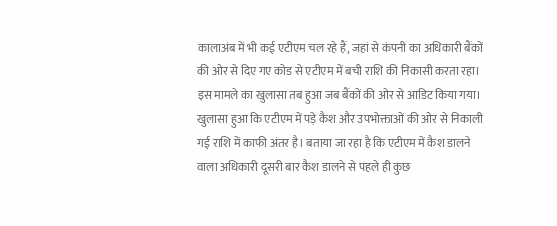कालाअंब में भी कई एटीएम चल रहे हैं, जहां से कंपनी का अधिकारी बैंकों की ओर से दिए गए कोड से एटीएम में बची राशि की निकासी करता रहा। इस मामले का खुलासा तब हुआ जब बैंकों की ओर से आडिट किया गया। खुलासा हुआ कि एटीएम में पड़े कैश और उपभोक्ताओं की ओर से निकाली गई राशि में काफी अंतर है। बताया जा रहा है कि एटीएम में कैश डालने वाला अधिकारी दूसरी बार कैश डालने से पहले ही कुछ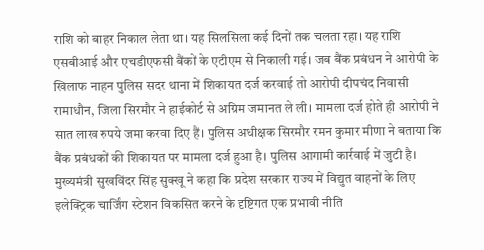राशि को बाहर निकाल लेता था। यह सिलसिला कई दिनों तक चलता रहा। यह राशि एसबीआई और एचडीएफसी बैंकों के एटीएम से निकाली गई। जब बैंक प्रबंधन ने आरोपी के खिलाफ नाहन पुलिस सदर थाना में शिकायत दर्ज करवाई तो आरोपी दीपचंद निवासी रामाधौन, जिला सिरमौर ने हाईकोर्ट से अग्रिम जमानत ले ली। मामला दर्ज होते ही आरोपी ने सात लाख रुपये जमा करवा दिए हैं। पुलिस अधीक्षक सिरमौर रमन कुमार मीणा ने बताया कि बैंक प्रबंधकों की शिकायत पर मामला दर्ज हुआ है। पुलिस आगामी कार्रवाई में जुटी है।
मुख्यमंत्री सुखविंदर सिंह सुक्खू ने कहा कि प्रदेश सरकार राज्य में विद्युत वाहनों के लिए इलेक्ट्रिक चार्जिंग स्टेशन विकसित करने के दृष्टिगत एक प्रभावी नीति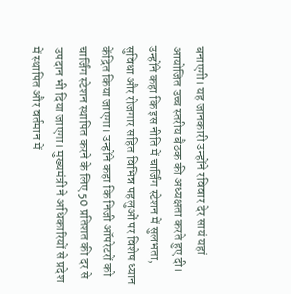बनाएगी। यह जानकारी उन्होंने रविवार देर सायं यहां आयोजित उच्च स्तरीय बैठक की अध्यक्षता करते हुए दी। उन्होंने कहा कि इस नीति में चार्जिंग स्टेशन में सुलभता, सुविधा और रोजगार सहित विभिन्न पहलुओं पर विशेष ध्यान केंद्रित किया जाएगा। उन्होंने कहा कि निजी ऑपरेटरों को चार्जिंग स्टेशन स्थापित करने के लिए 50 प्रतिशत की दर से उपदान भी दिया जाएगा। मुख्यमंत्री ने अधिकारियों से प्रदेश में स्थापित और वर्तमान में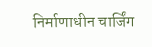निर्माणाधीन चार्जिंग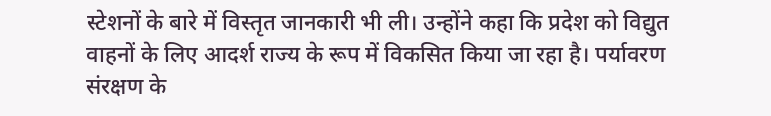स्टेशनों के बारे में विस्तृत जानकारी भी ली। उन्होंने कहा कि प्रदेश को विद्युत वाहनों के लिए आदर्श राज्य के रूप में विकसित किया जा रहा है। पर्यावरण संरक्षण के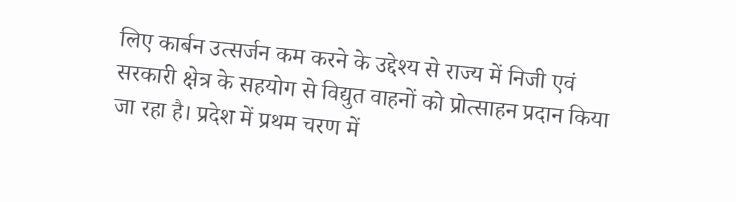लिए कार्बन उत्सर्जन कम करने के उद्देश्य से राज्य में निजी एवं सरकारी क्षेत्र के सहयोग से विद्युत वाहनों को प्रोत्साहन प्रदान किया जा रहा है। प्रदेश में प्रथम चरण में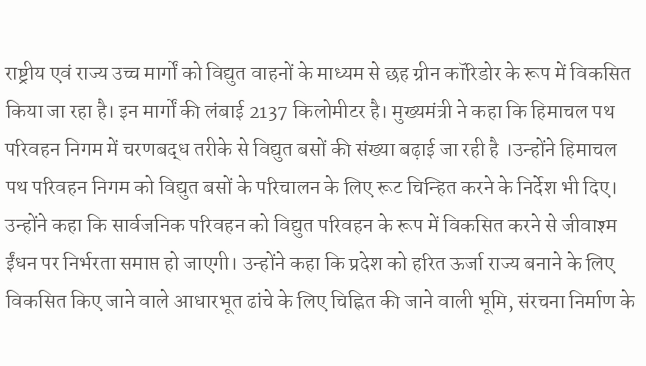राष्ट्रीय एवं राज्य उच्च मार्गों को विद्युत वाहनों के माध्यम से छह ग्रीन कॉरिडोर के रूप में विकसित किया जा रहा है। इन मार्गों की लंबाई 2137 किलोमीटर है। मुख्यमंत्री ने कहा कि हिमाचल पथ परिवहन निगम में चरणबद्ध तरीके से विद्युत बसों की संख्या बढ़ाई जा रही है ।उन्होंने हिमाचल पथ परिवहन निगम को विद्युत बसों के परिचालन के लिए रूट चिन्हित करने के निर्देश भी दिए। उन्होंने कहा कि सार्वजनिक परिवहन को विद्युत परिवहन के रूप में विकसित करने से जीवाश्म ईंधन पर निर्भरता समाप्त हो जाएगी। उन्होंने कहा कि प्रदेश को हरित ऊर्जा राज्य बनाने के लिए विकसित किए जाने वाले आधारभूत ढांचे के लिए चिह्नित की जाने वाली भूमि, संरचना निर्माण के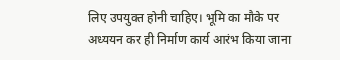लिए उपयुक्त होनी चाहिए। भूमि का मौके पर अध्ययन कर ही निर्माण कार्य आरंभ किया जाना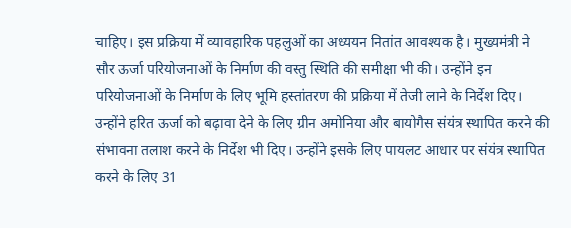चाहिए। इस प्रक्रिया में व्यावहारिक पहलुओं का अध्ययन नितांत आवश्यक है। मुख्यमंत्री ने सौर ऊर्जा परियोजनाओं के निर्माण की वस्तु स्थिति की समीक्षा भी की। उन्होंने इन परियोजनाओं के निर्माण के लिए भूमि हस्तांतरण की प्रक्रिया में तेजी लाने के निर्देश दिए। उन्होंने हरित ऊर्जा को बढ़ावा देने के लिए ग्रीन अमोनिया और बायोगैस संयंत्र स्थापित करने की संभावना तलाश करने के निर्देश भी दिए। उन्होंने इसके लिए पायलट आधार पर संयंत्र स्थापित करने के लिए 31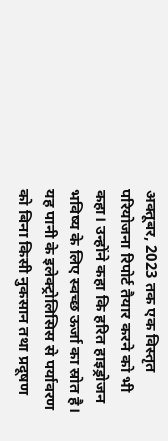अक्तूबर, 2023 तक एक विस्तृत परियोजना रिपोर्ट तैयार करने को भी कहा। उन्होंने कहा कि हरित हाइड्रोजन भविष्य के लिए स्वच्छ ऊर्जा का स्रोत है। यह पानी के इलेक्ट्रोलिसिस से पर्यावरण को बिना किसी नुकसान तथा प्रदूषण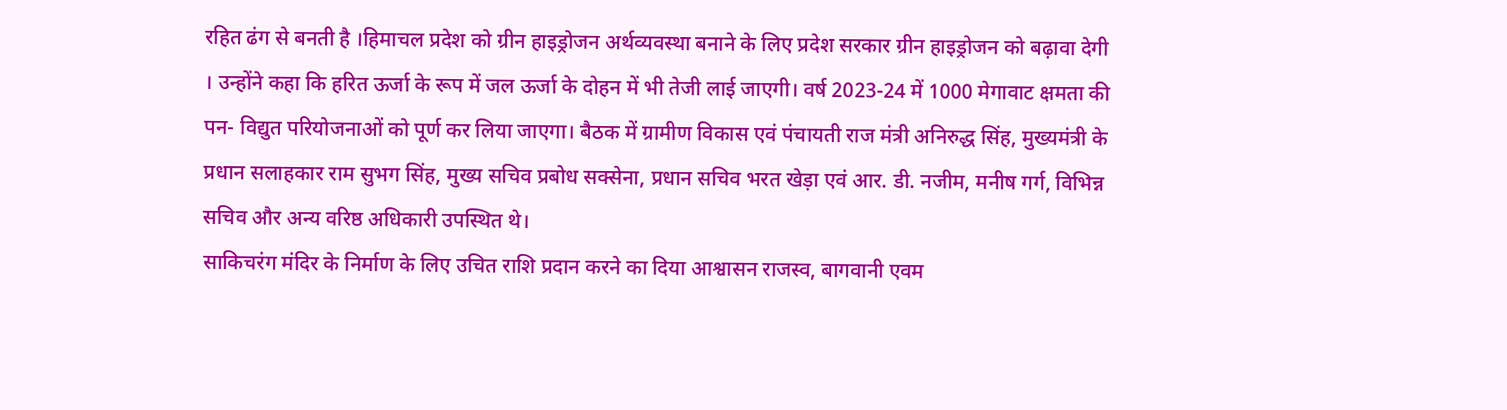रहित ढंग से बनती है ।हिमाचल प्रदेश को ग्रीन हाइड्रोजन अर्थव्यवस्था बनाने के लिए प्रदेश सरकार ग्रीन हाइड्रोजन को बढ़ावा देगी । उन्होंने कहा कि हरित ऊर्जा के रूप में जल ऊर्जा के दोहन में भी तेजी लाई जाएगी। वर्ष 2023-24 में 1000 मेगावाट क्षमता की पन- विद्युत परियोजनाओं को पूर्ण कर लिया जाएगा। बैठक में ग्रामीण विकास एवं पंचायती राज मंत्री अनिरुद्ध सिंह, मुख्यमंत्री के प्रधान सलाहकार राम सुभग सिंह, मुख्य सचिव प्रबोध सक्सेना, प्रधान सचिव भरत खेड़ा एवं आर. डी. नजीम, मनीष गर्ग, विभिन्न सचिव और अन्य वरिष्ठ अधिकारी उपस्थित थे।
साकिचरंग मंदिर के निर्माण के लिए उचित राशि प्रदान करने का दिया आश्वासन राजस्व, बागवानी एवम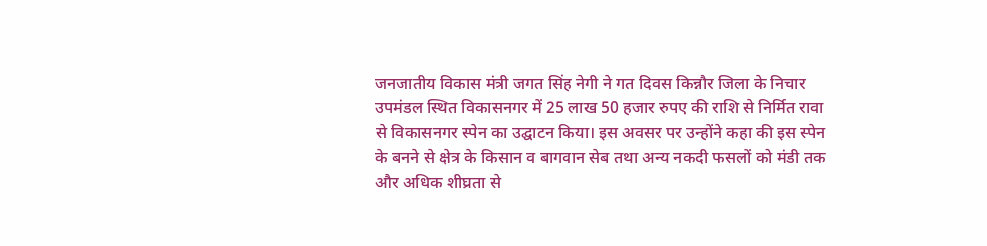जनजातीय विकास मंत्री जगत सिंह नेगी ने गत दिवस किन्नौर जिला के निचार उपमंडल स्थित विकासनगर में 25 लाख 50 हजार रुपए की राशि से निर्मित रावा से विकासनगर स्पेन का उद्घाटन किया। इस अवसर पर उन्होंने कहा की इस स्पेन के बनने से क्षेत्र के किसान व बागवान सेब तथा अन्य नकदी फसलों को मंडी तक और अधिक शीघ्रता से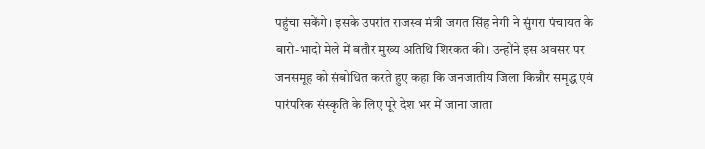पहुंचा सकेंगे। इसके उपरांत राजस्व मंत्री जगत सिंह नेगी ने सुंगरा पंचायत के बारो-भादो मेले में बतौर मुख्य अतिथि शिरकत की। उन्होंने इस अवसर पर जनसमूह को संबोधित करते हुए कहा कि जनजातीय जिला किन्नौर समृद्ध एवं पारंपरिक संस्कृति के लिए पूरे देश भर में जाना जाता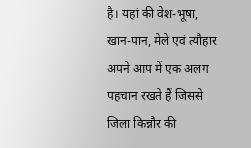है। यहां की वेश-भूषा, खान-पान, मेले एवं त्यौहार अपने आप में एक अलग पहचान रखते हैं जिससे जिला किन्नौर की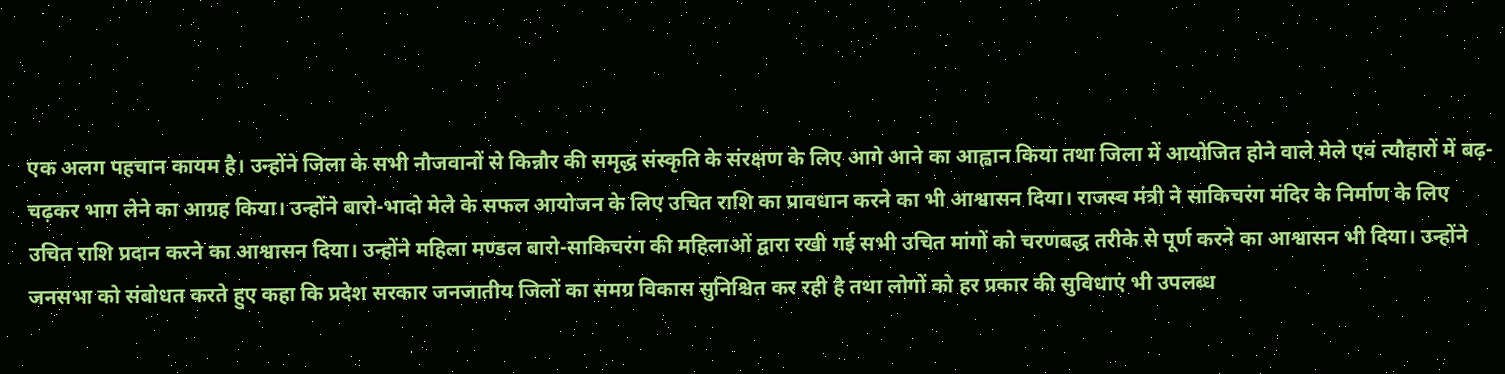एक अलग पहचान कायम है। उन्होंने जिला के सभी नौजवानों से किन्नौर की समृद्ध संस्कृति के संरक्षण के लिए आगे आने का आह्वान किया तथा जिला में आयोजित होने वाले मेले एवं त्यौहारों में बढ़-चढ़कर भाग लेने का आग्रह किया। उन्होंने बारो-भादो मेले के सफल आयोजन के लिए उचित राशि का प्रावधान करने का भी आश्वासन दिया। राजस्व मंत्री ने साकिचरंग मंदिर के निर्माण के लिए उचित राशि प्रदान करने का आश्वासन दिया। उन्होंने महिला मण्डल बारो-साकिचरंग की महिलाओं द्वारा रखी गई सभी उचित मांगों को चरणबद्ध तरीके से पूर्ण करने का आश्वासन भी दिया। उन्होंने जनसभा को संबोधत करते हुए कहा कि प्रदेश सरकार जनजातीय जिलों का समग्र विकास सुनिश्चित कर रही है तथा लोगों को हर प्रकार की सुविधाएं भी उपलब्ध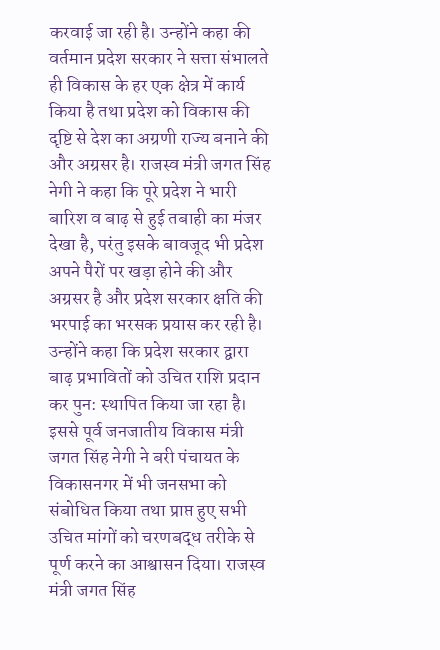करवाई जा रही है। उन्होंने कहा की वर्तमान प्रदेश सरकार ने सत्ता संभालते ही विकास के हर एक क्षेत्र में कार्य किया है तथा प्रदेश को विकास की दृष्टि से देश का अग्रणी राज्य बनाने की और अग्रसर है। राजस्व मंत्री जगत सिंह नेगी ने कहा कि पूरे प्रदेश ने भारी बारिश व बाढ़ से हुई तबाही का मंजर देखा है, परंतु इसके बावजूद भी प्रदेश अपने पैरों पर खड़ा होने की और अग्रसर है और प्रदेश सरकार क्षति की भरपाई का भरसक प्रयास कर रही है। उन्होंने कहा कि प्रदेश सरकार द्वारा बाढ़ प्रभावितों को उचित राशि प्रदान कर पुन: स्थापित किया जा रहा है। इससे पूर्व जनजातीय विकास मंत्री जगत सिंह नेगी ने बरी पंचायत के विकासनगर में भी जनसभा को संबोधित किया तथा प्राप्त हुए सभी उचित मांगों को चरणबद्ध तरीके से पूर्ण करने का आश्वासन दिया। राजस्व मंत्री जगत सिंह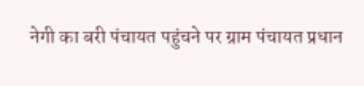नेगी का बरी पंचायत पहुंचने पर ग्राम पंचायत प्रधान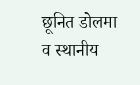छूनित डोलमा व स्थानीय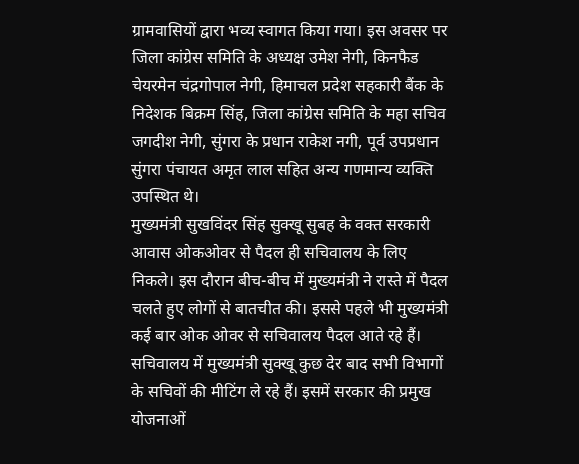ग्रामवासियों द्वारा भव्य स्वागत किया गया। इस अवसर पर जिला कांग्रेस समिति के अध्यक्ष उमेश नेगी, किनफैड चेयरमेन चंद्रगोपाल नेगी, हिमाचल प्रदेश सहकारी बैंक के निदेशक बिक्रम सिंह, जिला कांग्रेस समिति के महा सचिव जगदीश नेगी, सुंगरा के प्रधान राकेश नगी, पूर्व उपप्रधान सुंगरा पंचायत अमृत लाल सहित अन्य गणमान्य व्यक्ति उपस्थित थे।
मुख्यमंत्री सुखविंदर सिंह सुक्खू सुबह के वक्त सरकारी आवास ओकओवर से पैदल ही सचिवालय के लिए निकले। इस दौरान बीच-बीच में मुख्यमंत्री ने रास्ते में पैदल चलते हुए लोगों से बातचीत की। इससे पहले भी मुख्यमंत्री कई बार ओक ओवर से सचिवालय पैदल आते रहे हैं। सचिवालय में मुख्यमंत्री सुक्खू कुछ देर बाद सभी विभागों के सचिवों की मीटिंग ले रहे हैं। इसमें सरकार की प्रमुख योजनाओं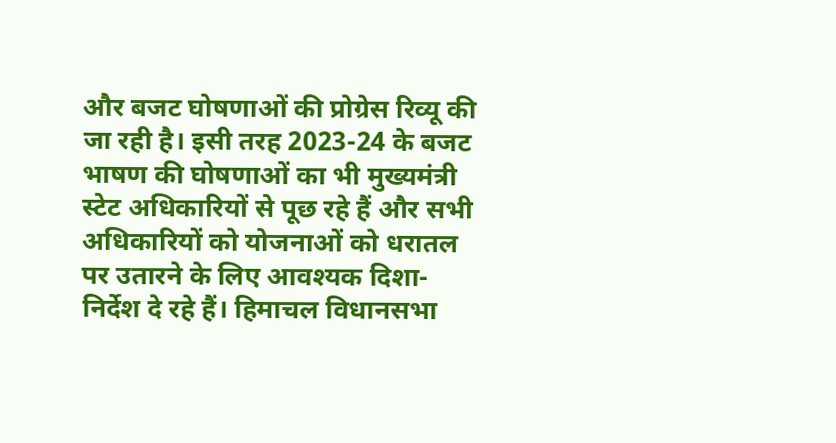और बजट घोषणाओं की प्रोग्रेस रिव्यू की जा रही है। इसी तरह 2023-24 के बजट भाषण की घोषणाओं का भी मुख्यमंत्री स्टेट अधिकारियों से पूछ रहे हैं और सभी अधिकारियों को योजनाओं को धरातल पर उतारने के लिए आवश्यक दिशा-निर्देश दे रहे हैं। हिमाचल विधानसभा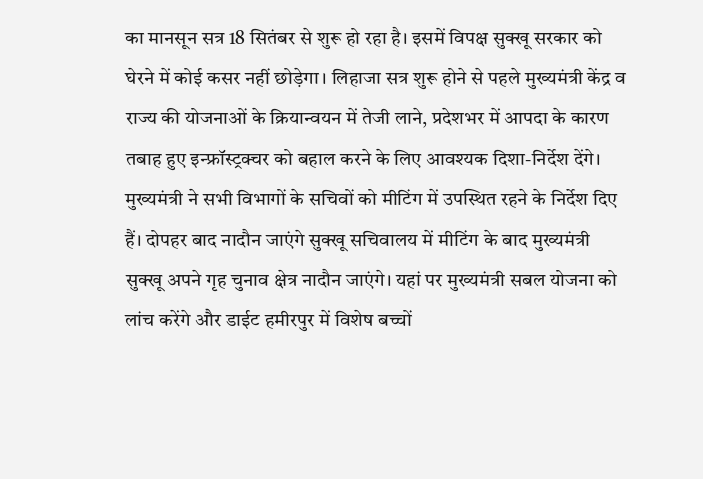का मानसून सत्र 18 सितंबर से शुरू हो रहा है। इसमें विपक्ष सुक्खू सरकार को घेरने में कोई कसर नहीं छोड़ेगा। लिहाजा सत्र शुरू होने से पहले मुख्यमंत्री केंद्र व राज्य की योजनाओं के क्रियान्वयन में तेजी लाने, प्रदेशभर में आपदा के कारण तबाह हुए इन्फ्रॉस्ट्रक्चर को बहाल करने के लिए आवश्यक दिशा-निर्देश देंगे। मुख्यमंत्री ने सभी विभागों के सचिवों को मीटिंग में उपस्थित रहने के निर्देश दिए हैं। दोपहर बाद नादौन जाएंगे सुक्खू सचिवालय में मीटिंग के बाद मुख्यमंत्री सुक्खू अपने गृह चुनाव क्षेत्र नादौन जाएंगे। यहां पर मुख्यमंत्री सबल योजना को लांच करेंगे और डाईट हमीरपुर में विशेष बच्चों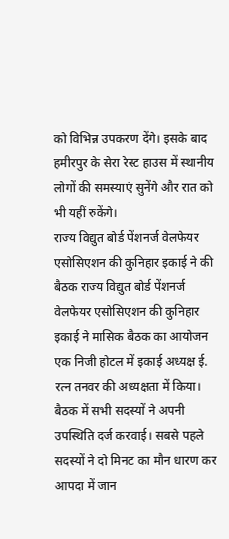को विभिन्न उपकरण देंगे। इसके बाद हमीरपुर के सेरा रेस्ट हाउस में स्थानीय लोगों की समस्याएं सुनेंगे और रात को भी यहीं रुकेंगे।
राज्य विद्युत बोर्ड पेंशनर्ज वेलफेयर एसोसिएशन की कुनिहार इकाई ने की बैठक राज्य विद्युत बोर्ड पेंशनर्ज वेलफेयर एसोसिएशन की कुनिहार इकाई ने मासिक बैठक का आयोजन एक निजी होटल में इकाई अध्यक्ष ई. रत्न तनवर की अध्यक्षता में किया। बैठक में सभी सदस्यों ने अपनी उपस्थिति दर्ज करवाई। सबसे पहले सदस्यों ने दो मिनट का मौन धारण कर आपदा में जान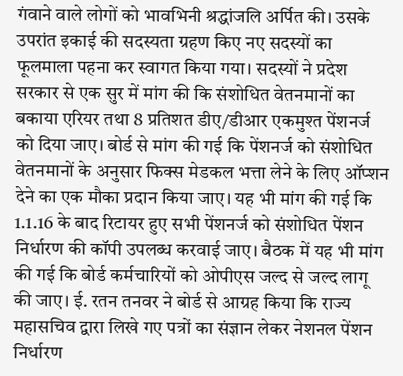गंवाने वाले लोगों को भावभिनी श्रद्धांजलि अर्पित की। उसके उपरांत इकाई की सदस्यता ग्रहण किए नए सदस्यों का फूलमाला पहना कर स्वागत किया गया। सदस्यों ने प्रदेश सरकार से एक सुर में मांग की कि संशोधित वेतनमानों का बकाया एरियर तथा 8 प्रतिशत डीए/डीआर एकमुश्त पेंशनर्ज को दिया जाए। बोर्ड से मांग की गई कि पेंशनर्ज को संशोधित वेतनमानों के अनुसार फिक्स मेडकल भत्ता लेने के लिए ऑप्शन देने का एक मौका प्रदान किया जाए। यह भी मांग की गई कि 1.1.16 के बाद रिटायर हुए सभी पेंशनर्ज को संशोधित पेंशन निर्धारण की कॉपी उपलब्ध करवाई जाए। बैठक में यह भी मांग की गई कि बोर्ड कर्मचारियों को ओपीएस जल्द से जल्द लागू की जाए। ई. रतन तनवर ने बोर्ड से आग्रह किया कि राज्य महासचिव द्वारा लिखे गए पत्रों का संज्ञान लेकर नेशनल पेंशन निर्धारण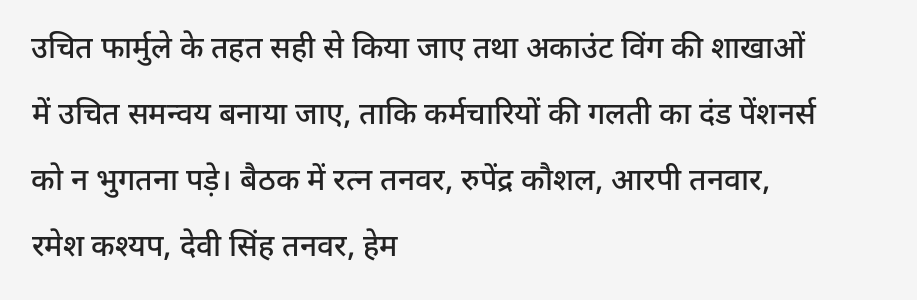उचित फार्मुले के तहत सही से किया जाए तथा अकाउंट विंग की शाखाओं में उचित समन्वय बनाया जाए, ताकि कर्मचारियों की गलती का दंड पेंशनर्स को न भुगतना पड़े। बैठक में रत्न तनवर, रुपेंद्र कौशल, आरपी तनवार, रमेश कश्यप, देवी सिंह तनवर, हेम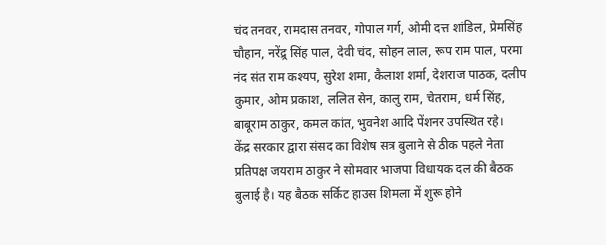चंद तनवर, रामदास तनवर, गोपाल गर्ग, ओमी दत्त शांडिल, प्रेमसिंह चौहान, नरेंद्र्र सिंह पाल, देवी चंद, सोहन लाल, रूप राम पाल, परमा नंद संत राम कश्यप, सुरेश शमा, कैलाश शर्मा, देशराज पाठक, दलीप कुमार, ओम प्रकाश, ललित सेन, कालु राम, चेतराम, धर्म सिंह, बाबूराम ठाकुर, कमल कांत, भुवनेश आदि पेंशनर उपस्थित रहे।
केंद्र सरकार द्वारा संसद का विशेष सत्र बुलाने से ठीक पहले नेता प्रतिपक्ष जयराम ठाकुर ने सोमवार भाजपा विधायक दल की बैठक बुलाई है। यह बैठक सर्किट हाउस शिमला में शुरू होने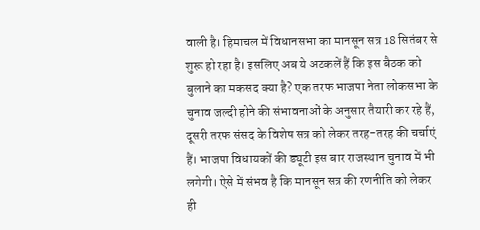वाली है। हिमाचल में विधानसभा का मानसून सत्र 18 सितंबर से शुरू हो रहा है। इसलिए अब ये अटकलें हैं कि इस बैठक को बुलाने का मकसद क्या है? एक तरफ भाजपा नेता लोकसभा के चुनाव जल्दी होने की संभावनाओं के अनुसार तैयारी कर रहे हैं, दूसरी तरफ संसद के विशेष सत्र को लेकर तरह-तरह की चर्चाएं हैं। भाजपा विधायकों की ड्यूटी इस बार राजस्थान चुनाव में भी लगेगी। ऐसे में संभव है कि मानसून सत्र की रणनीति को लेकर ही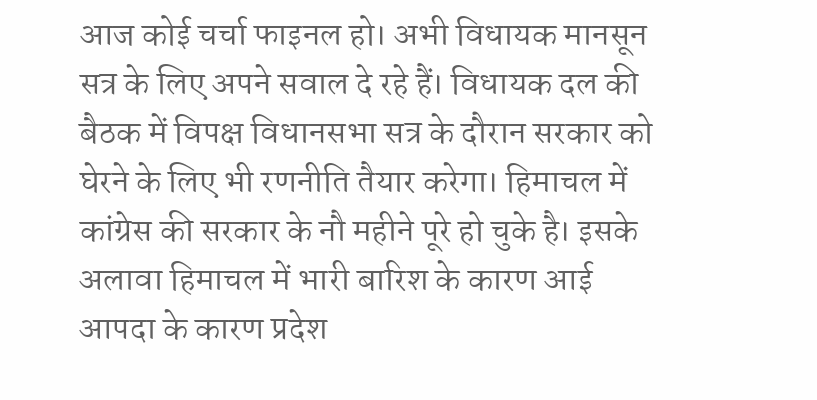आज कोई चर्चा फाइनल हो। अभी विधायक मानसून सत्र के लिए अपने सवाल दे रहे हैं। विधायक दल की बैठक में विपक्ष विधानसभा सत्र के दौरान सरकार को घेरने के लिए भी रणनीति तैयार करेगा। हिमाचल में कांग्रेस की सरकार के नौ महीने पूरे हो चुके है। इसके अलावा हिमाचल में भारी बारिश के कारण आई आपदा के कारण प्रदेश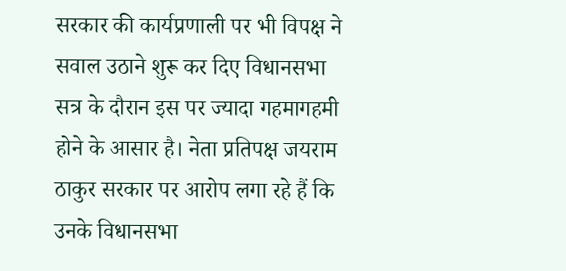सरकार की कार्यप्रणाली पर भी विपक्ष ने सवाल उठाने शुरू कर दिए विधानसभा सत्र के दौरान इस पर ज्यादा गहमागहमी होने के आसार है। नेता प्रतिपक्ष जयराम ठाकुर सरकार पर आरोप लगा रहे हैं कि उनके विधानसभा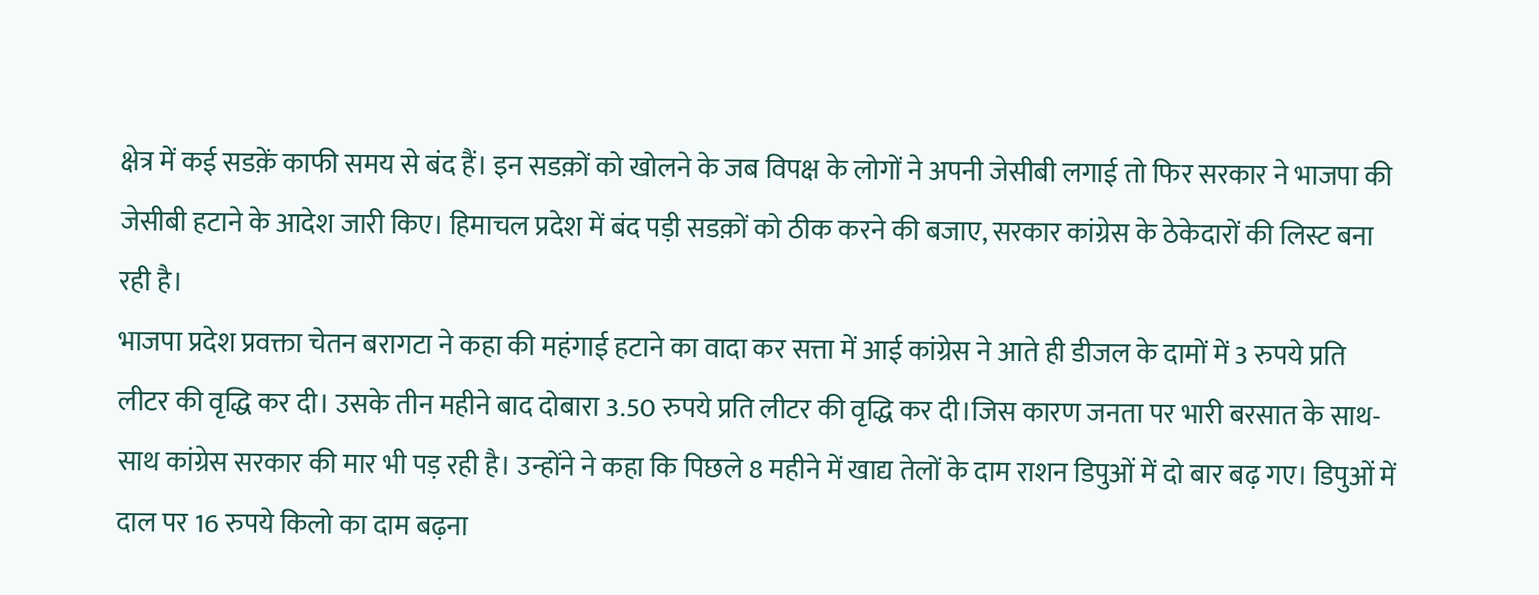क्षेत्र में कई सडक़ें काफी समय से बंद हैं। इन सडक़ों को खोलने के जब विपक्ष के लोगों ने अपनी जेसीबी लगाई तो फिर सरकार ने भाजपा की जेसीबी हटाने के आदेश जारी किए। हिमाचल प्रदेश में बंद पड़ी सडक़ों को ठीक करने की बजाए, सरकार कांग्रेस के ठेकेदारों की लिस्ट बना रही है।
भाजपा प्रदेश प्रवक्ता चेतन बरागटा ने कहा की महंगाई हटाने का वादा कर सत्ता में आई कांग्रेस ने आते ही डीजल के दामों में 3 रुपये प्रति लीटर की वृद्धि कर दी। उसके तीन महीने बाद दोबारा 3.50 रुपये प्रति लीटर की वृद्धि कर दी।जिस कारण जनता पर भारी बरसात के साथ-साथ कांग्रेस सरकार की मार भी पड़ रही है। उन्होंने ने कहा कि पिछले 8 महीने में खाद्य तेलों के दाम राशन डिपुओं में दो बार बढ़ गए। डिपुओं में दाल पर 16 रुपये किलो का दाम बढ़ना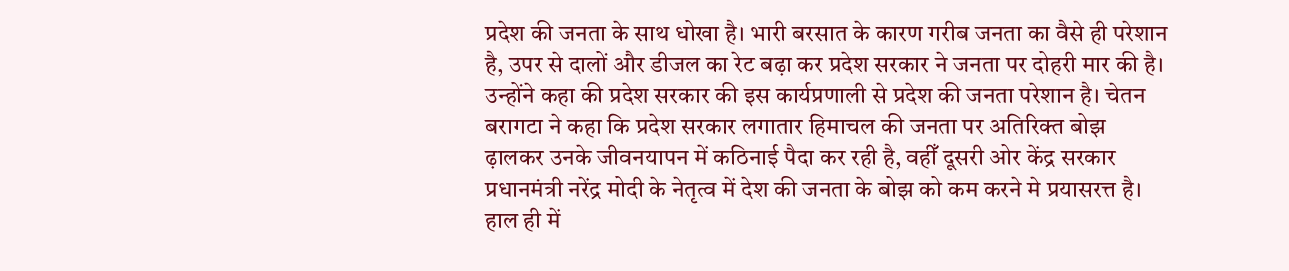प्रदेश की जनता के साथ धोखा है। भारी बरसात के कारण गरीब जनता का वैसे ही परेशान है, उपर से दालों और डीजल का रेट बढ़ा कर प्रदेश सरकार ने जनता पर दोहरी मार की है। उन्होंने कहा की प्रदेश सरकार की इस कार्यप्रणाली से प्रदेश की जनता परेशान है। चेतन बरागटा ने कहा कि प्रदेश सरकार लगातार हिमाचल की जनता पर अतिरिक्त बोझ ढ़ालकर उनके जीवनयापन में कठिनाई पैदा कर रही है, वहीँ दूसरी ओर केंद्र सरकार प्रधानमंत्री नरेंद्र मोदी के नेतृत्व में देश की जनता के बोझ को कम करने मे प्रयासरत्त है। हाल ही में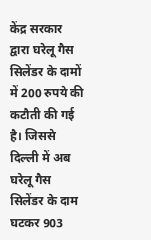केंद्र सरकार द्वारा घरेलू गैस सिलेंडर के दामों में 200 रुपये की कटौती की गई है। जिससे दिल्ली में अब घरेलू गैस सिलेंडर के दाम घटकर 903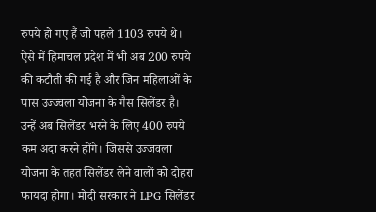रुपये हो गए हैं जो पहले 1103 रुपये थे। ऐसे में हिमाचल प्रदेश में भी अब 200 रुपये की कटौती की गई है और जिन महिलाओं के पास उज्ज्वला योजना के गैस सिलेंडर है। उन्हें अब सिलेंडर भरने के लिए 400 रुपये कम अदा करने होंगे। जिससे उज्जवला योजना के तहत सिलेंडर लेने वालों को दोहरा फायदा होगा। मोदी सरकार ने LPG सिलेंडर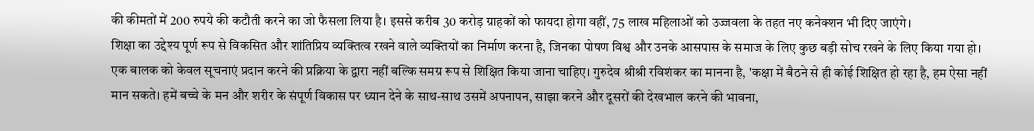की कीमतों में 200 रुपये की कटौती करने का जो फैसला लिया है। इससे करीब 30 करोड़ ग्राहकों को फायदा होगा वहीं, 75 लाख महिलाओं को उज्जवला के तहत नए कनेक्शन भी दिए जाएंगे।
शिक्षा का उद्देश्य पूर्ण रूप से विकसित और शांतिप्रिय व्यक्तित्व रखने वाले व्यक्तियों का निर्माण करना है, जिनका पोषण विश्व और उनके आसपास के समाज के लिए कुछ बड़ी सोच रखने के लिए किया गया हो। एक बालक को केवल सूचनाएं प्रदान करने की प्रक्रिया के द्वारा नहीं बल्कि समग्र रूप से शिक्षित किया जाना चाहिए। गुरुदेव श्रीश्री रविशंकर का मानना है, 'कक्षा में बैठने से ही कोई शिक्षित हो रहा है, हम ऐसा नहीं मान सकते। हमें बच्चे के मन और शरीर के संपूर्ण विकास पर ध्यान देने के साथ-साथ उसमें अपनापन, साझा करने और दूसरों की देखभाल करने की भावना,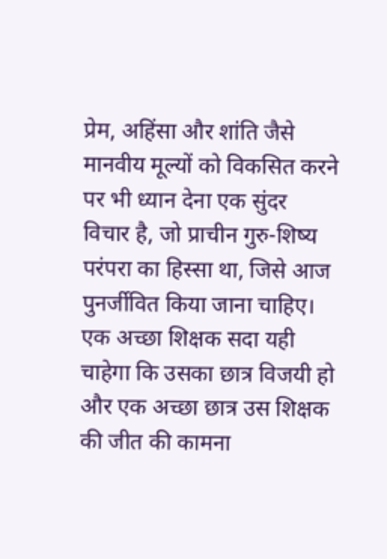प्रेम, अहिंसा और शांति जैसे मानवीय मूल्यों को विकसित करने पर भी ध्यान देना एक सुंदर विचार है, जो प्राचीन गुरु-शिष्य परंपरा का हिस्सा था, जिसे आज पुनर्जीवित किया जाना चाहिए। एक अच्छा शिक्षक सदा यही चाहेगा कि उसका छात्र विजयी हो और एक अच्छा छात्र उस शिक्षक की जीत की कामना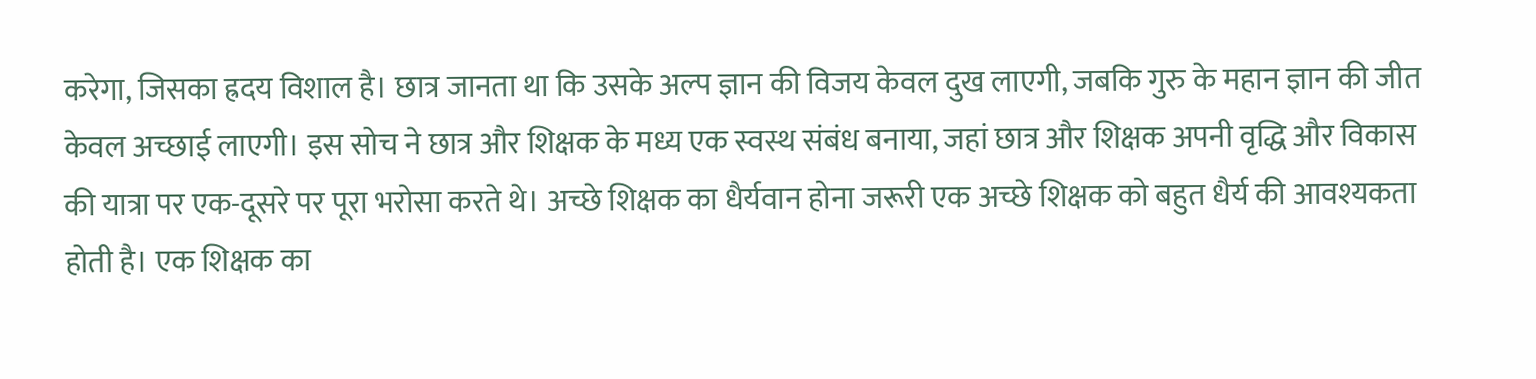करेगा, जिसका ह्रदय विशाल है। छात्र जानता था कि उसके अल्प ज्ञान की विजय केवल दुख लाएगी, जबकि गुरु के महान ज्ञान की जीत केवल अच्छाई लाएगी। इस सोच ने छात्र और शिक्षक के मध्य एक स्वस्थ संबंध बनाया, जहां छात्र और शिक्षक अपनी वृद्धि और विकास की यात्रा पर एक-दूसरे पर पूरा भरोसा करते थे। अच्छे शिक्षक का धैर्यवान होना जरूरी एक अच्छे शिक्षक को बहुत धैर्य की आवश्यकता होती है। एक शिक्षक का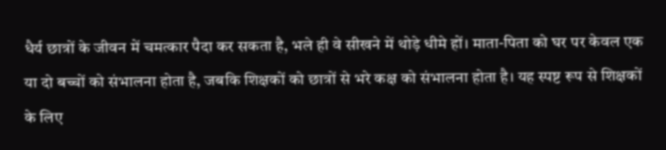धैर्य छात्रों के जीवन में चमत्कार पैदा कर सकता है, भले ही वे सीखने में थोड़े धीमे हों। माता-पिता को घर पर केवल एक या दो बच्चों को संभालना होता है, जबकि शिक्षकों को छात्रों से भरे कक्ष को संभालना होता है। यह स्पष्ट रूप से शिक्षकों के लिए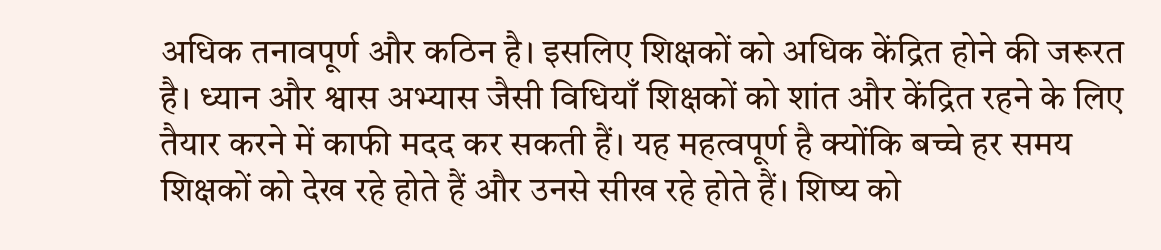अधिक तनावपूर्ण और कठिन है। इसलिए शिक्षकों को अधिक केंद्रित होने की जरूरत है। ध्यान और श्वास अभ्यास जैसी विधियाँ शिक्षकों को शांत और केंद्रित रहने के लिए तैयार करने में काफी मदद कर सकती हैं। यह महत्वपूर्ण है क्योंकि बच्चे हर समय शिक्षकों को देख रहे होते हैं और उनसे सीख रहे होते हैं। शिष्य को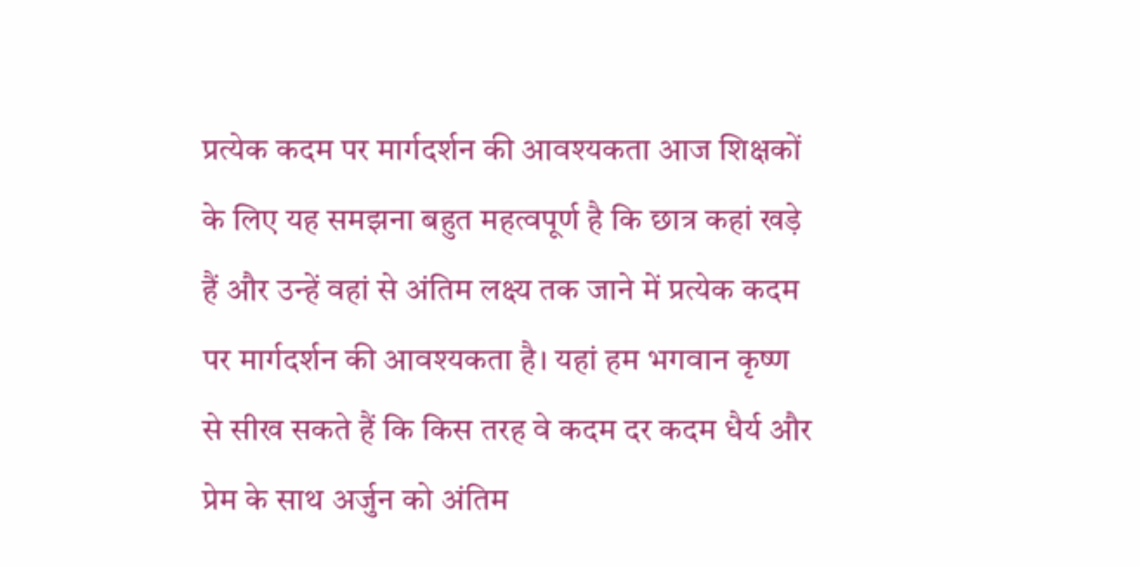प्रत्येक कदम पर मार्गदर्शन की आवश्यकता आज शिक्षकों के लिए यह समझना बहुत महत्वपूर्ण है कि छात्र कहां खड़े हैं और उन्हें वहां से अंतिम लक्ष्य तक जाने में प्रत्येक कदम पर मार्गदर्शन की आवश्यकता है। यहां हम भगवान कृष्ण से सीख सकते हैं कि किस तरह वे कदम दर कदम धैर्य और प्रेम के साथ अर्जुन को अंतिम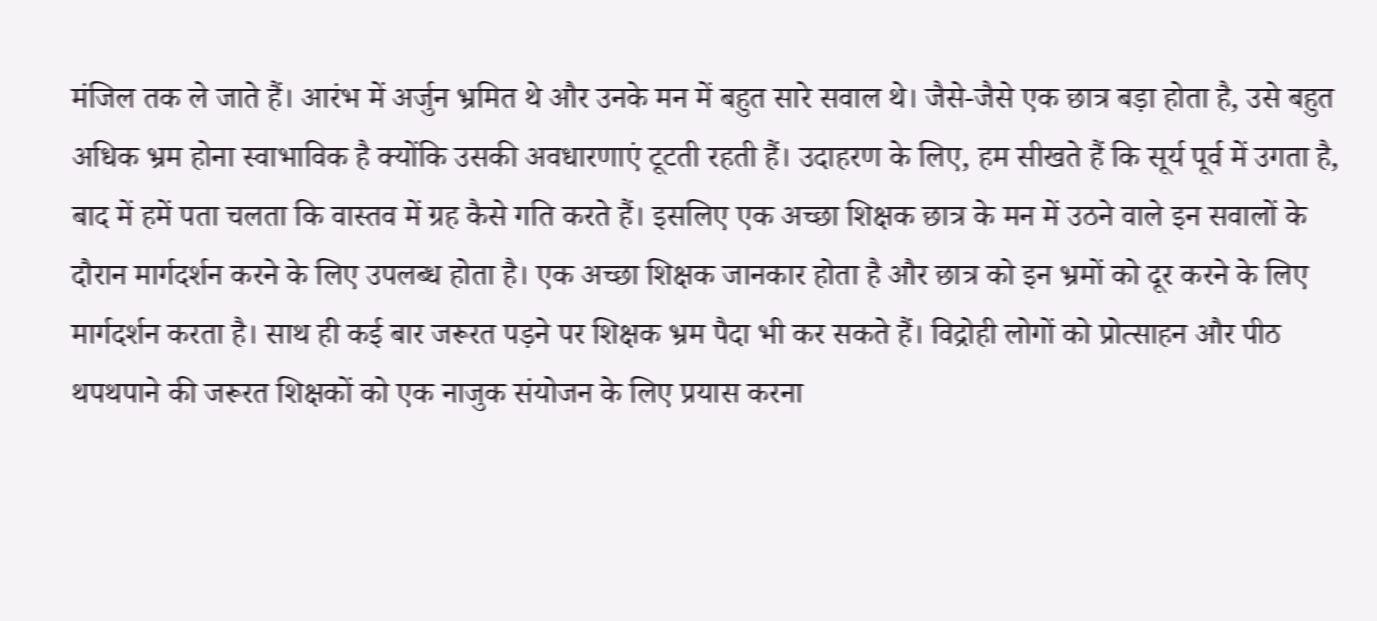मंजिल तक ले जाते हैं। आरंभ में अर्जुन भ्रमित थे और उनके मन में बहुत सारे सवाल थे। जैसे-जैसे एक छात्र बड़ा होता है, उसे बहुत अधिक भ्रम होना स्वाभाविक है क्योंकि उसकी अवधारणाएं टूटती रहती हैं। उदाहरण के लिए, हम सीखते हैं कि सूर्य पूर्व में उगता है, बाद में हमें पता चलता कि वास्तव में ग्रह कैसे गति करते हैं। इसलिए एक अच्छा शिक्षक छात्र के मन में उठने वाले इन सवालों के दौरान मार्गदर्शन करने के लिए उपलब्ध होता है। एक अच्छा शिक्षक जानकार होता है और छात्र को इन भ्रमों को दूर करने के लिए मार्गदर्शन करता है। साथ ही कई बार जरूरत पड़ने पर शिक्षक भ्रम पैदा भी कर सकते हैं। विद्रोही लोगों को प्रोत्साहन और पीठ थपथपाने की जरूरत शिक्षकों को एक नाजुक संयोजन के लिए प्रयास करना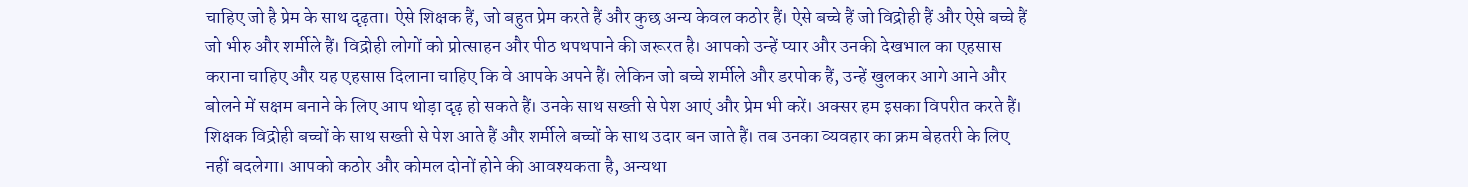चाहिए जो है प्रेम के साथ दृढ़ता। ऐसे शिक्षक हैं, जो बहुत प्रेम करते हैं और कुछ अन्य केवल कठोर हैं। ऐसे बच्चे हैं जो विद्रोही हैं और ऐसे बच्चे हैं जो भीरु और शर्मीले हैं। विद्रोही लोगों को प्रोत्साहन और पीठ थपथपाने की जरूरत है। आपको उन्हें प्यार और उनकी देखभाल का एहसास कराना चाहिए और यह एहसास दिलाना चाहिए कि वे आपके अपने हैं। लेकिन जो बच्चे शर्मीले और डरपोक हैं, उन्हें खुलकर आगे आने और बोलने में सक्षम बनाने के लिए आप थोड़ा दृढ़ हो सकते हैं। उनके साथ सख्ती से पेश आएं और प्रेम भी करें। अक्सर हम इसका विपरीत करते हैं। शिक्षक विद्रोही बच्चों के साथ सख्ती से पेश आते हैं और शर्मीले बच्चों के साथ उदार बन जाते हैं। तब उनका व्यवहार का क्रम बेहतरी के लिए नहीं बदलेगा। आपको कठोर और कोमल दोनों होने की आवश्यकता है, अन्यथा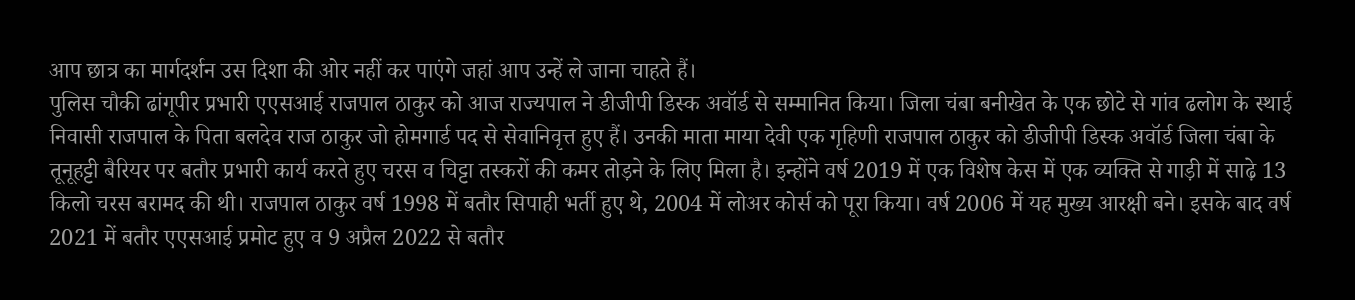आप छात्र का मार्गदर्शन उस दिशा की ओर नहीं कर पाएंगे जहां आप उन्हें ले जाना चाहते हैं।
पुलिस चौकी ढांगूपीर प्रभारी एएसआई राजपाल ठाकुर को आज राज्यपाल ने डीजीपी डिस्क अवॉर्ड से सम्मानित किया। जिला चंबा बनीखेत के एक छोटे से गांव ढलोग के स्थाई निवासी राजपाल के पिता बलदेव राज ठाकुर जो होमगार्ड पद से सेवानिवृत्त हुए हैं। उनकी माता माया देवी एक गृहिणी राजपाल ठाकुर को डीजीपी डिस्क अवॉर्ड जिला चंबा के तूनूहट्टी बैरियर पर बतौर प्रभारी कार्य करते हुए चरस व चिट्टा तस्करों की कमर तोड़ने के लिए मिला है। इन्होंने वर्ष 2019 में एक विशेष केस में एक व्यक्ति से गाड़ी में साढ़े 13 किलो चरस बरामद की थी। राजपाल ठाकुर वर्ष 1998 में बतौर सिपाही भर्ती हुए थे, 2004 में लोअर कोर्स को पूरा किया। वर्ष 2006 में यह मुख्य आरक्षी बने। इसके बाद वर्ष 2021 में बतौर एएसआई प्रमोट हुए व 9 अप्रैल 2022 से बतौर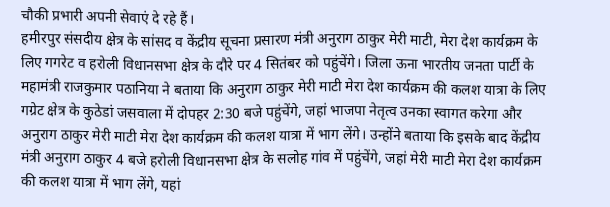चौकी प्रभारी अपनी सेवाएं दे रहे हैं।
हमीरपुर संसदीय क्षेत्र के सांसद व केंद्रीय सूचना प्रसारण मंत्री अनुराग ठाकुर मेरी माटी, मेरा देश कार्यक्रम के लिए गगरेट व हरोली विधानसभा क्षेत्र के दौरे पर 4 सितंबर को पहुंचेंगे। जिला ऊना भारतीय जनता पार्टी के महामंत्री राजकुमार पठानिया ने बताया कि अनुराग ठाकुर मेरी माटी मेरा देश कार्यक्रम की कलश यात्रा के लिए गग्रेट क्षेत्र के कुठेडां जसवाला में दोपहर 2:30 बजे पहुंचेंगे, जहां भाजपा नेतृत्व उनका स्वागत करेगा और अनुराग ठाकुर मेरी माटी मेरा देश कार्यक्रम की कलश यात्रा में भाग लेंगे। उन्होंने बताया कि इसके बाद केंद्रीय मंत्री अनुराग ठाकुर 4 बजे हरोली विधानसभा क्षेत्र के सलोह गांव में पहुंचेंगे, जहां मेरी माटी मेरा देश कार्यक्रम की कलश यात्रा में भाग लेंगे, यहां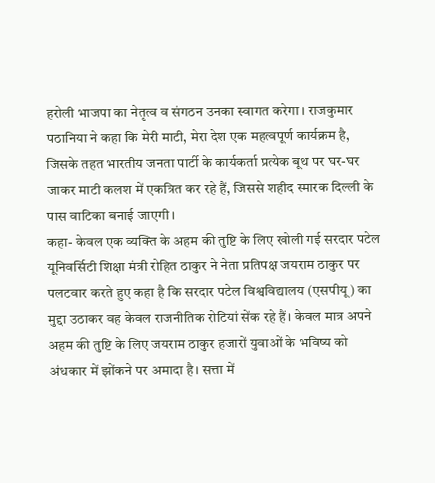हरोली भाजपा का नेतृत्व व संगठन उनका स्वागत करेगा। राजकुमार पठानिया ने कहा कि मेरी माटी, मेरा देश एक महत्वपूर्ण कार्यक्रम है, जिसके तहत भारतीय जनता पार्टी के कार्यकर्ता प्रत्येक बूथ पर घर-घर जाकर माटी कलश में एकत्रित कर रहे हैं, जिससे शहीद स्मारक दिल्ली के पास वाटिका बनाई जाएगी।
कहा- केवल एक व्यक्ति के अहम की तुष्टि के लिए खोली गई सरदार पटेल यूनिवर्सिटी शिक्षा मंत्री रोहित ठाकुर ने नेता प्रतिपक्ष जयराम ठाकुर पर पलटवार करते हुए कहा है कि सरदार पटेल विश्वविद्यालय (एसपीयू) का मुद्दा उठाकर वह केवल राजनीतिक रोटियां सेंक रहे हैं। केवल मात्र अपने अहम की तुष्टि के लिए जयराम ठाकुर हजारों युवाओं के भविष्य को अंधकार में झोंकने पर अमादा है। सत्ता में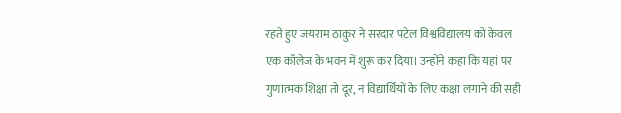रहते हुए जयराम ठाकुर ने सरदार पटेल विश्वविद्यालय को केवल एक कॉलेज के भवन में शुरू कर दिया। उन्होंने कहा कि यहां पर गुणात्मक शिक्षा तो दूर, न विद्यार्थियों के लिए कक्षा लगाने की सही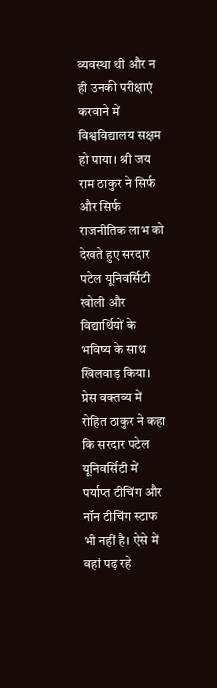व्यवस्था थी और न ही उनकी परीक्षाएं करवाने में विश्वविद्यालय सक्षम हो पाया। श्री जय राम ठाकुर ने सिर्फ और सिर्फ राजनीतिक लाभ को देखते हुए सरदार पटेल यूनिवर्सिटी खोली और विद्यार्थियों के भविष्य के साथ खिलवाड़ किया। प्रेस वक्तव्य में रोहित ठाकुर ने कहा कि सरदार पटेल यूनिवर्सिटी में पर्याप्त टीचिंग और नॉन टीचिंग स्टाफ भी नहीं है। ऐसे में वहां पढ़ रहे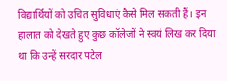विद्यार्थियों को उचित सुविधाएं कैसे मिल सकती हैं। इन हालात को देखते हुए कुछ कॉलेजों ने स्वयं लिख कर दिया था कि उन्हें सरदार पटेल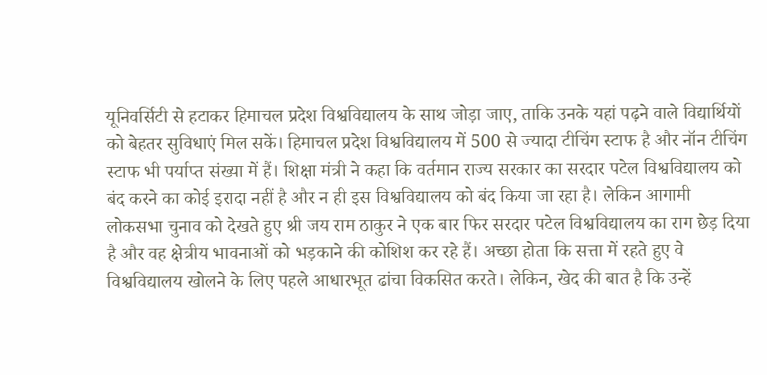यूनिवर्सिटी से हटाकर हिमाचल प्रदेश विश्वविद्यालय के साथ जोड़ा जाए, ताकि उनके यहां पढ़ने वाले विद्यार्थियों को बेहतर सुविधाएं मिल सकें। हिमाचल प्रदेश विश्वविद्यालय में 500 से ज्यादा टीचिंग स्टाफ है और नॉन टीचिंग स्टाफ भी पर्याप्त संख्या में हैं। शिक्षा मंत्री ने कहा कि वर्तमान राज्य सरकार का सरदार पटेल विश्वविद्यालय को बंद करने का कोई इरादा नहीं है और न ही इस विश्वविद्यालय को बंद किया जा रहा है। लेकिन आगामी लोकसभा चुनाव को देखते हुए श्री जय राम ठाकुर ने एक बार फिर सरदार पटेल विश्वविद्यालय का राग छेड़ दिया है और वह क्षेत्रीय भावनाओं को भड़काने की कोशिश कर रहे हैं। अच्छा होता कि सत्ता में रहते हुए वे विश्वविद्यालय खोलने के लिए पहले आधारभूत ढांचा विकसित करते। लेकिन, खेद की बात है कि उन्हें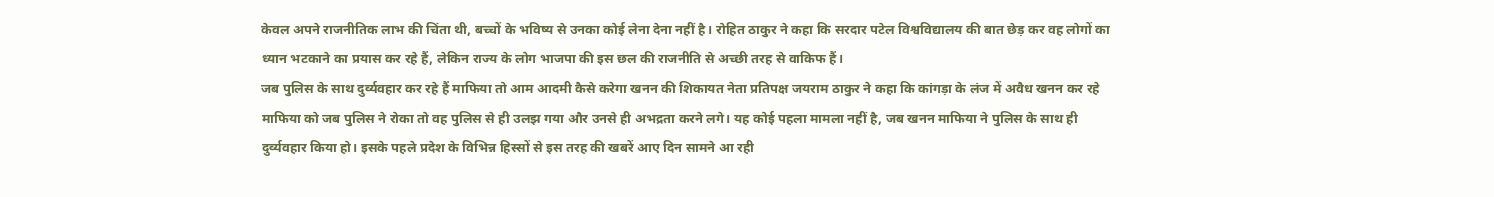केवल अपने राजनीतिक लाभ की चिंता थी, बच्चों के भविष्य से उनका कोई लेना देना नहीं है। रोहित ठाकुर ने कहा कि सरदार पटेल विश्वविद्यालय की बात छेड़ कर वह लोगों का ध्यान भटकाने का प्रयास कर रहे हैं, लेकिन राज्य के लोग भाजपा की इस छल की राजनीति से अच्छी तरह से वाकिफ हैं।
जब पुलिस के साथ दुर्व्यवहार कर रहे हैं माफिया तो आम आदमी कैसे करेगा खनन की शिकायत नेता प्रतिपक्ष जयराम ठाकुर ने कहा कि कांगड़ा के लंज में अवैध खनन कर रहे माफिया को जब पुलिस ने रोका तो वह पुलिस से ही उलझ गया और उनसे ही अभद्रता करने लगे। यह कोई पहला मामला नहीं है, जब खनन माफिया ने पुलिस के साथ ही दुर्व्यवहार किया हो। इसके पहले प्रदेश के विभिन्न हिस्सों से इस तरह की खबरें आए दिन सामने आ रही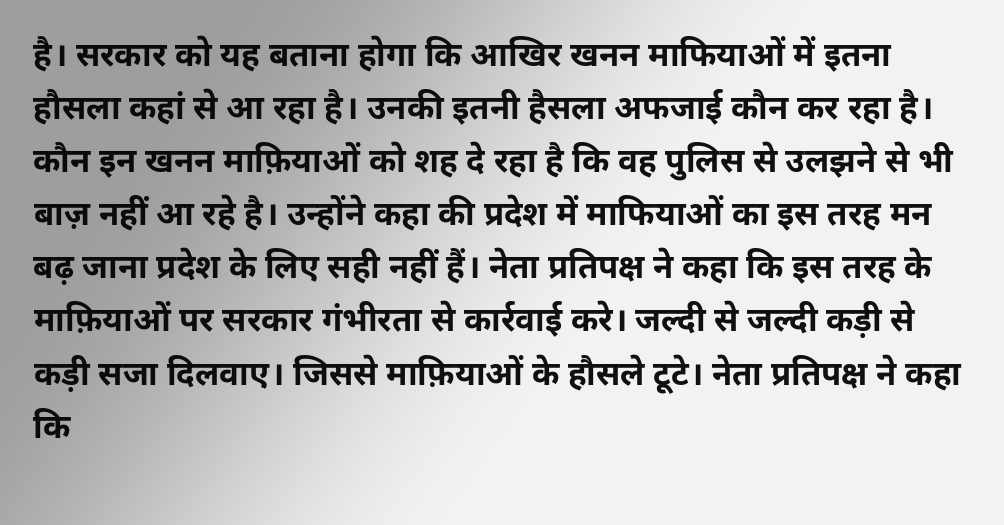है। सरकार को यह बताना होगा कि आखिर खनन माफियाओं में इतना हौसला कहां से आ रहा है। उनकी इतनी हैसला अफजाई कौन कर रहा है। कौन इन खनन माफ़ियाओं को शह दे रहा है कि वह पुलिस से उलझने से भी बाज़ नहीं आ रहे है। उन्होंने कहा की प्रदेश में माफियाओं का इस तरह मन बढ़ जाना प्रदेश के लिए सही नहीं हैं। नेता प्रतिपक्ष ने कहा कि इस तरह के माफ़ियाओं पर सरकार गंभीरता से कार्रवाई करे। जल्दी से जल्दी कड़ी से कड़ी सजा दिलवाए। जिससे माफ़ियाओं के हौसले टूटे। नेता प्रतिपक्ष ने कहा कि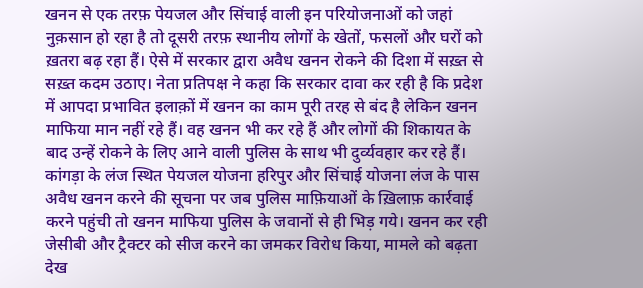खनन से एक तरफ़ पेयजल और सिंचाई वाली इन परियोजनाओं को जहां नुक़सान हो रहा है तो दूसरी तरफ़ स्थानीय लोगों के खेतों, फसलों और घरों को ख़तरा बढ़ रहा हैं। ऐसे में सरकार द्वारा अवैध खनन रोकने की दिशा में सख़्त से सख़्त कदम उठाए। नेता प्रतिपक्ष ने कहा कि सरकार दावा कर रही है कि प्रदेश में आपदा प्रभावित इलाक़ों में खनन का काम पूरी तरह से बंद है लेकिन खनन माफिया मान नहीं रहे हैं। वह खनन भी कर रहे हैं और लोगों की शिकायत के बाद उन्हें रोकने के लिए आने वाली पुलिस के साथ भी दुर्व्यवहार कर रहे हैं। कांगड़ा के लंज स्थित पेयजल योजना हरिपुर और सिंचाई योजना लंज के पास अवैध खनन करने की सूचना पर जब पुलिस माफ़ियाओं के ख़िलाफ़ कार्रवाई करने पहुंची तो खनन माफिया पुलिस के जवानों से ही भिड़ गये। खनन कर रही जेसीबी और ट्रैक्टर को सीज करने का जमकर विरोध किया, मामले को बढ़ता देख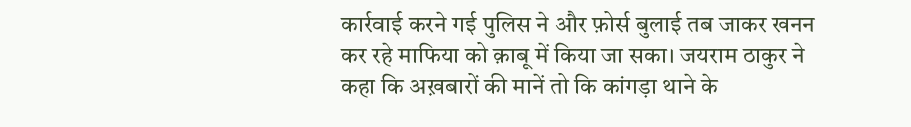कार्रवाई करने गई पुलिस ने और फ़ोर्स बुलाई तब जाकर खनन कर रहे माफिया को क़ाबू में किया जा सका। जयराम ठाकुर ने कहा कि अख़बारों की मानें तो कि कांगड़ा थाने के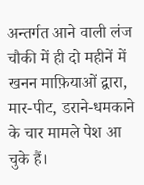अन्तर्गत आने वाली लंज चौकी में ही दो महीनें में खनन माफ़ियाओं द्वारा, मार-पीट, डराने-धमकाने के चार मामले पेश आ चुके हैं।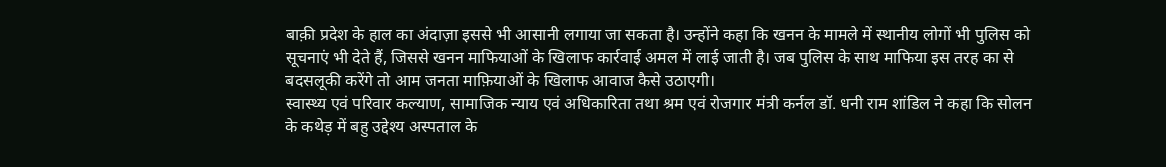बाक़ी प्रदेश के हाल का अंदाज़ा इससे भी आसानी लगाया जा सकता है। उन्होंने कहा कि खनन के मामले में स्थानीय लोगों भी पुलिस को सूचनाएं भी देते हैं, जिससे खनन माफियाओं के खिलाफ कार्रवाई अमल में लाई जाती है। जब पुलिस के साथ माफिया इस तरह का से बदसलूकी करेंगे तो आम जनता माफ़ियाओं के खिलाफ आवाज कैसे उठाएगी।
स्वास्थ्य एवं परिवार कल्याण, सामाजिक न्याय एवं अधिकारिता तथा श्रम एवं रोजगार मंत्री कर्नल डॉ. धनी राम शांडिल ने कहा कि सोलन के कथेड़ में बहु उद्देश्य अस्पताल के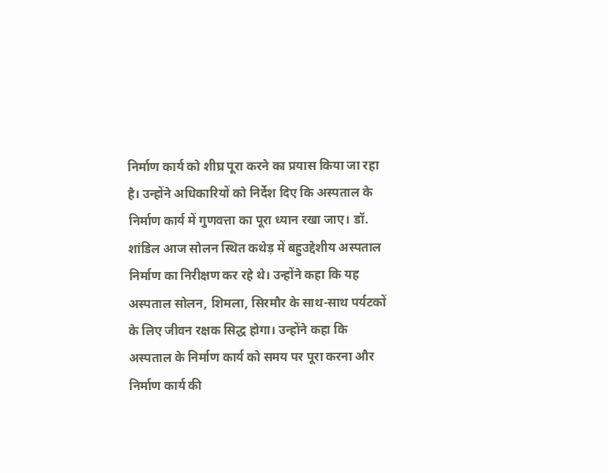निर्माण कार्य को शीघ्र पूरा करने का प्रयास किया जा रहा है। उन्होंने अधिकारियों को निर्देश दिए कि अस्पताल के निर्माण कार्य में गुणवत्ता का पूरा ध्यान रखा जाए। डॉ. शांडिल आज सोलन स्थित कथेड़ में बहुउद्देशीय अस्पताल निर्माण का निरीक्षण कर रहे थे। उन्होंने कहा कि यह अस्पताल सोलन, शिमला, सिरमौर के साथ-साथ पर्यटकों के लिए जीवन रक्षक सिद्ध होगा। उन्होंने कहा कि अस्पताल के निर्माण कार्य को समय पर पूरा करना और निर्माण कार्य की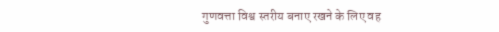गुणवत्ता विश्व स्तरीय बनाए रखने के लिए वह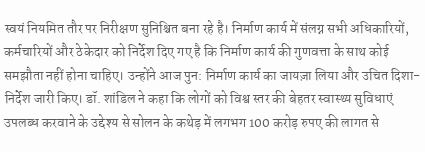स्वयं नियमित तौर पर निरीक्षण सुनिश्चित बना रहे है। निर्माण कार्य में संलग्न सभी अधिकारियों, कर्मचारियों और ठेकेदार को निर्देश दिए गए है कि निर्माण कार्य की गुणवत्ता के साथ कोई समझौता नहीं होना चाहिए। उन्होंने आज पुन: निर्माण कार्य का जायज़ा लिया और उचित दिशा-निर्देश जारी किए। डॉ. शांडिल ने कहा कि लोगों को विश्व स्तर की बेहतर स्वास्थ्य सुविधाएं उपलब्ध करवाने के उद्देश्य से सोलन के कथेड़ में लगभग 100 करोड़ रुपए की लागत से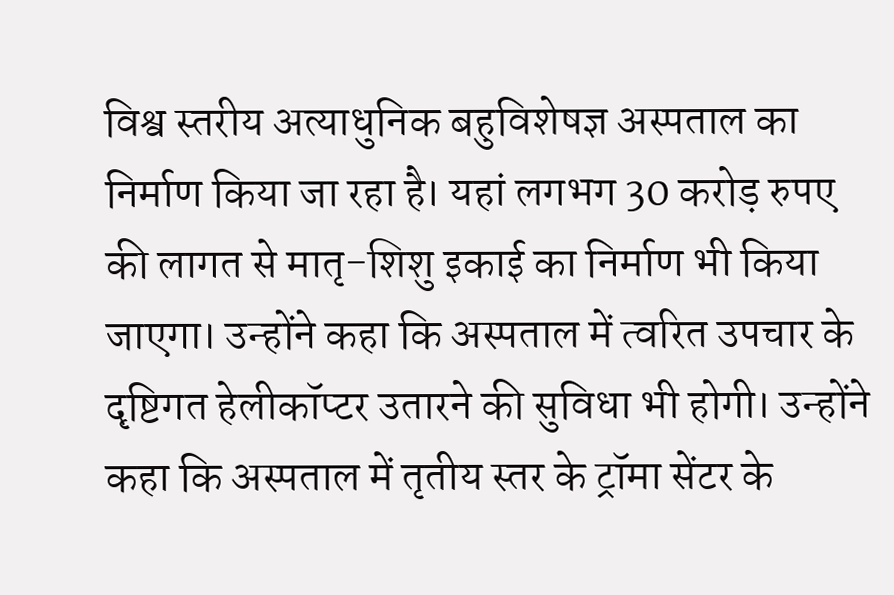विश्व स्तरीय अत्याधुनिक बहुविशेषज्ञ अस्पताल का निर्माण किया जा रहा है। यहां लगभग 30 करोड़ रुपए की लागत से मातृ-शिशु इकाई का निर्माण भी किया जाएगा। उन्होंने कहा कि अस्पताल में त्वरित उपचार के दृष्टिगत हेलीकॉप्टर उतारने की सुविधा भी होगी। उन्होंने कहा कि अस्पताल में तृतीय स्तर के ट्रॉमा सेंटर के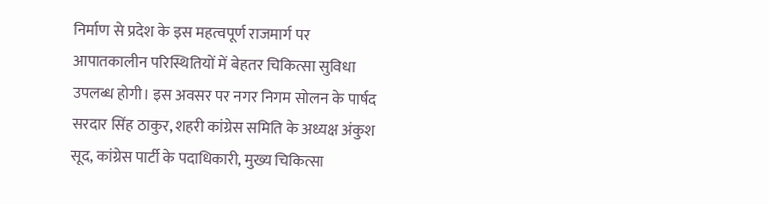निर्माण से प्रदेश के इस महत्वपूर्ण राजमार्ग पर आपातकालीन परिस्थितियों में बेहतर चिकित्सा सुविधा उपलब्ध होगी। इस अवसर पर नगर निगम सोलन के पार्षद सरदार सिंह ठाकुर, शहरी कांग्रेस समिति के अध्यक्ष अंकुश सूद, कांग्रेस पार्टी के पदाधिकारी, मुख्य चिकित्सा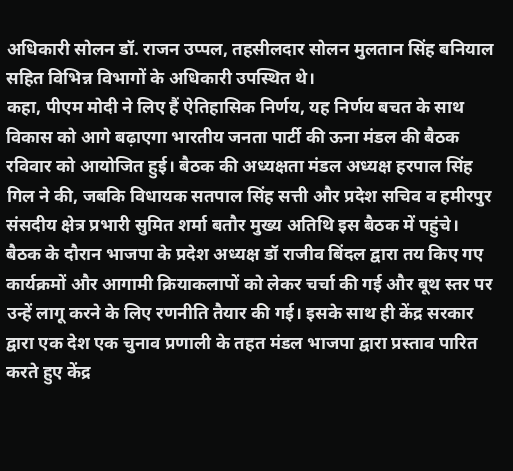अधिकारी सोलन डॉ. राजन उप्पल, तहसीलदार सोलन मुलतान सिंह बनियाल सहित विभिन्न विभागों के अधिकारी उपस्थित थे।
कहा, पीएम मोदी ने लिए हैं ऐतिहासिक निर्णय, यह निर्णय बचत के साथ विकास को आगे बढ़ाएगा भारतीय जनता पार्टी की ऊना मंडल की बैठक रविवार को आयोजित हुई। बैठक की अध्यक्षता मंडल अध्यक्ष हरपाल सिंह गिल ने की, जबकि विधायक सतपाल सिंह सत्ती और प्रदेश सचिव व हमीरपुर संसदीय क्षेत्र प्रभारी सुमित शर्मा बतौर मुख्य अतिथि इस बैठक में पहुंचे। बैठक के दौरान भाजपा के प्रदेश अध्यक्ष डॉ राजीव बिंदल द्वारा तय किए गए कार्यक्रमों और आगामी क्रियाकलापों को लेकर चर्चा की गई और बूथ स्तर पर उन्हें लागू करने के लिए रणनीति तैयार की गई। इसके साथ ही केंद्र सरकार द्वारा एक देश एक चुनाव प्रणाली के तहत मंडल भाजपा द्वारा प्रस्ताव पारित करते हुए केंद्र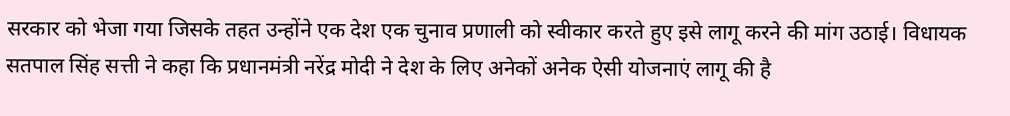सरकार को भेजा गया जिसके तहत उन्होंने एक देश एक चुनाव प्रणाली को स्वीकार करते हुए इसे लागू करने की मांग उठाई। विधायक सतपाल सिंह सत्ती ने कहा कि प्रधानमंत्री नरेंद्र मोदी ने देश के लिए अनेकों अनेक ऐसी योजनाएं लागू की है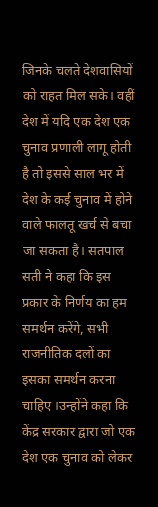जिनके चलते देशवासियों को राहत मिल सके। वहीं देश में यदि एक देश एक चुनाव प्रणाली लागू होती है तो इससे साल भर में देश के कई चुनाव में होने वाले फालतू खर्च से बचा जा सकता है। सतपाल सती ने कहा कि इस प्रकार के निर्णय का हम समर्थन करेंगे, सभी राजनीतिक दलों का इसका समर्थन करना चाहिए ।उन्होंने कहा कि केंद्र सरकार द्वारा जो एक देश एक चुनाव को लेकर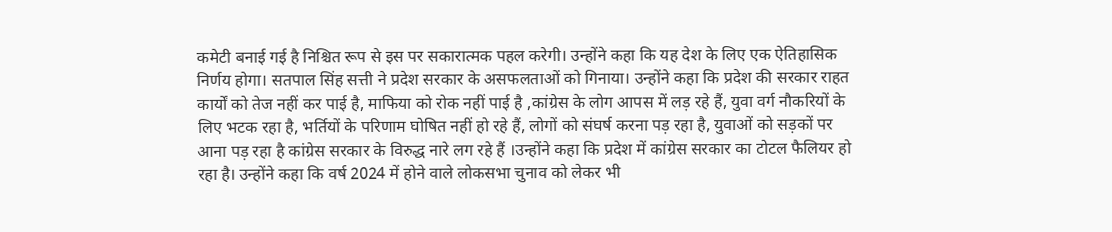कमेटी बनाई गई है निश्चित रूप से इस पर सकारात्मक पहल करेगी। उन्होंने कहा कि यह देश के लिए एक ऐतिहासिक निर्णय होगा। सतपाल सिंह सत्ती ने प्रदेश सरकार के असफलताओं को गिनाया। उन्होंने कहा कि प्रदेश की सरकार राहत कार्यों को तेज नहीं कर पाई है, माफिया को रोक नहीं पाई है ,कांग्रेस के लोग आपस में लड़ रहे हैं, युवा वर्ग नौकरियों के लिए भटक रहा है, भर्तियों के परिणाम घोषित नहीं हो रहे हैं, लोगों को संघर्ष करना पड़ रहा है, युवाओं को सड़कों पर आना पड़ रहा है कांग्रेस सरकार के विरुद्ध नारे लग रहे हैं ।उन्होंने कहा कि प्रदेश में कांग्रेस सरकार का टोटल फैलियर हो रहा है। उन्होंने कहा कि वर्ष 2024 में होने वाले लोकसभा चुनाव को लेकर भी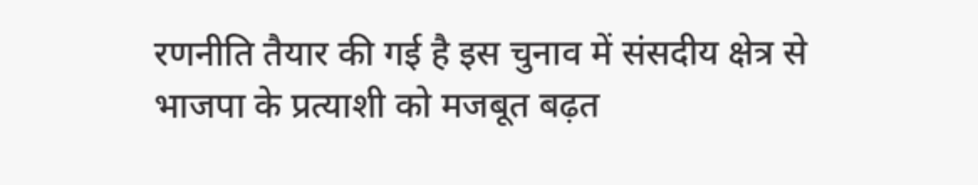रणनीति तैयार की गई है इस चुनाव में संसदीय क्षेत्र से भाजपा के प्रत्याशी को मजबूत बढ़त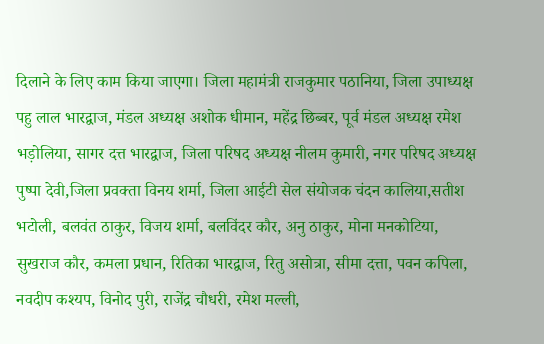दिलाने के लिए काम किया जाएगा। जिला महामंत्री राजकुमार पठानिया, जिला उपाध्यक्ष पहु लाल भारद्वाज, मंडल अध्यक्ष अशोक धीमान, महेंद्र छिब्बर, पूर्व मंडल अध्यक्ष रमेश भड़ोलिया, सागर दत्त भारद्वाज, जिला परिषद अध्यक्ष नीलम कुमारी, नगर परिषद अध्यक्ष पुष्पा देवी,जिला प्रवक्ता विनय शर्मा, जिला आईटी सेल संयोजक चंदन कालिया,सतीश भटोली, बलवंत ठाकुर, विजय शर्मा, बलविंदर कौर, अनु ठाकुर, मोना मनकोटिया, सुखराज कौर, कमला प्रधान, रितिका भारद्वाज, रितु असोत्रा, सीमा दत्ता, पवन कपिला, नवदीप कश्यप, विनोद पुरी, राजेंद्र चौधरी, रमेश मल्ली,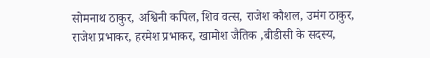सोमनाथ ठाकुर, अश्विनी कपिल, शिव वत्स, राजेश कौशल, उमंग ठाकुर, राजेश प्रभाकर, हरमेश प्रभाकर, खामोश जैतिक ,बीडीसी के सदस्य,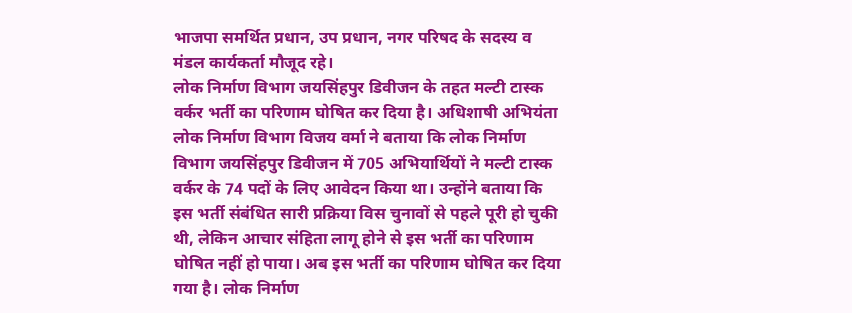भाजपा समर्थित प्रधान, उप प्रधान, नगर परिषद के सदस्य व मंडल कार्यकर्ता मौजूद रहे।
लोक निर्माण विभाग जयसिंहपुर डिवीजन के तहत मल्टी टास्क वर्कर भर्ती का परिणाम घोषित कर दिया है। अधिशाषी अभियंता लोक निर्माण विभाग विजय वर्मा ने बताया कि लोक निर्माण विभाग जयसिंहपुर डिवीजन में 705 अभियार्थियों ने मल्टी टास्क वर्कर के 74 पदों के लिए आवेदन किया था। उन्होंने बताया कि इस भर्ती संबंधित सारी प्रक्रिया विस चुनावों से पहले पूरी हो चुकी थी, लेकिन आचार संहिता लागू होने से इस भर्ती का परिणाम घोषित नहीं हो पाया। अब इस भर्ती का परिणाम घोषित कर दिया गया है। लोक निर्माण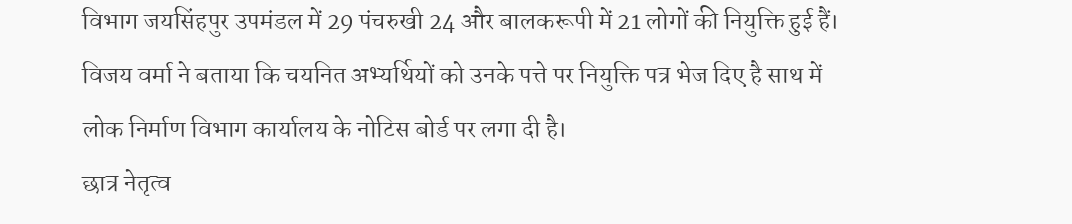विभाग जयसिंहपुर उपमंडल में 29 पंचरुखी 24 और बालकरूपी में 21 लोगों की नियुक्ति हुई हैं। विजय वर्मा ने बताया कि चयनित अभ्यर्थियों को उनके पत्ते पर नियुक्ति पत्र भेज दिए है साथ में लोक निर्माण विभाग कार्यालय के नोटिस बोर्ड पर लगा दी है।
छात्र नेतृत्व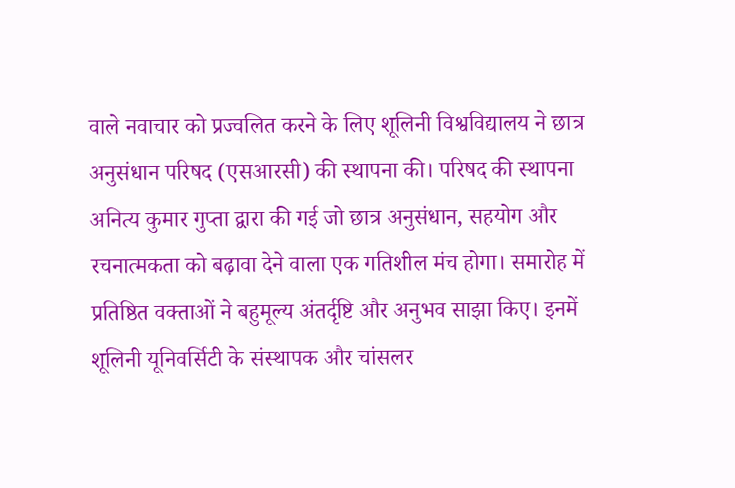वाले नवाचार को प्रज्वलित करने के लिए शूलिनी विश्वविद्यालय ने छात्र अनुसंधान परिषद (एसआरसी) की स्थापना की। परिषद की स्थापना अनित्य कुमार गुप्ता द्वारा की गई जो छात्र अनुसंधान, सहयोग और रचनात्मकता को बढ़ावा देने वाला एक गतिशील मंच होगा। समारोह में प्रतिष्ठित वक्ताओं ने बहुमूल्य अंतर्दृष्टि और अनुभव साझा किए। इनमें शूलिनी यूनिवर्सिटी के संस्थापक और चांसलर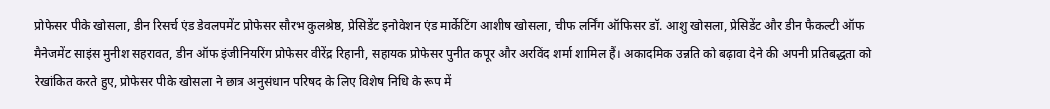प्रोफेसर पीके खोसला, डीन रिसर्च एंड डेवलपमेंट प्रोफेसर सौरभ कुलश्रेष्ठ, प्रेसिडेंट इनोवेशन एंड मार्केटिंग आशीष खोसला, चीफ लर्निंग ऑफिसर डॉ. आशु खोसला, प्रेसिडेंट और डीन फैकल्टी ऑफ मैनेजमेंट साइंस मुनीश सहरावत, डीन ऑफ इंजीनियरिंग प्रोफेसर वीरेंद्र रिहानी, सहायक प्रोफेसर पुनीत कपूर और अरविंद शर्मा शामिल हैं। अकादमिक उन्नति को बढ़ावा देने की अपनी प्रतिबद्धता को रेखांकित करते हुए, प्रोफेसर पीके खोसला ने छात्र अनुसंधान परिषद के लिए विशेष निधि के रूप में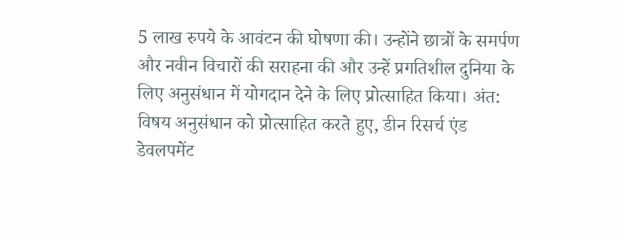5 लाख रुपये के आवंटन की घोषणा की। उन्होंने छात्रों के समर्पण और नवीन विचारों की सराहना की और उन्हें प्रगतिशील दुनिया के लिए अनुसंधान में योगदान देने के लिए प्रोत्साहित किया। अंत: विषय अनुसंधान को प्रोत्साहित करते हुए, डीन रिसर्च एंड डेवलपमेंट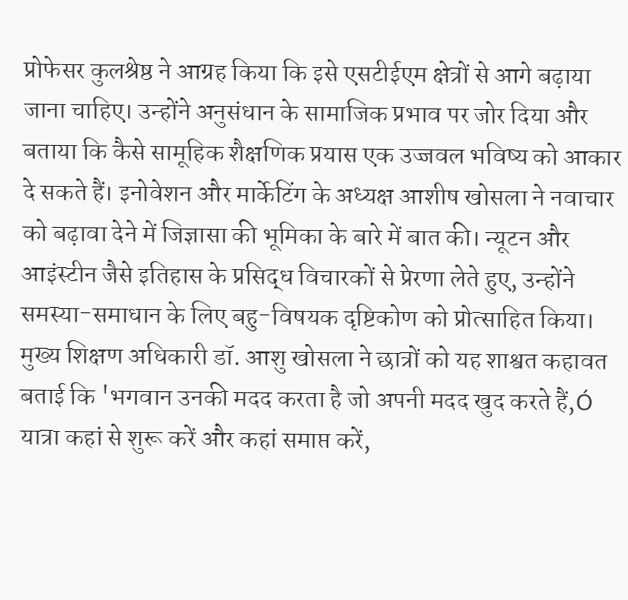प्रोफेसर कुलश्रेष्ठ ने आग्रह किया कि इसे एसटीईएम क्षेत्रों से आगे बढ़ाया जाना चाहिए। उन्होंने अनुसंधान के सामाजिक प्रभाव पर जोर दिया और बताया कि कैसे सामूहिक शैक्षणिक प्रयास एक उज्जवल भविष्य को आकार दे सकते हैं। इनोवेशन और मार्केटिंग के अध्यक्ष आशीष खोसला ने नवाचार को बढ़ावा देने में जिज्ञासा की भूमिका के बारे में बात की। न्यूटन और आइंस्टीन जैसे इतिहास के प्रसिद्ध विचारकों से प्रेरणा लेते हुए, उन्होंने समस्या-समाधान के लिए बहु-विषयक दृष्टिकोण को प्रोत्साहित किया। मुख्य शिक्षण अधिकारी डॉ. आशु खोसला ने छात्रों को यह शाश्वत कहावत बताई कि 'भगवान उनकी मदद करता है जो अपनी मदद खुद करते हैं,Ó यात्रा कहां से शुरू करें और कहां समाप्त करें,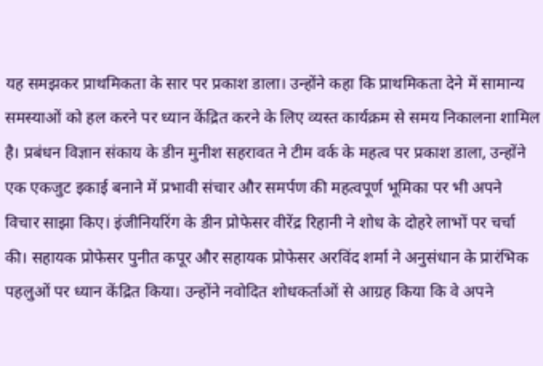यह समझकर प्राथमिकता के सार पर प्रकाश डाला। उन्होंने कहा कि प्राथमिकता देने में सामान्य समस्याओं को हल करने पर ध्यान केंद्रित करने के लिए व्यस्त कार्यक्रम से समय निकालना शामिल है। प्रबंधन विज्ञान संकाय के डीन मुनीश सहरावत ने टीम वर्क के महत्व पर प्रकाश डाला, उन्होंने एक एकजुट इकाई बनाने में प्रभावी संचार और समर्पण की महत्वपूर्ण भूमिका पर भी अपने विचार साझा किए। इंजीनियरिंग के डीन प्रोफेसर वीरेंद्र रिहानी ने शोध के दोहरे लाभों पर चर्चा की। सहायक प्रोफेसर पुनीत कपूर और सहायक प्रोफेसर अरविंद शर्मा ने अनुसंधान के प्रारंभिक पहलुओं पर ध्यान केंद्रित किया। उन्होंने नवोदित शोधकर्ताओं से आग्रह किया कि वे अपने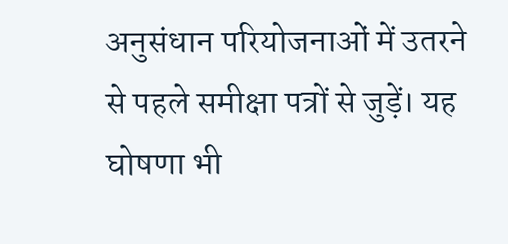अनुसंधान परियोजनाओं में उतरने से पहले समीक्षा पत्रों से जुड़ें। यह घोषणा भी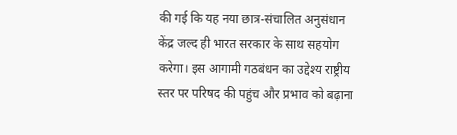की गई कि यह नया छात्र-संचालित अनुसंधान केंद्र जल्द ही भारत सरकार के साथ सहयोग करेगा। इस आगामी गठबंधन का उद्देश्य राष्ट्रीय स्तर पर परिषद की पहुंच और प्रभाव को बढ़ाना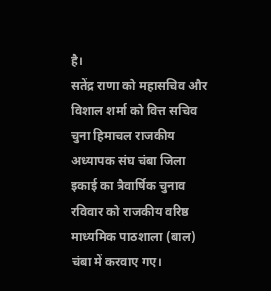है।
सतेंद्र राणा को महासचिव और विशाल शर्मा को वित्त सचिव चुना हिमाचल राजकीय अध्यापक संघ चंबा जिला इकाई का त्रैवार्षिक चुनाव रविवार को राजकीय वरिष्ठ माध्यमिक पाठशाला (बाल) चंबा में करवाए गए।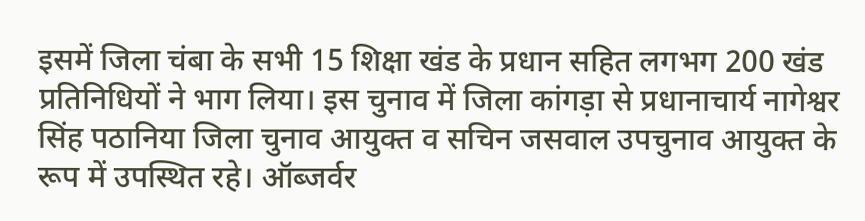इसमें जिला चंबा के सभी 15 शिक्षा खंड के प्रधान सहित लगभग 200 खंड प्रतिनिधियों ने भाग लिया। इस चुनाव में जिला कांगड़ा से प्रधानाचार्य नागेश्वर सिंह पठानिया जिला चुनाव आयुक्त व सचिन जसवाल उपचुनाव आयुक्त के रूप में उपस्थित रहे। ऑब्जर्वर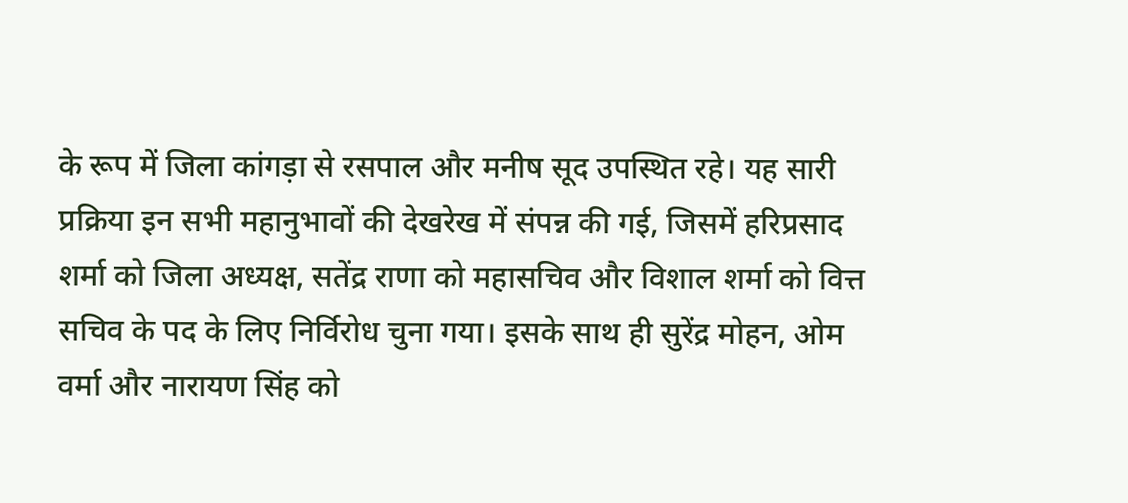के रूप में जिला कांगड़ा से रसपाल और मनीष सूद उपस्थित रहे। यह सारी प्रक्रिया इन सभी महानुभावों की देखरेख में संपन्न की गई, जिसमें हरिप्रसाद शर्मा को जिला अध्यक्ष, सतेंद्र राणा को महासचिव और विशाल शर्मा को वित्त सचिव के पद के लिए निर्विरोध चुना गया। इसके साथ ही सुरेंद्र मोहन, ओम वर्मा और नारायण सिंह को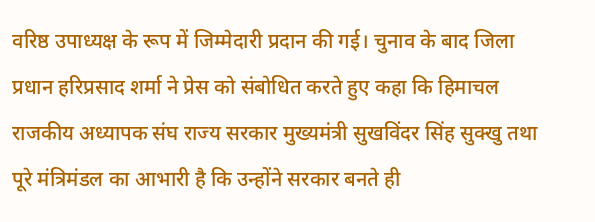वरिष्ठ उपाध्यक्ष के रूप में जिम्मेदारी प्रदान की गई। चुनाव के बाद जिला प्रधान हरिप्रसाद शर्मा ने प्रेस को संबोधित करते हुए कहा कि हिमाचल राजकीय अध्यापक संघ राज्य सरकार मुख्यमंत्री सुखविंदर सिंह सुक्खु तथा पूरे मंत्रिमंडल का आभारी है कि उन्होंने सरकार बनते ही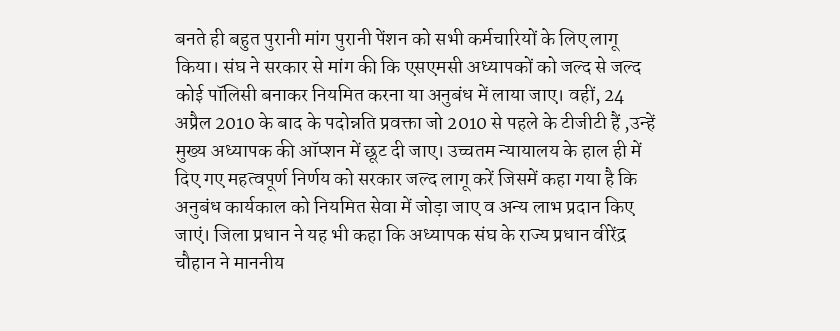बनते ही बहुत पुरानी मांग पुरानी पेंशन को सभी कर्मचारियों के लिए लागू किया। संघ ने सरकार से मांग की कि एसएमसी अध्यापकों को जल्द से जल्द कोई पॉलिसी बनाकर नियमित करना या अनुबंध में लाया जाए। वहीं, 24 अप्रैल 2010 के बाद के पदोन्नति प्रवक्ता जो 2010 से पहले के टीजीटी हैं ,उन्हें मुख्य अध्यापक की ऑप्शन में छूट दी जाए। उच्चतम न्यायालय के हाल ही में दिए गए महत्वपूर्ण निर्णय को सरकार जल्द लागू करें जिसमें कहा गया है कि अनुबंध कार्यकाल को नियमित सेवा में जोड़ा जाए व अन्य लाभ प्रदान किए जाएं। जिला प्रधान ने यह भी कहा कि अध्यापक संघ के राज्य प्रधान वीरेंद्र चौहान ने माननीय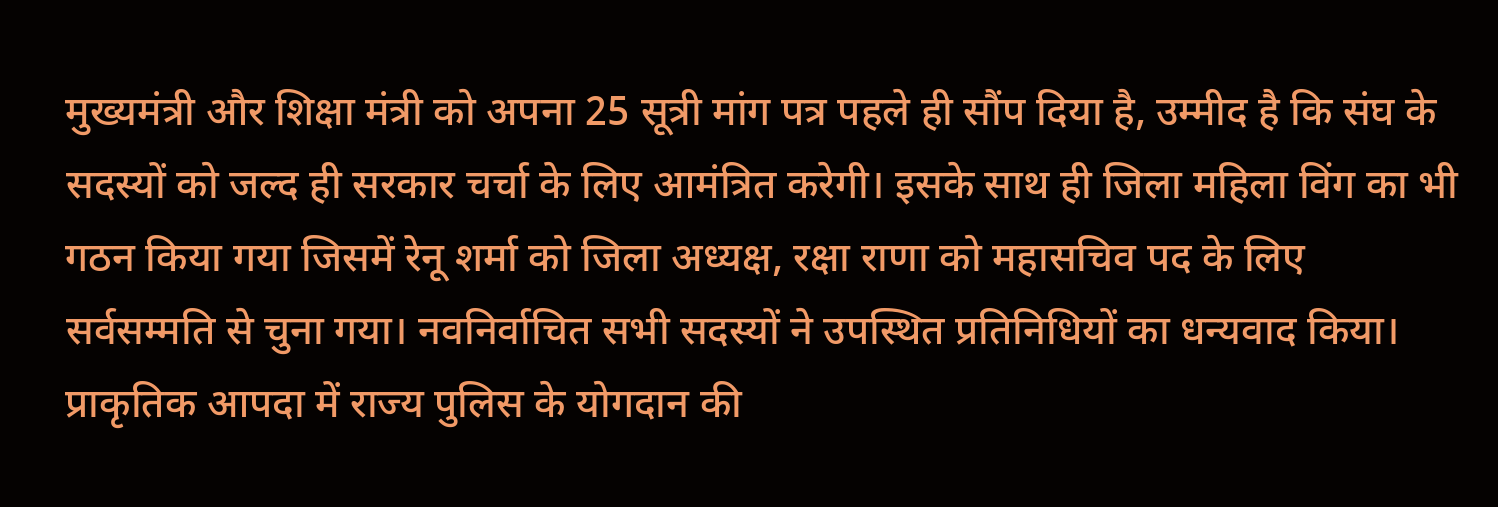मुख्यमंत्री और शिक्षा मंत्री को अपना 25 सूत्री मांग पत्र पहले ही सौंप दिया है, उम्मीद है कि संघ के सदस्यों को जल्द ही सरकार चर्चा के लिए आमंत्रित करेगी। इसके साथ ही जिला महिला विंग का भी गठन किया गया जिसमें रेनू शर्मा को जिला अध्यक्ष, रक्षा राणा को महासचिव पद के लिए सर्वसम्मति से चुना गया। नवनिर्वाचित सभी सदस्यों ने उपस्थित प्रतिनिधियों का धन्यवाद किया।
प्राकृतिक आपदा में राज्य पुलिस के योगदान की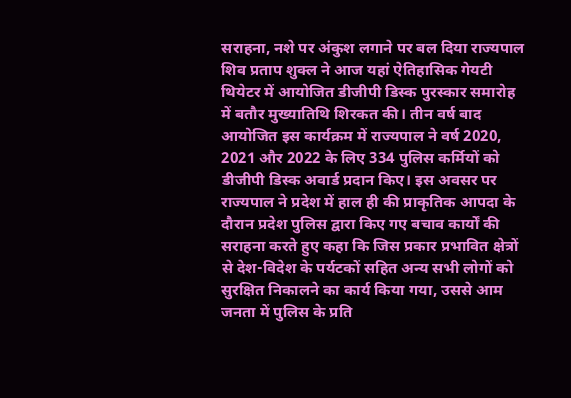सराहना, नशे पर अंकुश लगाने पर बल दिया राज्यपाल शिव प्रताप शुक्ल ने आज यहां ऐतिहासिक गेयटी थियेटर में आयोजित डीजीपी डिस्क पुरस्कार समारोह में बतौर मुख्यातिथि शिरकत की। तीन वर्ष बाद आयोजित इस कार्यक्रम में राज्यपाल ने वर्ष 2020, 2021 और 2022 के लिए 334 पुलिस कर्मियों को डीजीपी डिस्क अवार्ड प्रदान किए। इस अवसर पर राज्यपाल ने प्रदेश में हाल ही की प्राकृतिक आपदा के दौरान प्रदेश पुलिस द्वारा किए गए बचाव कार्यों की सराहना करते हुए कहा कि जिस प्रकार प्रभावित क्षेत्रों से देश-विदेश के पर्यटकों सहित अन्य सभी लोगों को सुरक्षित निकालने का कार्य किया गया, उससे आम जनता में पुलिस के प्रति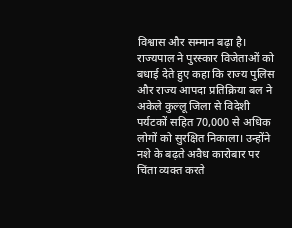विश्वास और सम्मान बढ़ा है। राज्यपाल ने पुरस्कार विजेताओं को बधाई देते हुए कहा कि राज्य पुलिस और राज्य आपदा प्रतिक्रिया बल ने अकेले कुल्लू जिला से विदेशी पर्यटकों सहित 70,000 से अधिक लोगों को सुरक्षित निकाला। उन्होंने नशे के बढ़ते अवैध कारोबार पर चिंता व्यक्त करते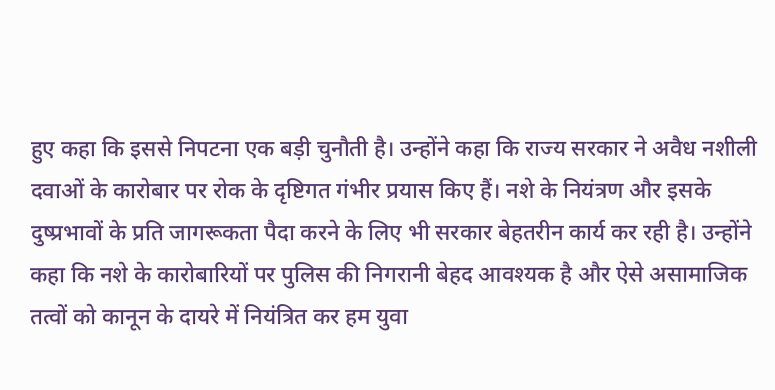हुए कहा कि इससे निपटना एक बड़ी चुनौती है। उन्होंने कहा कि राज्य सरकार ने अवैध नशीली दवाओं के कारोबार पर रोक के दृष्टिगत गंभीर प्रयास किए हैं। नशे के नियंत्रण और इसके दुष्प्रभावों के प्रति जागरूकता पैदा करने के लिए भी सरकार बेहतरीन कार्य कर रही है। उन्होंने कहा कि नशे के कारोबारियों पर पुलिस की निगरानी बेहद आवश्यक है और ऐसे असामाजिक तत्वों को कानून के दायरे में नियंत्रित कर हम युवा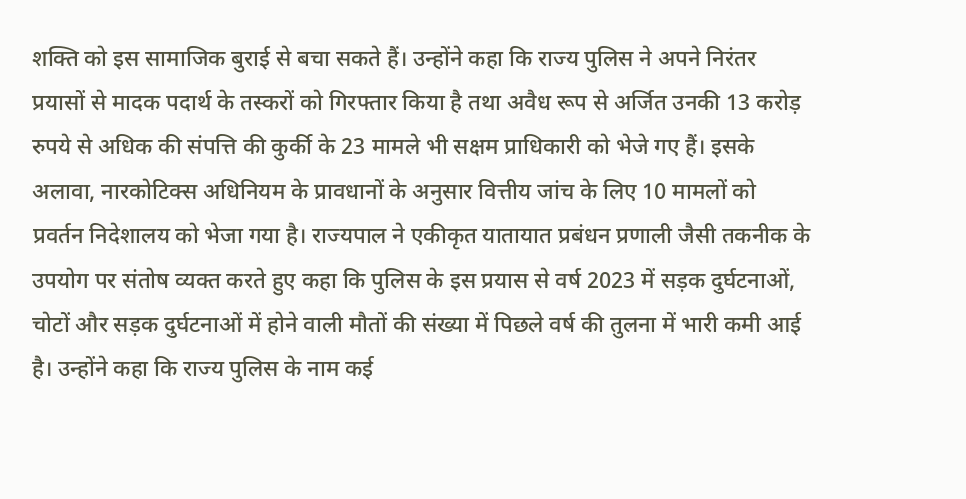शक्ति को इस सामाजिक बुराई से बचा सकते हैं। उन्होंने कहा कि राज्य पुलिस ने अपने निरंतर प्रयासों से मादक पदार्थ के तस्करों को गिरफ्तार किया है तथा अवैध रूप से अर्जित उनकी 13 करोड़ रुपये से अधिक की संपत्ति की कुर्की के 23 मामले भी सक्षम प्राधिकारी को भेजे गए हैं। इसके अलावा, नारकोटिक्स अधिनियम के प्रावधानों के अनुसार वित्तीय जांच के लिए 10 मामलों को प्रवर्तन निदेशालय को भेजा गया है। राज्यपाल ने एकीकृत यातायात प्रबंधन प्रणाली जैसी तकनीक के उपयोग पर संतोष व्यक्त करते हुए कहा कि पुलिस के इस प्रयास से वर्ष 2023 में सड़क दुर्घटनाओं, चोटों और सड़क दुर्घटनाओं में होने वाली मौतों की संख्या में पिछले वर्ष की तुलना में भारी कमी आई है। उन्होंने कहा कि राज्य पुलिस के नाम कई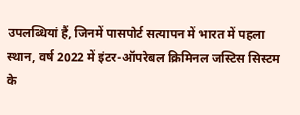उपलब्धियां हैं, जिनमें पासपोर्ट सत्यापन में भारत में पहला स्थान, वर्ष 2022 में इंटर-ऑपरेबल क्रिमिनल जस्टिस सिस्टम के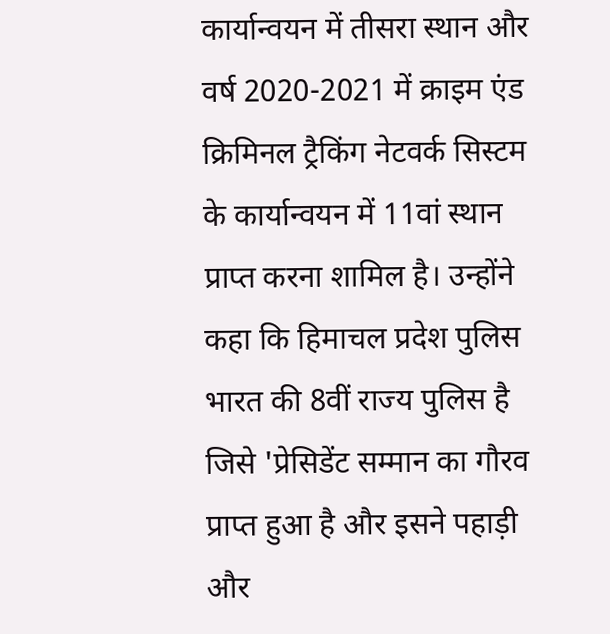कार्यान्वयन में तीसरा स्थान और वर्ष 2020-2021 में क्राइम एंड क्रिमिनल ट्रैकिंग नेटवर्क सिस्टम के कार्यान्वयन में 11वां स्थान प्राप्त करना शामिल है। उन्होंने कहा कि हिमाचल प्रदेश पुलिस भारत की 8वीं राज्य पुलिस है जिसे 'प्रेसिडेंट सम्मान का गौरव प्राप्त हुआ है और इसने पहाड़ी और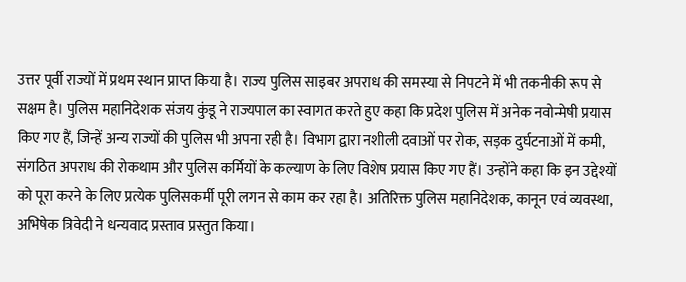उत्तर पूर्वी राज्यों में प्रथम स्थान प्राप्त किया है। राज्य पुलिस साइबर अपराध की समस्या से निपटने में भी तकनीकी रूप से सक्षम है। पुलिस महानिदेशक संजय कुंडू ने राज्यपाल का स्वागत करते हुए कहा कि प्रदेश पुलिस में अनेक नवोन्मेषी प्रयास किए गए हैं, जिन्हें अन्य राज्यों की पुलिस भी अपना रही है। विभाग द्वारा नशीली दवाओं पर रोक, सड़क दुर्घटनाओं में कमी, संगठित अपराध की रोकथाम और पुलिस कर्मियों के कल्याण के लिए विशेष प्रयास किए गए हैं। उन्होंने कहा कि इन उद्देश्यों को पूरा करने के लिए प्रत्येक पुलिसकर्मी पूरी लगन से काम कर रहा है। अतिरिक्त पुलिस महानिदेशक, कानून एवं व्यवस्था, अभिषेक त्रिवेदी ने धन्यवाद प्रस्ताव प्रस्तुत किया।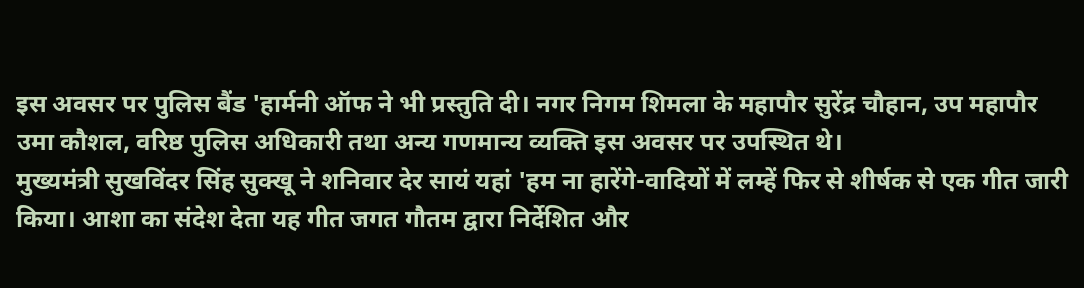इस अवसर पर पुलिस बैंड 'हार्मनी ऑफ ने भी प्रस्तुति दी। नगर निगम शिमला के महापौर सुरेंद्र चौहान, उप महापौर उमा कौशल, वरिष्ठ पुलिस अधिकारी तथा अन्य गणमान्य व्यक्ति इस अवसर पर उपस्थित थे।
मुख्यमंत्री सुखविंदर सिंह सुक्खू ने शनिवार देर सायं यहां 'हम ना हारेंगे-वादियों में लम्हें फिर से शीर्षक से एक गीत जारी किया। आशा का संदेश देता यह गीत जगत गौतम द्वारा निर्देशित और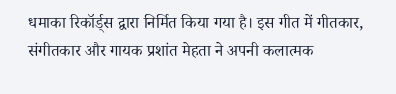धमाका रिकॉर्ड्स द्वारा निर्मित किया गया है। इस गीत में गीतकार, संगीतकार और गायक प्रशांत मेहता ने अपनी कलात्मक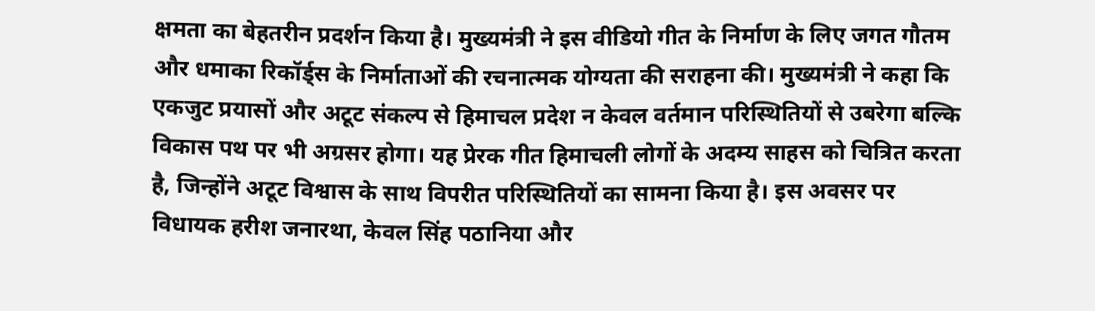क्षमता का बेहतरीन प्रदर्शन किया है। मुख्यमंत्री ने इस वीडियो गीत के निर्माण के लिए जगत गौतम और धमाका रिकॉर्ड्स के निर्माताओं की रचनात्मक योग्यता की सराहना की। मुख्यमंत्री ने कहा कि एकजुट प्रयासों और अटूट संकल्प से हिमाचल प्रदेश न केवल वर्तमान परिस्थितियों से उबरेगा बल्कि विकास पथ पर भी अग्रसर होगा। यह प्रेरक गीत हिमाचली लोगों के अदम्य साहस को चित्रित करता है, जिन्होंने अटूट विश्वास के साथ विपरीत परिस्थितियों का सामना किया है। इस अवसर पर विधायक हरीश जनारथा, केवल सिंह पठानिया और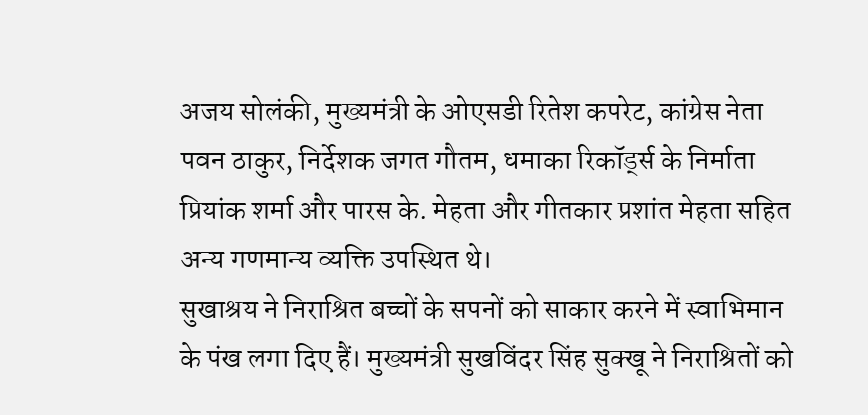अजय सोलंकी, मुख्यमंत्री के ओएसडी रितेश कपरेट, कांग्रेस नेता पवन ठाकुर, निर्देशक जगत गौतम, धमाका रिकॉर्ड्स के निर्माता प्रियांक शर्मा और पारस के. मेहता और गीतकार प्रशांत मेहता सहित अन्य गणमान्य व्यक्ति उपस्थित थे।
सुखाश्रय ने निराश्रित बच्चों के सपनों को साकार करने में स्वाभिमान के पंख लगा दिए हैं। मुख्यमंत्री सुखविंदर सिंह सुक्खू ने निराश्रितों को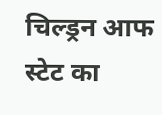चिल्ड्रन आफ स्टेट का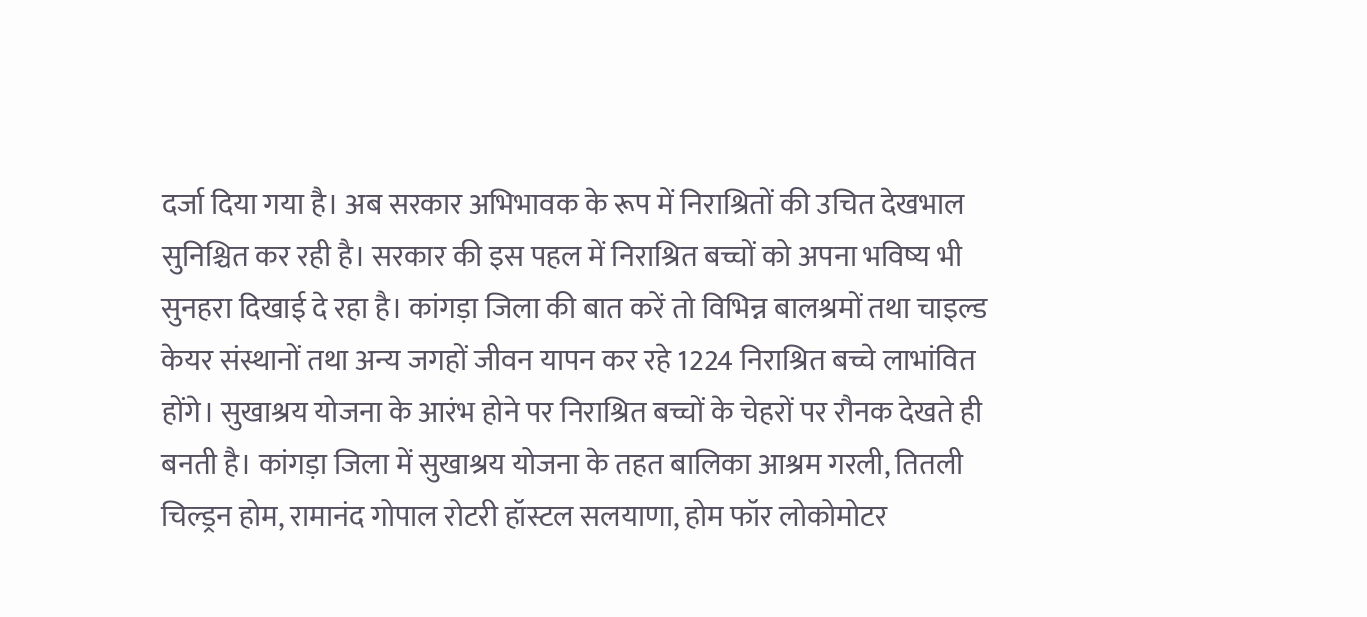दर्जा दिया गया है। अब सरकार अभिभावक के रूप में निराश्रितों की उचित देखभाल सुनिश्चित कर रही है। सरकार की इस पहल में निराश्रित बच्चों को अपना भविष्य भी सुनहरा दिखाई दे रहा है। कांगड़ा जिला की बात करें तो विभिन्न बालश्रमों तथा चाइल्ड केयर संस्थानों तथा अन्य जगहों जीवन यापन कर रहे 1224 निराश्रित बच्चे लाभांवित होंगे। सुखाश्रय योजना के आरंभ होने पर निराश्रित बच्चों के चेहरों पर रौनक देखते ही बनती है। कांगड़ा जिला में सुखाश्रय योजना के तहत बालिका आश्रम गरली, तितली चिल्ड्रन होम, रामानंद गोपाल रोटरी हॉस्टल सलयाणा, होम फॉर लोकोमोटर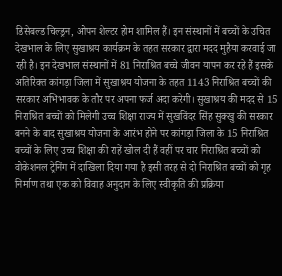डिसेबल्ड चिल्ड्रन, ओपन शेल्टर होम शामिल हैं। इन संस्थानों में बच्चों के उचित देखभाल के लिए सुखाश्रय कार्यक्रम के तहत सरकार द्वारा मदद मुहैया करवाई जा रही है। इन देखभाल संस्थानों में 81 निराश्रित बच्चे जीवन यापन कर रहे हैं इसके अतिरिक्त कांगड़ा जिला में सुखाश्रय योजना के तहत 1143 निराश्रित बच्चों की सरकार अभिभावक के तौर पर अपना फर्ज अदा करेगी। सुखाश्रय की मदद से 15 निराश्रित बच्चों को मिलेगी उच्च शिक्षा राज्य में सुखविंदर सिंह सुक्खु की सरकार बनने के बाद सुखाश्रय योजना के आरंभ होने पर कांगड़ा जिला के 15 निराश्रित बच्चों के लिए उच्च शिक्षा की राहें खोल दी हैं वहीं पर चार निराश्रित बच्चों को वोकेशनल ट्रेनिंग में दाखिला दिया गया है इसी तरह से दो निराश्रित बच्चों को गृह निर्माण तथा एक को विवाह अनुदान के लिए स्वीकृति की प्रक्रिया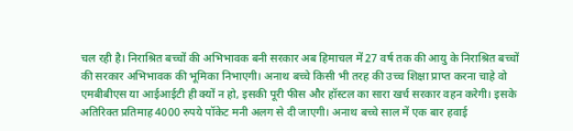चल रही है। निराश्रित बच्चों की अभिभावक बनी सरकार अब हिमाचल में 27 वर्ष तक की आयु के निराश्रित बच्चों की सरकार अभिभावक की भूमिका निभाएगी। अनाथ बच्चे किसी भी तरह की उच्च शिक्षा प्राप्त करना चाहे वो एमबीबीएस या आईआईटी ही क्यों न हो, इसकी पूरी फीस और हॉस्टल का सारा खर्च सरकार वहन करेगी। इसके अतिरिक्त प्रतिमाह 4000 रुपये पॉकेट मनी अलग से दी जाएगी। अनाथ बच्चे साल में एक बार हवाई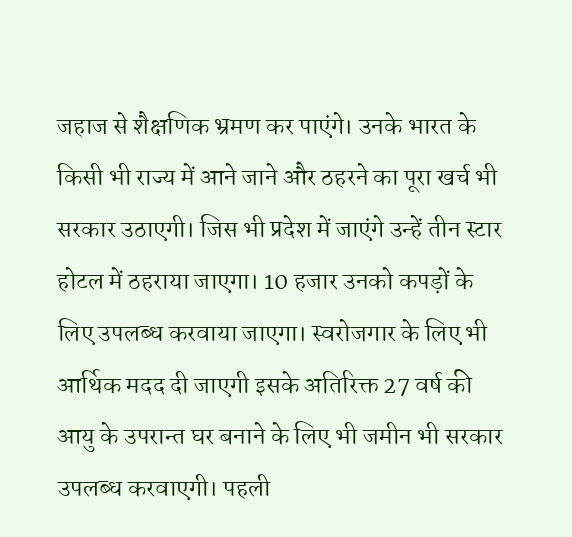जहाज से शैक्षणिक भ्रमण कर पाएंगे। उनके भारत के किसी भी राज्य में आने जाने और ठहरने का पूरा खर्च भी सरकार उठाएगी। जिस भी प्रदेश में जाएंगे उन्हें तीन स्टार होटल में ठहराया जाएगा। 10 हजार उनको कपड़ों के लिए उपलब्ध करवाया जाएगा। स्वरोजगार के लिए भी आर्थिक मदद दी जाएगी इसके अतिरिक्त 27 वर्ष की आयु के उपरान्त घर बनाने के लिए भी जमीन भी सरकार उपलब्ध करवाएगी। पहली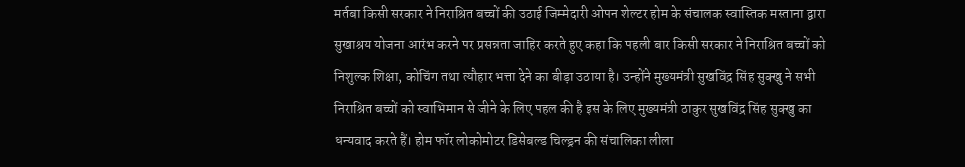मर्तबा किसी सरकार ने निराश्रित बच्चों की उठाई जिम्मेदारी ओपन शेल्टर होम के संचालक स्वास्तिक मस्ताना द्वारा सुखाश्रय योजना आरंभ करने पर प्रसन्नता जाहिर करते हुए कहा कि पहली बार किसी सरकार ने निराश्रित बच्चों को निशुल्क शिक्षा, कोचिंग तथा त्यौहार भत्ता देने का बीड़ा उठाया है। उन्होंने मुख्यमंत्री सुखविंद्र सिंह सुक्खु ने सभी निराश्रित बच्चों को स्वाभिमान से जीने के लिए पहल की है इस के लिए मुख्यमंत्री ठाकुर सुखविंद्र सिंह सुक्खु का धन्यवाद करते हैं। होम फॉर लोकोमोटर डिसेबल्ड चिल्ड्रन की संचालिका लीला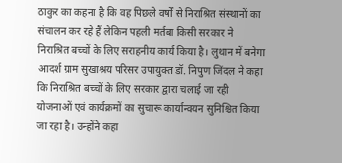ठाकुर का कहना है कि वह पिछले वर्षों से निराश्रित संस्थानों का संचालन कर रहे हैं लेकिन पहली मर्तबा किसी सरकार ने निराश्रित बच्चों के लिए सराहनीय कार्य किया है। लुथान में बनेगा आदर्श ग्राम सुखाश्रय परिसर उपायुक्त डॉ. निपुण जिंदल ने कहा कि निराश्रित बच्चों के लिए सरकार द्वारा चलाई जा रही योजनाओं एवं कार्यक्रमों का सुचारू कार्यान्वयन सुनिश्चित किया जा रहा है। उन्होंने कहा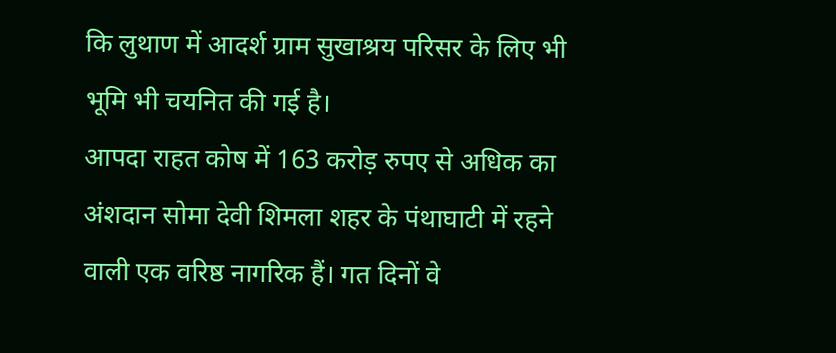कि लुथाण में आदर्श ग्राम सुखाश्रय परिसर के लिए भी भूमि भी चयनित की गई है।
आपदा राहत कोष में 163 करोड़ रुपए से अधिक का अंशदान सोमा देवी शिमला शहर के पंथाघाटी में रहने वाली एक वरिष्ठ नागरिक हैं। गत दिनों वे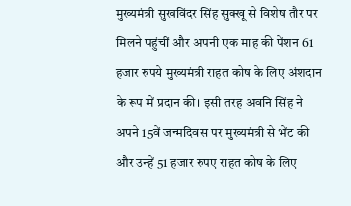मुख्यमंत्री सुखविंदर सिंह सुक्खू से विशेष तौर पर मिलने पहुंचीं और अपनी एक माह की पेंशन 61 हजार रुपये मुख्यमंत्री राहत कोष के लिए अंशदान के रूप में प्रदान की। इसी तरह अवनि सिंह ने अपने 15वें जन्मदिवस पर मुख्यमंत्री से भेंट की और उन्हें 51 हजार रुपए राहत कोष के लिए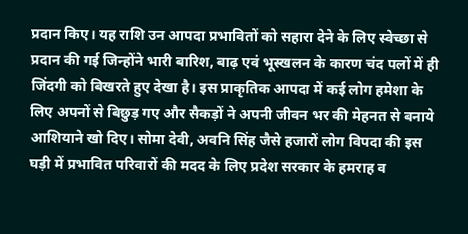प्रदान किए। यह राशि उन आपदा प्रभावितों को सहारा देने के लिए स्वेच्छा से प्रदान की गई जिन्होंने भारी बारिश, बाढ़ एवं भूस्खलन के कारण चंद पलों में ही जिंदगी को बिखरते हुए देखा है। इस प्राकृतिक आपदा में कई लोग हमेशा के लिए अपनों से बिछुड़ गए और सैकड़ों ने अपनी जीवन भर की मेहनत से बनाये आशियाने खो दिए। सोमा देवी, अवनि सिंह जैसे हजारों लोग विपदा की इस घड़ी में प्रभावित परिवारों की मदद के लिए प्रदेश सरकार के हमराह व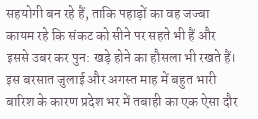सहयोगी बन रहे हैं, ताकि पहाड़ों का वह जज्बा कायम रहे कि संकट को सीने पर सहते भी हैं और इससे उबर कर पुन: खड़े होने का हौसला भी रखते हैं। इस बरसात जुलाई और अगस्त माह में बहुत भारी बारिश के कारण प्रदेश भर में तबाही का एक ऐसा दौर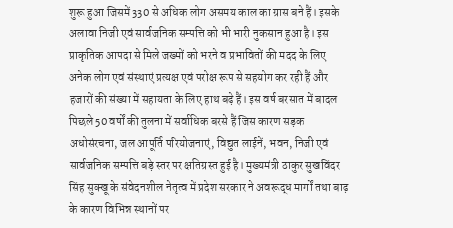शुरू हुआ जिसमें 330 से अधिक लोग असमय काल का ग्रास बने हैं। इसके अलावा निजी एवं सार्वजनिक सम्पत्ति को भी भारी नुकसान हुआ है। इस प्राकृतिक आपदा से मिले जख्मों को भरने व प्रभावितों की मदद के लिए अनेक लोग एवं संस्थाएं प्रत्यक्ष एवं परोक्ष रूप से सहयोग कर रही हैं और हजारों की संख्या में सहायता के लिए हाथ बढ़े हैं। इस वर्ष बरसात में बादल पिछले 50 वर्षों की तुलना में सर्वाधिक बरसे हैं जिस कारण सड़क अधोसंरचना, जल आपूर्ति परियोजनाएं, विद्युत लाईनें, भवन, निजी एवं सार्वजनिक सम्पत्ति बड़े स्तर पर क्षतिग्रस्त हुई है। मुख्यमंत्री ठाकुर सुखविंदर सिंह सुक्खू के संवेदनशील नेतृत्व में प्रदेश सरकार ने अवरूद्ध मार्गों तथा बाढ़ के कारण विभिन्न स्थानों पर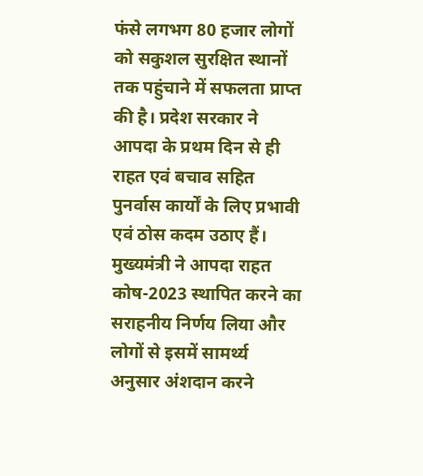फंसे लगभग 80 हजार लोगों को सकुशल सुरक्षित स्थानों तक पहुंचाने में सफलता प्राप्त की है। प्रदेश सरकार ने आपदा के प्रथम दिन से ही राहत एवं बचाव सहित पुनर्वास कार्यों के लिए प्रभावी एवं ठोस कदम उठाए हैं। मुख्यमंत्री ने आपदा राहत कोष-2023 स्थापित करने का सराहनीय निर्णय लिया और लोगों से इसमें सामर्थ्य अनुसार अंशदान करने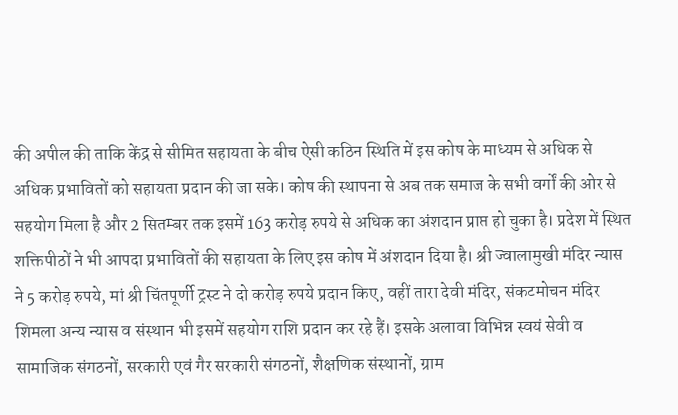की अपील की ताकि केंद्र से सीमित सहायता के बीच ऐसी कठिन स्थिति में इस कोष के माध्यम से अधिक से अधिक प्रभावितों को सहायता प्रदान की जा सके। कोष की स्थापना से अब तक समाज के सभी वर्गों की ओर से सहयोग मिला है और 2 सितम्बर तक इसमें 163 करोड़ रुपये से अधिक का अंशदान प्राप्त हो चुका है। प्रदेश में स्थित शक्तिपीठों ने भी आपदा प्रभावितों की सहायता के लिए इस कोष में अंशदान दिया है। श्री ज्वालामुखी मंदिर न्यास ने 5 करोड़ रुपये, मां श्री चिंतपूर्णी ट्रस्ट ने दो करोड़ रुपये प्रदान किए, वहीं तारा देवी मंदिर, संकटमोचन मंदिर शिमला अन्य न्यास व संस्थान भी इसमें सहयोग राशि प्रदान कर रहे हैं। इसके अलावा विभिन्न स्वयं सेवी व सामाजिक संगठनों, सरकारी एवं गैर सरकारी संगठनों, शैक्षणिक संस्थानों, ग्राम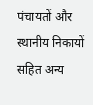पंचायतों और स्थानीय निकायों सहित अन्य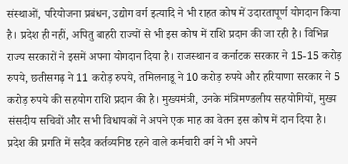संस्थाओं, परियोजना प्रबंधन, उद्योग वर्ग इत्यादि ने भी राहत कोष में उदारतापूर्ण योगदान किया है। प्रदेश ही नहीं, अपितु बाहरी राज्यों से भी इस कोष में राशि प्रदान की जा रही है। विभिन्न राज्य सरकारों ने इसमें अपना योगदान दिया है। राजस्थान व कर्नाटक सरकार ने 15-15 करोड़ रुपये, छतीसगढ़ ने 11 करोड़ रुपये, तमिलनाडू ने 10 करोड़ रुपये और हरियाणा सरकार ने 5 करोड़ रुपये की सहयोग राशि प्रदान की है। मुख्यमंत्री, उनके मंत्रिमण्डलीय सहयोगियों, मुख्य संसदीय सचिवों और सभी विधायकों ने अपने एक माह का वेतन इस कोष में दान दिया है। प्रदेश की प्रगति में सदैव कर्तव्यनिष्ठ रहने वाले कर्मचारी वर्ग ने भी अपने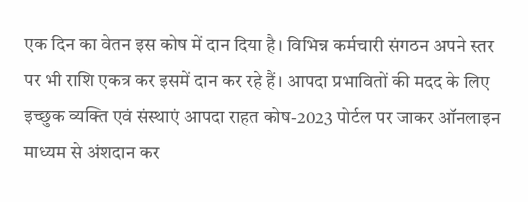एक दिन का वेतन इस कोष में दान दिया है। विभिन्न कर्मचारी संगठन अपने स्तर पर भी राशि एकत्र कर इसमें दान कर रहे हैं। आपदा प्रभावितों की मदद के लिए इच्छुक व्यक्ति एवं संस्थाएं आपदा राहत कोष-2023 पोर्टल पर जाकर ऑनलाइन माध्यम से अंशदान कर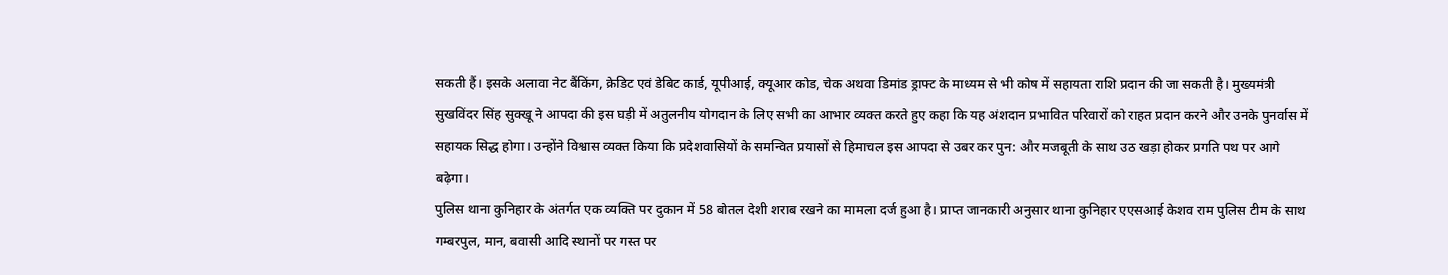सकती हैं। इसके अलावा नेट बैंकिंग, क्रेडिट एवं डेबिट कार्ड, यूपीआई, क्यूआर कोड, चेक अथवा डिमांड ड्राफ्ट के माध्यम से भी कोष में सहायता राशि प्रदान की जा सकती है। मुख्यमंत्री सुखविंदर सिंह सुक्खू ने आपदा की इस घड़ी में अतुलनीय योगदान के लिए सभी का आभार व्यक्त करते हुए कहा कि यह अंशदान प्रभावित परिवारों को राहत प्रदान करने और उनके पुनर्वास में सहायक सिद्ध होगा। उन्होंने विश्वास व्यक्त किया कि प्रदेशवासियों के समन्वित प्रयासों से हिमाचल इस आपदा से उबर कर पुन: और मजबूती के साथ उठ खड़ा होकर प्रगति पथ पर आगे बढ़ेगा।
पुलिस थाना कुनिहार के अंतर्गत एक व्यक्ति पर दुकान में 58 बोतल देशी शराब रखने का मामला दर्ज हुआ है। प्राप्त जानकारी अनुसार थाना कुनिहार एएसआई केशव राम पुलिस टीम के साथ गम्बरपुल, मान, बवासी आदि स्थानों पर गस्त पर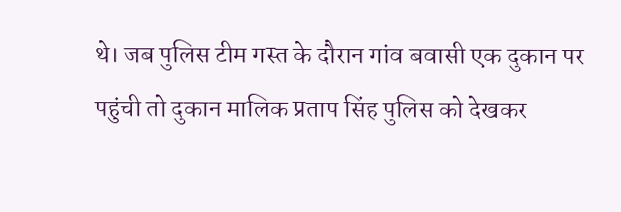थे। जब पुलिस टीम गस्त के दौरान गांव बवासी एक दुकान पर पहुंची तो दुकान मालिक प्रताप सिंह पुलिस को देखकर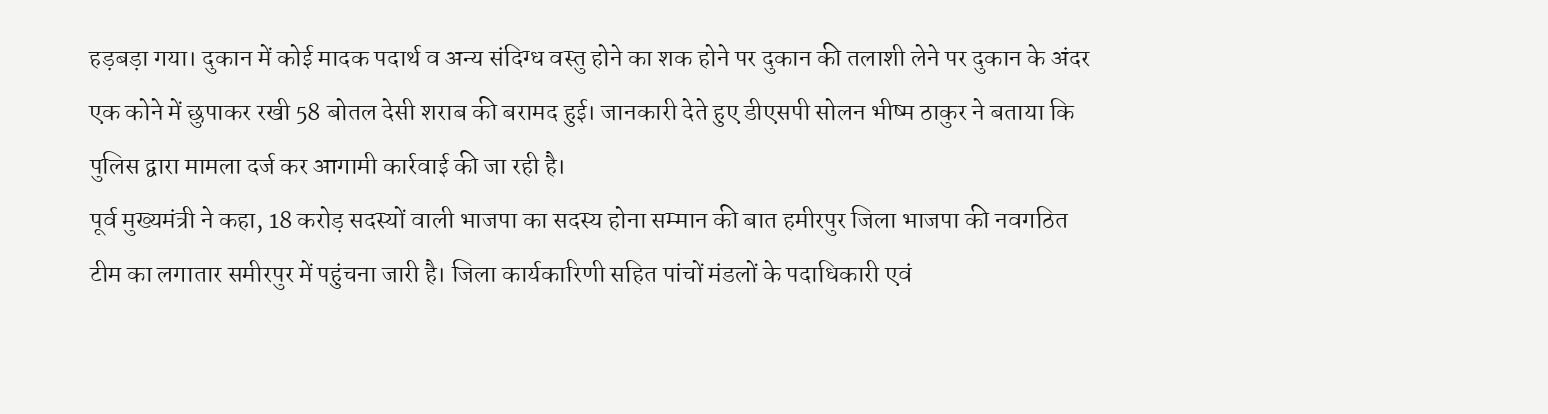हड़बड़ा गया। दुकान में कोई मादक पदार्थ व अन्य संदिग्ध वस्तु होने का शक होने पर दुकान की तलाशी लेने पर दुकान के अंदर एक कोने में छुपाकर रखी 58 बोतल देसी शराब की बरामद हुई। जानकारी देते हुए डीएसपी सोलन भीष्म ठाकुर ने बताया कि पुलिस द्वारा मामला दर्ज कर आगामी कार्रवाई की जा रही है।
पूर्व मुख्यमंत्री ने कहा, 18 करोड़ सदस्यों वाली भाजपा का सदस्य होना सम्मान की बात हमीरपुर जिला भाजपा की नवगठित टीम का लगातार समीरपुर में पहुंचना जारी है। जिला कार्यकारिणी सहित पांचों मंडलों के पदाधिकारी एवं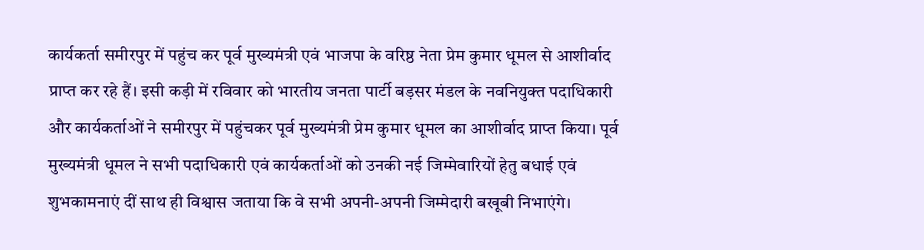कार्यकर्ता समीरपुर में पहुंच कर पूर्व मुख्यमंत्री एवं भाजपा के वरिष्ठ नेता प्रेम कुमार धूमल से आशीर्वाद प्राप्त कर रहे हैं। इसी कड़ी में रविवार को भारतीय जनता पार्टी बड़सर मंडल के नवनियुक्त पदाधिकारी और कार्यकर्ताओं ने समीरपुर में पहुंचकर पूर्व मुख्यमंत्री प्रेम कुमार धूमल का आशीर्वाद प्राप्त किया। पूर्व मुख्यमंत्री धूमल ने सभी पदाधिकारी एवं कार्यकर्ताओं को उनकी नई जिम्मेवारियों हेतु बधाई एवं शुभकामनाएं दीं साथ ही विश्वास जताया कि वे सभी अपनी-अपनी जिम्मेदारी बखूबी निभाएंगे।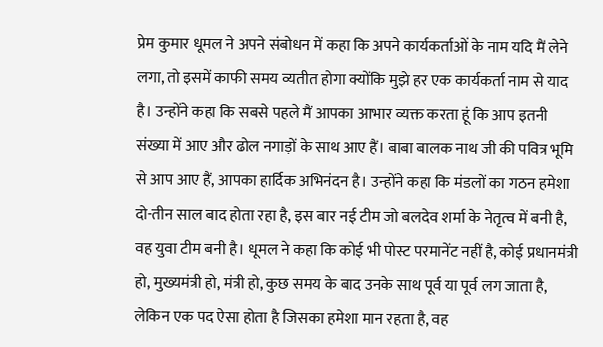प्रेम कुमार धूमल ने अपने संबोधन में कहा कि अपने कार्यकर्ताओं के नाम यदि मैं लेने लगा, तो इसमें काफी समय व्यतीत होगा क्योंकि मुझे हर एक कार्यकर्ता नाम से याद है। उन्होंने कहा कि सबसे पहले मैं आपका आभार व्यक्त करता हूं कि आप इतनी संख्या में आए और ढोल नगाड़ों के साथ आए हैं। बाबा बालक नाथ जी की पवित्र भूमि से आप आए हैं, आपका हार्दिक अभिनंदन है। उन्होंने कहा कि मंडलों का गठन हमेशा दो-तीन साल बाद होता रहा है, इस बार नई टीम जो बलदेव शर्मा के नेतृत्व में बनी है, वह युवा टीम बनी है। धूमल ने कहा कि कोई भी पोस्ट परमानेंट नहीं है, कोई प्रधानमंत्री हो, मुख्यमंत्री हो, मंत्री हो, कुछ समय के बाद उनके साथ पूर्व या पूर्व लग जाता है, लेकिन एक पद ऐसा होता है जिसका हमेशा मान रहता है, वह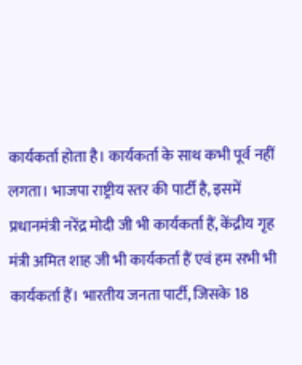कार्यकर्ता होता है। कार्यकर्ता के साथ कभी पूर्व नहीं लगता। भाजपा राष्ट्रीय स्तर की पार्टी है, इसमें प्रधानमंत्री नरेंद्र मोदी जी भी कार्यकर्ता हैं, केंद्रीय गृह मंत्री अमित शाह जी भी कार्यकर्ता हैं एवं हम सभी भी कार्यकर्ता हैं। भारतीय जनता पार्टी, जिसके 18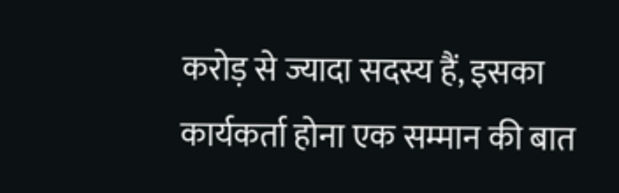करोड़ से ज्यादा सदस्य हैं, इसका कार्यकर्ता होना एक सम्मान की बात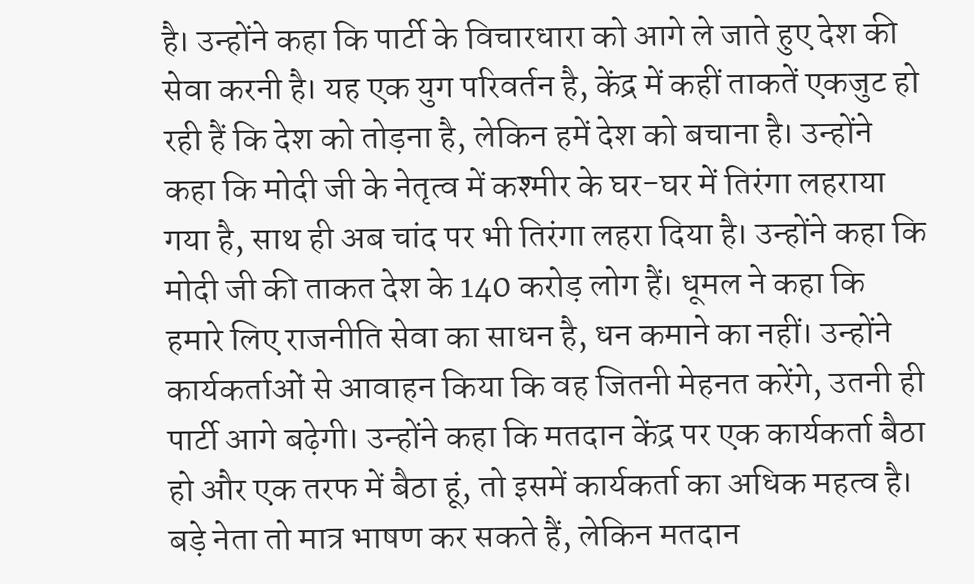है। उन्होंने कहा कि पार्टी के विचारधारा को आगे ले जाते हुए देश की सेवा करनी है। यह एक युग परिवर्तन है, केंद्र में कहीं ताकतें एकजुट हो रही हैं कि देश को तोड़ना है, लेकिन हमें देश को बचाना है। उन्होंने कहा कि मोदी जी के नेतृत्व में कश्मीर के घर-घर में तिरंगा लहराया गया है, साथ ही अब चांद पर भी तिरंगा लहरा दिया है। उन्होंने कहा कि मोदी जी की ताकत देश के 140 करोड़ लोग हैं। धूमल ने कहा कि हमारे लिए राजनीति सेवा का साधन है, धन कमाने का नहीं। उन्होंने कार्यकर्ताओं से आवाहन किया कि वह जितनी मेहनत करेंगे, उतनी ही पार्टी आगे बढ़ेगी। उन्होंने कहा कि मतदान केंद्र पर एक कार्यकर्ता बैठा हो और एक तरफ में बैठा हूं, तो इसमें कार्यकर्ता का अधिक महत्व है। बड़े नेता तो मात्र भाषण कर सकते हैं, लेकिन मतदान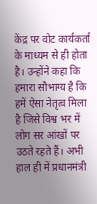केंद्र पर वोट कार्यकर्ता के माध्यम से ही होता है। उन्होंने कहा कि हमारा सौभाग्य है कि हमें ऐसा नेतृत्व मिला है जिसे विश्व भर में लोग सर आंखों पर उठते रहते हैं। अभी हाल ही में प्रधानमंत्री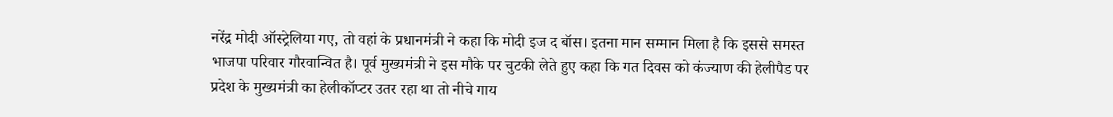नरेंद्र मोदी ऑस्ट्रेलिया गए, तो वहां के प्रधानमंत्री ने कहा कि मोदी इज द बॉस। इतना मान सम्मान मिला है कि इससे समस्त भाजपा परिवार गौरवान्वित है। पूर्व मुख्यमंत्री ने इस मौके पर चुटकी लेते हुए कहा कि गत दिवस को कंज्याण की हेलीपैड पर प्रदेश के मुख्यमंत्री का हेलीकॉप्टर उतर रहा था तो नीचे गाय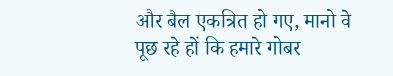और बैल एकत्रित हो गए, मानो वे पूछ रहे हों कि हमारे गोबर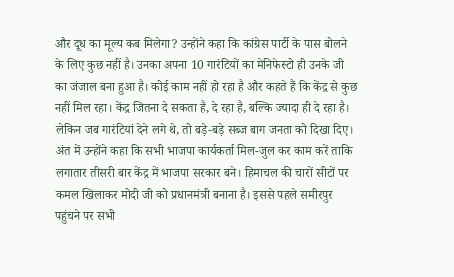और दूध का मूल्य कब मिलेगा? उन्होंने कहा कि कांग्रेस पार्टी के पास बोलने के लिए कुछ नहीं है। उनका अपना 10 गारंटियों का मेनिफेस्टो ही उनके जी का जंजाल बना हुआ है। कोई काम नहीं हो रहा है और कहते हैं कि केंद्र से कुछ नहीं मिल रहा। केंद्र जितना दे सकता है, दे रहा है, बल्कि ज्यादा ही दे रहा है। लेकिन जब गारंटियां देने लगे थे, तो बड़े-बड़े सब्ज बाग जनता को दिखा दिए। अंत में उन्होंने कहा कि सभी भाजपा कार्यकर्ता मिल-जुल कर काम करें ताकि लगातार तीसरी बार केंद्र में भाजपा सरकार बने। हिमाचल की चारों सीटों पर कमल खिलाकर मोदी जी को प्रधानमंत्री बनाना है। इससे पहले समीरपुर पहुंचने पर सभी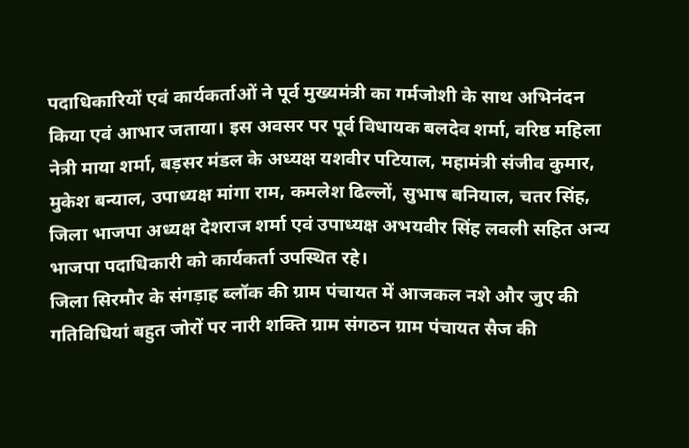पदाधिकारियों एवं कार्यकर्ताओं ने पूर्व मुख्यमंत्री का गर्मजोशी के साथ अभिनंदन किया एवं आभार जताया। इस अवसर पर पूर्व विधायक बलदेव शर्मा, वरिष्ठ महिला नेत्री माया शर्मा, बड़सर मंडल के अध्यक्ष यशवीर पटियाल, महामंत्री संजीव कुमार, मुकेश बन्याल, उपाध्यक्ष मांगा राम, कमलेश ढिल्लों, सुभाष बनियाल, चतर सिंह, जिला भाजपा अध्यक्ष देशराज शर्मा एवं उपाध्यक्ष अभयवीर सिंह लवली सहित अन्य भाजपा पदाधिकारी को कार्यकर्ता उपस्थित रहे।
जिला सिरमौर के संगड़ाह ब्लॉक की ग्राम पंचायत में आजकल नशे और जुए की गतिविधियां बहुत जोरों पर नारी शक्ति ग्राम संगठन ग्राम पंचायत सैज की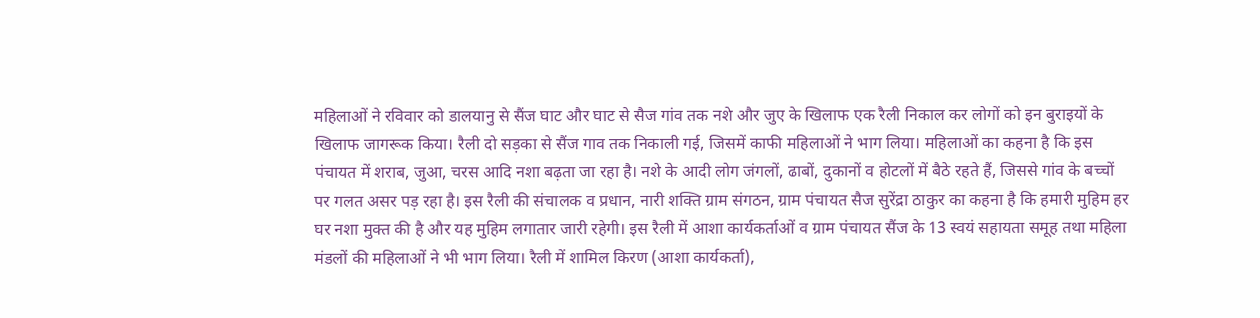महिलाओं ने रविवार को डालयानु से सैंज घाट और घाट से सैज गांव तक नशे और जुए के खिलाफ एक रैली निकाल कर लोगों को इन बुराइयों के खिलाफ जागरूक किया। रैली दो सड़का से सैंज गाव तक निकाली गई, जिसमें काफी महिलाओं ने भाग लिया। महिलाओं का कहना है कि इस पंचायत में शराब, जुआ, चरस आदि नशा बढ़ता जा रहा है। नशे के आदी लोग जंगलों, ढाबों, दुकानों व होटलों में बैठे रहते हैं, जिससे गांव के बच्चों पर गलत असर पड़ रहा है। इस रैली की संचालक व प्रधान, नारी शक्ति ग्राम संगठन, ग्राम पंचायत सैज सुरेंद्रा ठाकुर का कहना है कि हमारी मुहिम हर घर नशा मुक्त की है और यह मुहिम लगातार जारी रहेगी। इस रैली में आशा कार्यकर्ताओं व ग्राम पंचायत सैंज के 13 स्वयं सहायता समूह तथा महिला मंडलों की महिलाओं ने भी भाग लिया। रैली में शामिल किरण (आशा कार्यकर्ता),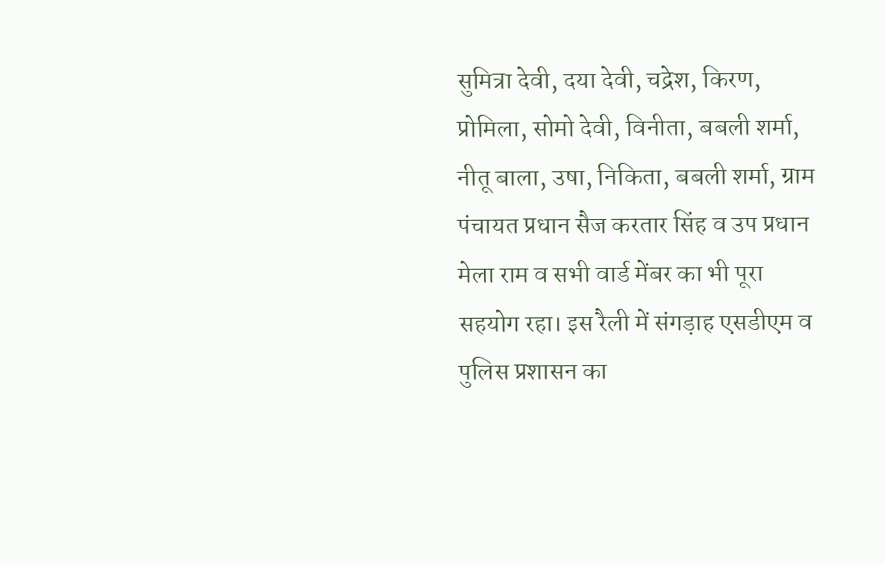सुमित्रा देवी, दया देवी, चद्रेश, किरण, प्रोमिला, सोमो देवी, विनीता, बबली शर्मा, नीतू बाला, उषा, निकिता, बबली शर्मा, ग्राम पंचायत प्रधान सैज करतार सिंह व उप प्रधान मेला राम व सभी वार्ड मेंबर का भी पूरा सहयोग रहा। इस रैली में संगड़ाह एसडीएम व पुलिस प्रशासन का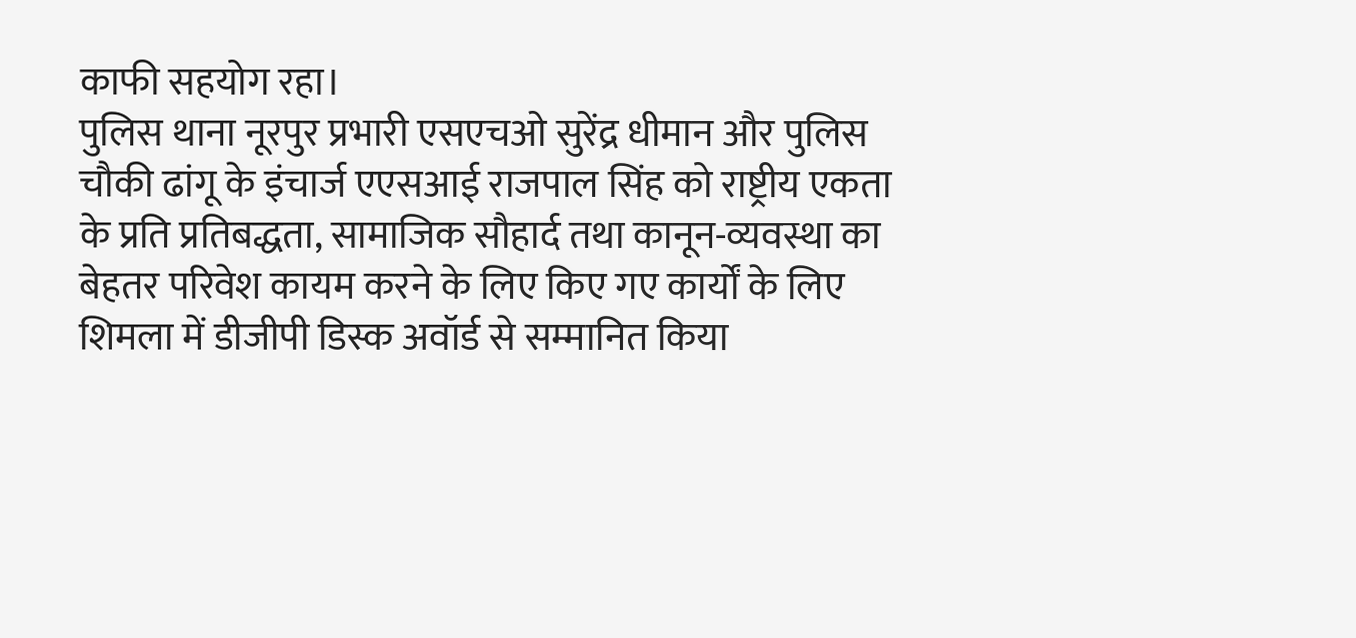काफी सहयोग रहा।
पुलिस थाना नूरपुर प्रभारी एसएचओ सुरेंद्र धीमान और पुलिस चौकी ढांगू के इंचार्ज एएसआई राजपाल सिंह को राष्ट्रीय एकता के प्रति प्रतिबद्धता, सामाजिक सौहार्द तथा कानून-व्यवस्था का बेहतर परिवेश कायम करने के लिए किए गए कार्यों के लिए शिमला में डीजीपी डिस्क अवॉर्ड से सम्मानित किया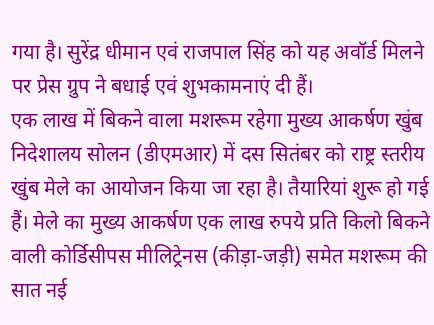गया है। सुरेंद्र धीमान एवं राजपाल सिंह को यह अवॉर्ड मिलने पर प्रेस ग्रुप ने बधाई एवं शुभकामनाएं दी हैं।
एक लाख में बिकने वाला मशरूम रहेगा मुख्य आकर्षण खुंब निदेशालय सोलन (डीएमआर) में दस सितंबर को राष्ट्र स्तरीय खुंब मेले का आयोजन किया जा रहा है। तैयारियां शुरू हो गई हैं। मेले का मुख्य आकर्षण एक लाख रुपये प्रति किलो बिकने वाली कोर्डिसीपस मीलिट्रेनस (कीड़ा-जड़ी) समेत मशरूम की सात नई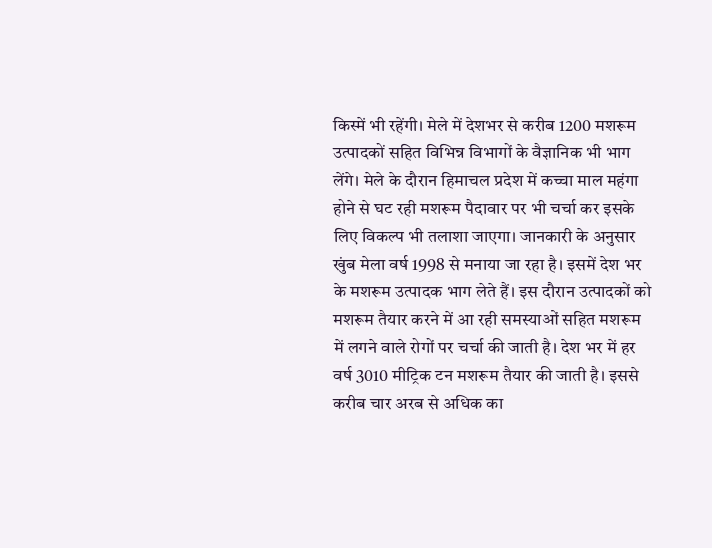किस्में भी रहेंगी। मेले में देशभर से करीब 1200 मशरूम उत्पादकों सहित विभिन्न विभागों के वैज्ञानिक भी भाग लेंगे। मेले के दौरान हिमाचल प्रदेश में कच्चा माल महंगा होने से घट रही मशरूम पैदावार पर भी चर्चा कर इसके लिए विकल्प भी तलाशा जाएगा। जानकारी के अनुसार खुंब मेला वर्ष 1998 से मनाया जा रहा है। इसमें देश भर के मशरूम उत्पादक भाग लेते हैं। इस दौरान उत्पादकों को मशरूम तैयार करने में आ रही समस्याओं सहित मशरूम में लगने वाले रोगों पर चर्चा की जाती है। देश भर में हर वर्ष 3010 मीट्रिक टन मशरूम तैयार की जाती है। इससे करीब चार अरब से अधिक का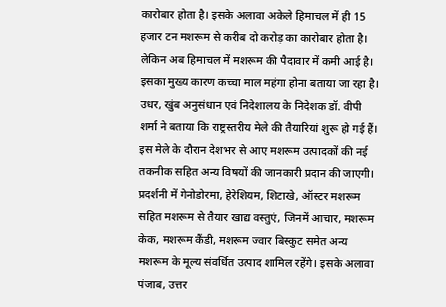कारोबार होता है। इसके अलावा अकेले हिमाचल में ही 15 हजार टन मशरूम से करीब दो करोड़ का कारोबार होता है। लेकिन अब हिमाचल में मशरूम की पैदावार में कमी आई है। इसका मुख्य कारण कच्चा माल महंगा होना बताया जा रहा है। उधर, खुंब अनुसंधान एवं निदेशालय के निदेशक डॉ. वीपी शर्मा ने बताया कि राष्ट्रस्तरीय मेले की तैयारियां शुरू हो गई हैं। इस मेले के दौरान देशभर से आए मशरूम उत्पादकों की नई तकनीक सहित अन्य विषयों की जानकारी प्रदान की जाएगी। प्रदर्शनी में गेनोडोरमा, हेरेशियम, शिटाखे, ऑस्टर मशरूम सहित मशरूम से तैयार खाद्य वस्तुएं, जिनमें आचार, मशरूम केक, मशरूम कैंडी, मशरूम ज्वार बिस्कुट समेत अन्य मशरूम के मूल्य संवर्धित उत्पाद शामिल रहेंगे। इसके अलावा पंजाब, उत्तर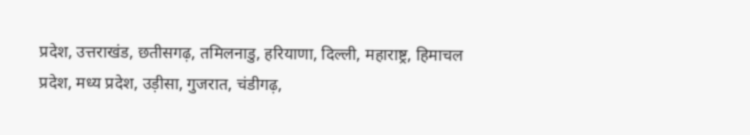प्रदेश, उत्तराखंड, छतीसगढ़, तमिलनाडु, हरियाणा, दिल्ली, महाराष्ट्र, हिमाचल प्रदेश, मध्य प्रदेश, उड़ीसा, गुजरात, चंडीगढ़,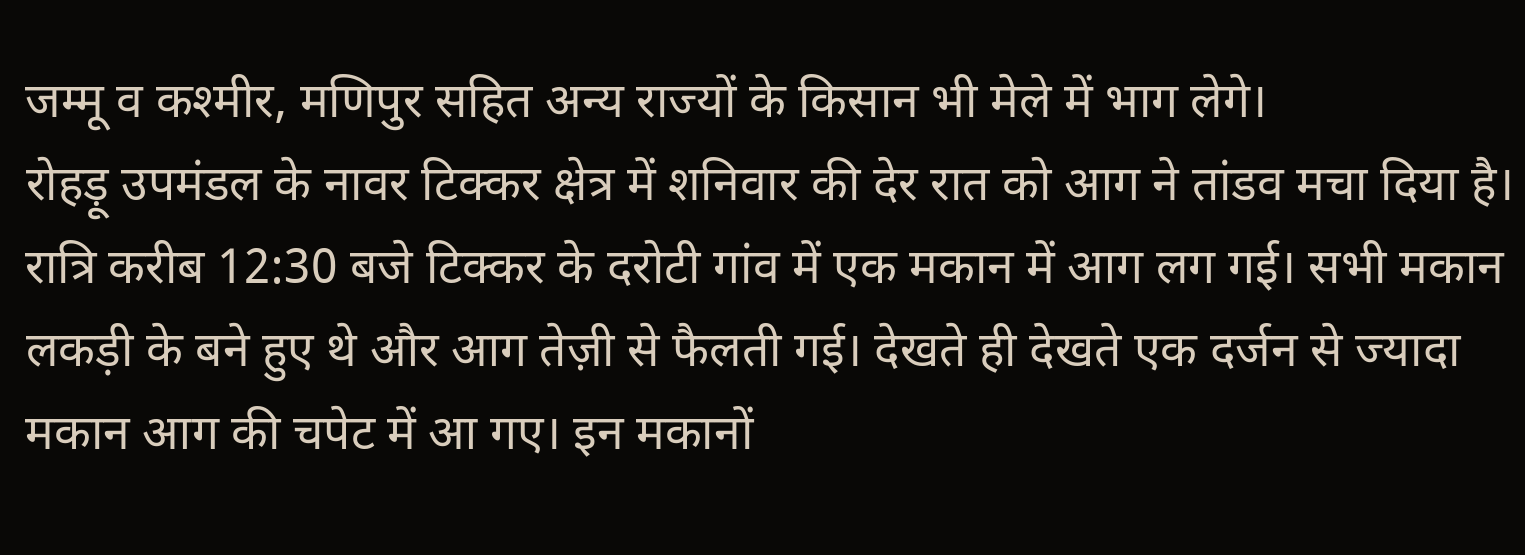जम्मू व कश्मीर, मणिपुर सहित अन्य राज्यों के किसान भी मेले में भाग लेगे।
रोहड़ू उपमंडल के नावर टिक्कर क्षेत्र में शनिवार की देर रात को आग ने तांडव मचा दिया है। रात्रि करीब 12:30 बजे टिक्कर के दरोटी गांव में एक मकान में आग लग गई। सभी मकान लकड़ी के बने हुए थे और आग तेज़ी से फैलती गई। देखते ही देखते एक दर्जन से ज्यादा मकान आग की चपेट में आ गए। इन मकानों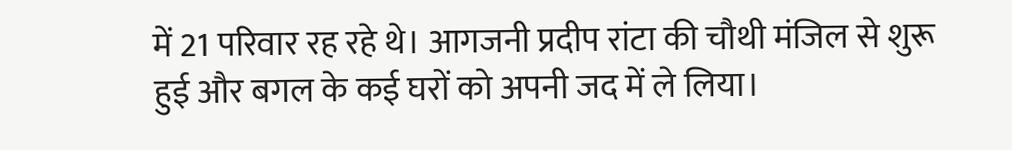में 21 परिवार रह रहे थे। आगजनी प्रदीप रांटा की चौथी मंजिल से शुरू हुई और बगल के कई घरों को अपनी जद में ले लिया।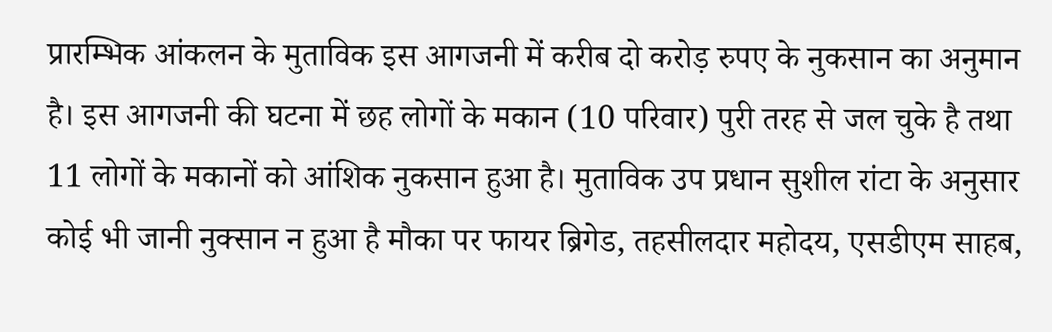प्रारम्भिक आंकलन के मुताविक इस आगजनी में करीब दो करोड़ रुपए के नुकसान का अनुमान है। इस आगजनी की घटना में छह लोगों के मकान (10 परिवार) पुरी तरह से जल चुके है तथा 11 लोगों के मकानों को आंशिक नुकसान हुआ है। मुताविक उप प्रधान सुशील रांटा के अनुसार कोई भी जानी नुक्सान न हुआ है मौका पर फायर ब्रिगेड, तहसीलदार महोदय, एसडीएम साहब,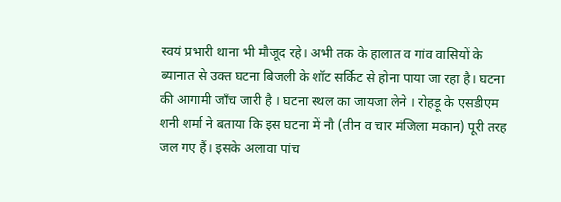स्वयं प्रभारी थाना भी मौजूद रहे। अभी तक के हालात व गांव वासियों के ब्यानात से उक्त घटना बिजली के शॉट सर्किट से होना पाया जा रहा है। घटना की आगामी जाँच जारी है । घटना स्थल का जायजा लेने । रोहड़ू के एसडीएम शनी शर्मा ने बताया कि इस घटना में नौ (तीन व चार मंजिला मकान) पूरी तरह जल गए हैं। इसके अलावा पांच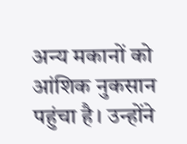अन्य मकानों को आंशिक नुकसान पहुंचा है। उन्होंने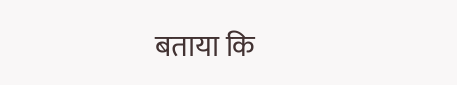बताया कि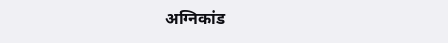अग्निकांड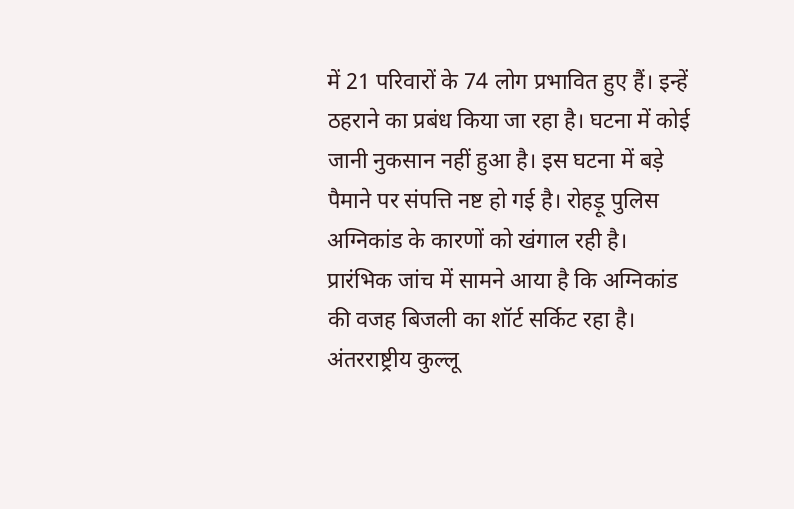में 21 परिवारों के 74 लोग प्रभावित हुए हैं। इन्हें ठहराने का प्रबंध किया जा रहा है। घटना में कोई जानी नुकसान नहीं हुआ है। इस घटना में बड़े पैमाने पर संपत्ति नष्ट हो गई है। रोहड़ू पुलिस अग्निकांड के कारणों को खंगाल रही है। प्रारंभिक जांच में सामने आया है कि अग्निकांड की वजह बिजली का शॉर्ट सर्किट रहा है।
अंतरराष्ट्रीय कुल्लू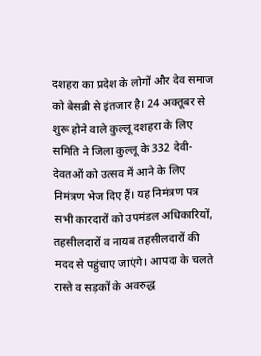दशहरा का प्रदेश के लोगों और देव समाज को बेसब्री से इंतजार है। 24 अक्तूबर से शुरू होने वाले कुल्लू दशहरा के लिए समिति ने जिला कुल्लू के 332 देवी-देवतओं को उत्सव में आने के लिए निमंत्रण भेज दिए हैं। यह निमंत्रण पत्र सभी कारदारों को उपमंडल अधिकारियों, तहसीलदारों व नायब तहसीलदारों की मदद से पहुंचाए जाएंगे। आपदा के चलते रास्ते व सड़कों के अवरुद्ध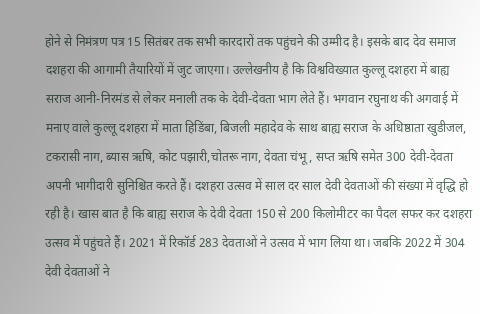होने से निमंत्रण पत्र 15 सितंबर तक सभी कारदारों तक पहुंचने की उम्मीद है। इसके बाद देव समाज दशहरा की आगामी तैयारियों में जुट जाएगा। उल्लेखनीय है कि विश्वविख्यात कुल्लू दशहरा में बाह्य सराज आनी-निरमंड से लेकर मनाली तक के देवी-देवता भाग लेते हैं। भगवान रघुनाथ की अगवाई में मनाए वाले कुल्लू दशहरा में माता हिडिंबा, बिजली महादेव के साथ बाह्य सराज के अधिष्ठाता खुडीजल, टकरासी नाग, ब्यास ऋषि, कोट पझारी,चोतरू नाग, देवता चंभू, सप्त ऋषि समेत 300 देवी-देवता अपनी भागीदारी सुनिश्चित करते हैं। दशहरा उत्सव में साल दर साल देवी देवताओं की संख्या में वृद्धि हो रही है। खास बात है कि बाह्य सराज के देवी देवता 150 से 200 किलोमीटर का पैदल सफर कर दशहरा उत्सव में पहुंचते हैं। 2021 में रिकॉर्ड 283 देवताओं ने उत्सव में भाग लिया था। जबकि 2022 में 304 देवी देवताओं ने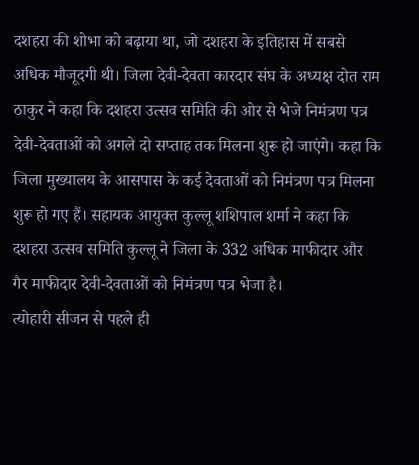दशहरा की शोभा को बढ़ाया था, जो दशहरा के इतिहास में सबसे अधिक मौजूदगी थी। जिला देवी-देवता कारदार संघ के अध्यक्ष दोत राम ठाकुर ने कहा कि दशहरा उत्सव समिति की ओर से भेजे निमंत्रण पत्र देवी-देवताओं को अगले दो सप्ताह तक मिलना शुरू हो जाएंगे। कहा कि जिला मुख्यालय के आसपास के कई देवताओं को निमंत्रण पत्र मिलना शुरू हो गए हैं। सहायक आयुक्त कुल्लू शशिपाल शर्मा ने कहा कि दशहरा उत्सव समिति कुल्लू ने जिला के 332 अधिक माफीदार और गैर माफीदार देवी-देवताओं को निमंत्रण पत्र भेजा है।
त्योहारी सीजन से पहले ही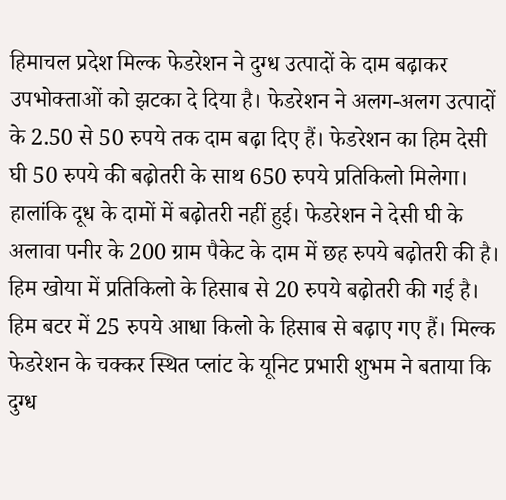हिमाचल प्रदेश मिल्क फेडरेशन ने दुग्ध उत्पादों के दाम बढ़ाकर उपभोक्ताओं को झटका दे दिया है। फेडरेशन ने अलग-अलग उत्पादों के 2.50 से 50 रुपये तक दाम बढ़ा दिए हैं। फेडरेशन का हिम देसी घी 50 रुपये की बढ़ोतरी के साथ 650 रुपये प्रतिकिलो मिलेगा। हालांकि दूध के दामों में बढ़ोतरी नहीं हुई। फेडरेशन ने देसी घी के अलावा पनीर के 200 ग्राम पैकेट के दाम में छह रुपये बढ़ोतरी की है। हिम खोया में प्रतिकिलो के हिसाब से 20 रुपये बढ़ोतरी की गई है। हिम बटर में 25 रुपये आधा किलो के हिसाब से बढ़ाए गए हैं। मिल्क फेडरेशन के चक्कर स्थित प्लांट के यूनिट प्रभारी शुभम ने बताया कि दुग्ध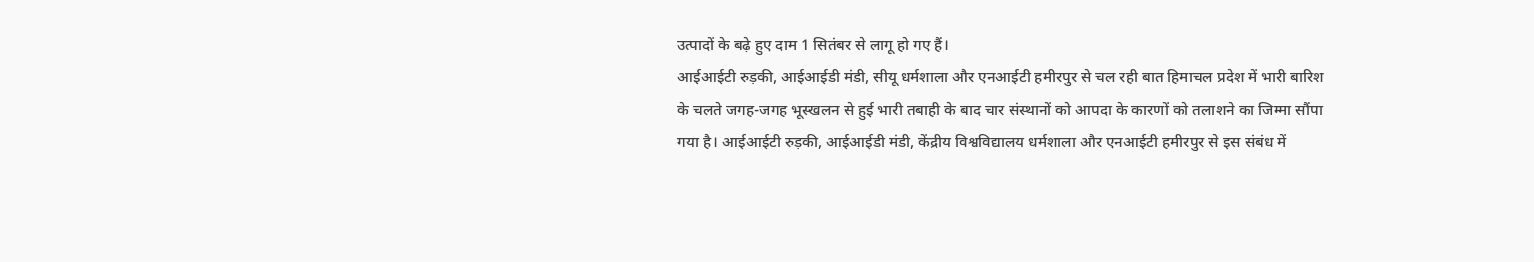उत्पादों के बढ़े हुए दाम 1 सितंबर से लागू हो गए हैं।
आईआईटी रुड़की, आईआईडी मंडी, सीयू धर्मशाला और एनआईटी हमीरपुर से चल रही बात हिमाचल प्रदेश में भारी बारिश के चलते जगह-जगह भूस्खलन से हुई भारी तबाही के बाद चार संस्थानों को आपदा के कारणों को तलाशने का जिम्मा सौंपा गया है। आईआईटी रुड़की, आईआईडी मंडी, केंद्रीय विश्वविद्यालय धर्मशाला और एनआईटी हमीरपुर से इस संबंध में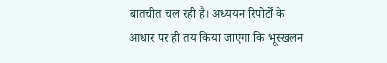बातचीत चल रही है। अध्ययन रिपोर्टों के आधार पर ही तय किया जाएगा कि भूस्खलन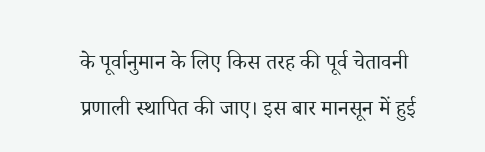के पूर्वानुमान के लिए किस तरह की पूर्व चेतावनी प्रणाली स्थापित की जाए। इस बार मानसून में हुई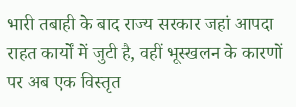भारी तबाही के बाद राज्य सरकार जहां आपदा राहत कार्यों में जुटी है, वहीं भूस्खलन के कारणों पर अब एक विस्तृत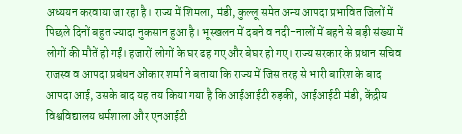अध्ययन करवाया जा रहा है। राज्य में शिमला, मंडी, कुल्लू समेत अन्य आपदा प्रभावित जिलों में पिछले दिनों बहुत ज्यादा नुकसान हुआ है। भूस्खलन में दबने व नदी-नालों में बहने से बड़ी संख्या में लोगों की मौतें हो गईं। हजारों लोगों के घर ढह गए और बेघर हो गए। राज्य सरकार के प्रधान सचिव राजस्व व आपदा प्रबंधन ओंकार शर्मा ने बताया कि राज्य में जिस तरह से भारी बारिश के बाद आपदा आई, उसके बाद यह तय किया गया है कि आईआईटी रुड़की, आईआईटी मंडी, केंद्रीय विश्वविद्यालय धर्मशाला और एनआईटी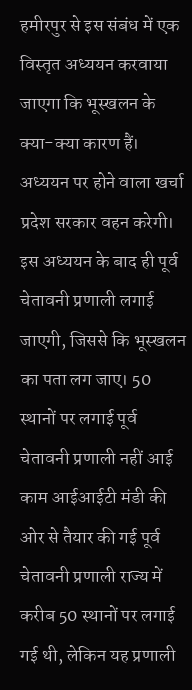हमीरपुर से इस संबंध में एक विस्तृत अध्ययन करवाया जाएगा कि भूस्खलन के क्या-क्या कारण हैं। अध्ययन पर होने वाला खर्चा प्रदेश सरकार वहन करेगी। इस अध्ययन के बाद ही पूर्व चेतावनी प्रणाली लगाई जाएगी, जिससे कि भूस्खलन का पता लग जाए। 50 स्थानों पर लगाई पूर्व चेतावनी प्रणाली नहीं आई काम आईआईटी मंडी की ओर से तैयार की गई पूर्व चेतावनी प्रणाली राज्य में करीब 50 स्थानों पर लगाई गई थी, लेकिन यह प्रणाली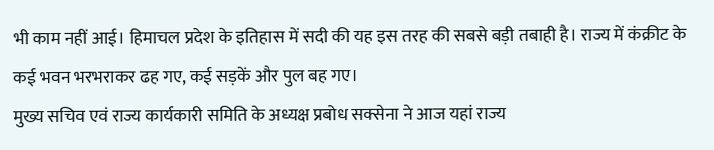भी काम नहीं आई। हिमाचल प्रदेश के इतिहास में सदी की यह इस तरह की सबसे बड़ी तबाही है। राज्य में कंक्रीट के कई भवन भरभराकर ढह गए, कई सड़कें और पुल बह गए।
मुख्य सचिव एवं राज्य कार्यकारी समिति के अध्यक्ष प्रबोध सक्सेना ने आज यहां राज्य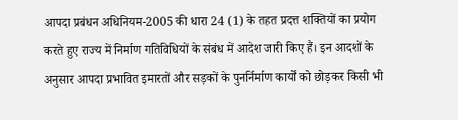आपदा प्रबंधन अधिनियम-2005 की धारा 24 (1) के तहत प्रदत्त शक्तियों का प्रयोग करते हुए राज्य में निर्माण गतिविधियों के संबंध में आदेश जारी किए हैं। इन आदशों के अनुसार आपदा प्रभावित इमारतों और सड़कों के पुनर्निर्माण कार्यों को छोड़कर किसी भी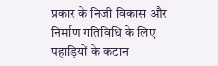प्रकार के निजी विकास और निर्माण गतिविधि के लिए पहाड़ियों के कटान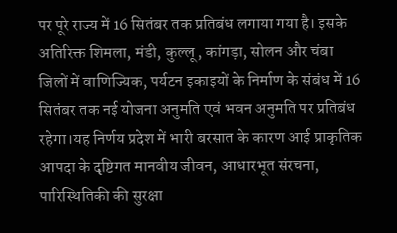पर पूरे राज्य में 16 सितंबर तक प्रतिबंध लगाया गया है। इसके अतिरिक्त शिमला, मंडी, कुल्लू, कांगड़ा, सोलन और चंबा जिलों में वाणिज्यिक, पर्यटन इकाइयों के निर्माण के संबंध में 16 सितंबर तक नई योजना अनुमति एवं भवन अनुमति पर प्रतिबंध रहेगा।यह निर्णय प्रदेश में भारी बरसात के कारण आई प्राकृतिक आपदा के दृष्टिगत मानवीय जीवन, आधारभूत संरचना, पारिस्थितिकी की सुरक्षा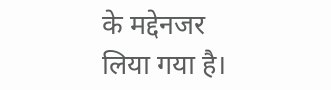के मद्देनजर लिया गया है।